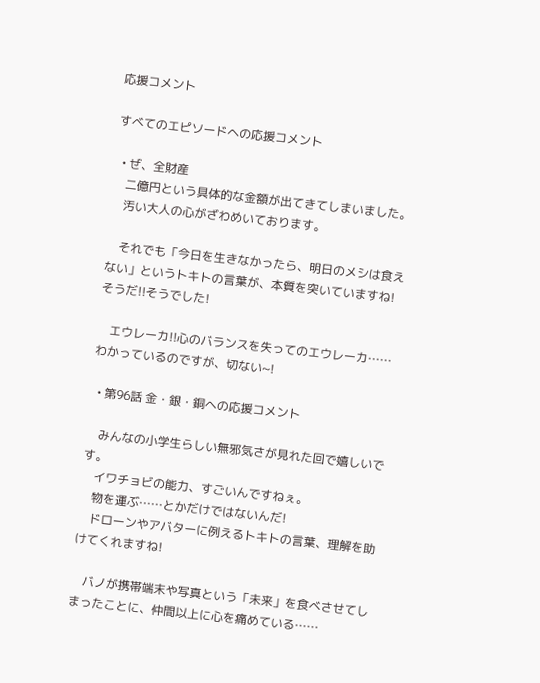応援コメント

すべてのエピソードへの応援コメント

  • ぜ、全財産
    二億円という具体的な金額が出てきてしまいました。
    汚い大人の心がざわめいております。

    それでも「今日を生きなかったら、明日のメシは食えない」というトキトの言葉が、本質を突いていますね!そうだ!!そうでした!

    エウレーカ!!心のバランスを失ってのエウレーカ……わかっているのですが、切ない~!

  • 第96話 金・銀・銅への応援コメント

    みんなの小学生らしい無邪気さが見れた回で嬉しいです。
    イワチョビの能力、すごいんですねぇ。
    物を運ぶ……とかだけではないんだ!
    ドローンやアバターに例えるトキトの言葉、理解を助けてくれますね!

    バノが携帯端末や写真という「未来」を食べさせてしまったことに、仲間以上に心を痛めている……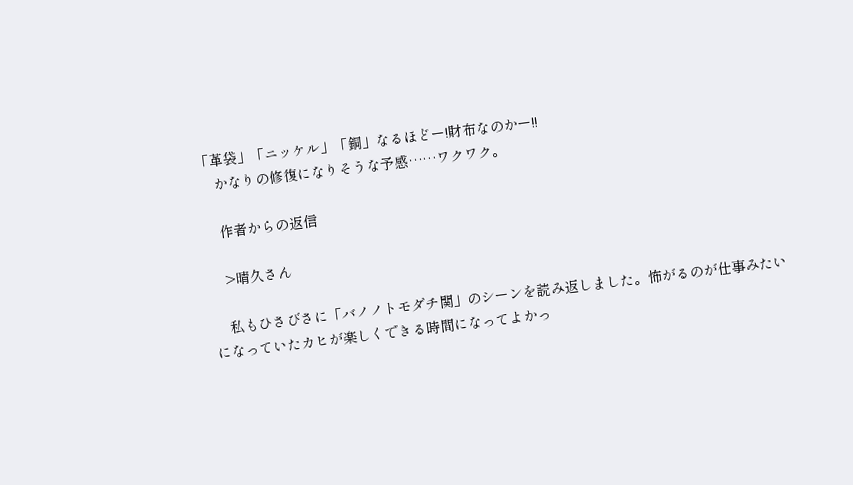「革袋」「ニッケル」「銅」なるほどー!財布なのかー!!
    かなりの修復になりそうな予感……ワクワク。

    作者からの返信

    >晴久さん

    私もひさびさに「バノノトモダチ関」のシーンを読み返しました。怖がるのが仕事みたいになっていたカヒが楽しくできる時間になってよかっ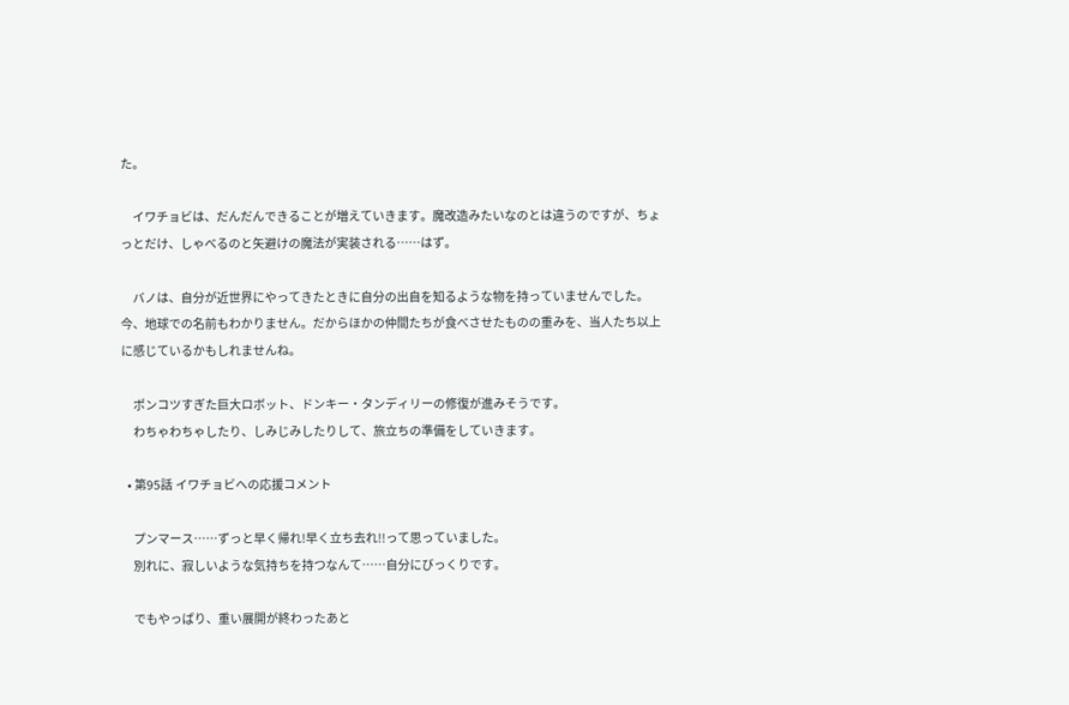た。

    イワチョビは、だんだんできることが増えていきます。魔改造みたいなのとは違うのですが、ちょっとだけ、しゃべるのと矢避けの魔法が実装される……はず。

    バノは、自分が近世界にやってきたときに自分の出自を知るような物を持っていませんでした。今、地球での名前もわかりません。だからほかの仲間たちが食べさせたものの重みを、当人たち以上に感じているかもしれませんね。

    ポンコツすぎた巨大ロボット、ドンキー・タンディリーの修復が進みそうです。
    わちゃわちゃしたり、しみじみしたりして、旅立ちの準備をしていきます。

  • 第95話 イワチョビへの応援コメント

    プンマース……ずっと早く帰れ!早く立ち去れ!!って思っていました。
    別れに、寂しいような気持ちを持つなんて……自分にびっくりです。

    でもやっぱり、重い展開が終わったあと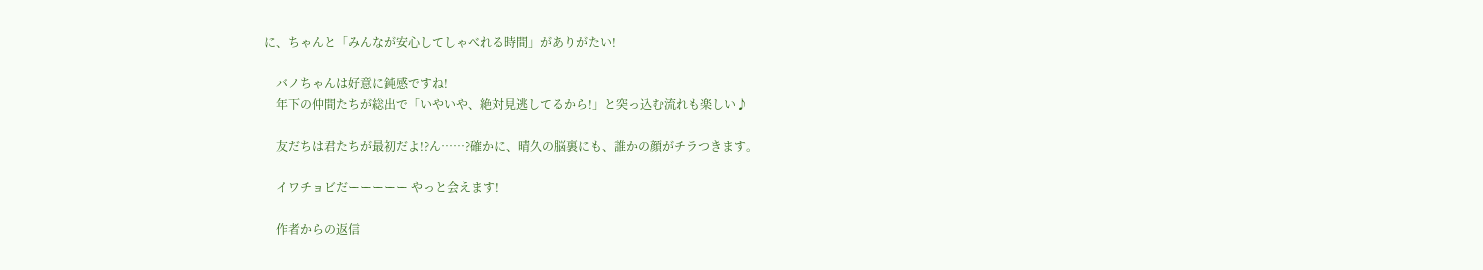に、ちゃんと「みんなが安心してしゃべれる時間」がありがたい!

    バノちゃんは好意に鈍感ですね!
    年下の仲間たちが総出で「いやいや、絶対見逃してるから!」と突っ込む流れも楽しい♪

    友だちは君たちが最初だよ!?ん……?確かに、晴久の脳裏にも、誰かの顔がチラつきます。

    イワチョビだーーーーー やっと会えます!

    作者からの返信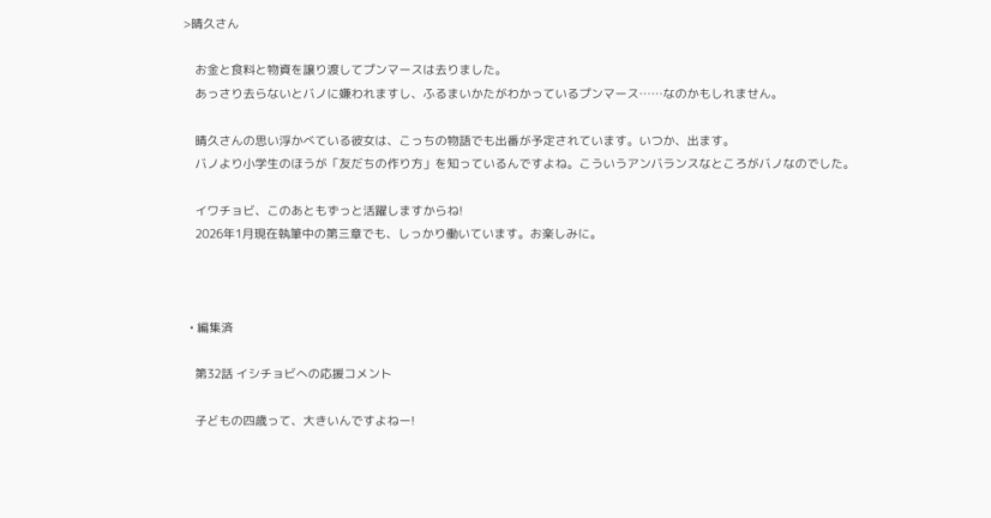>晴久さん

    お金と食料と物資を譲り渡してプンマースは去りました。
    あっさり去らないとバノに嫌われますし、ふるまいかたがわかっているプンマース……なのかもしれません。

    晴久さんの思い浮かべている彼女は、こっちの物語でも出番が予定されています。いつか、出ます。
    バノより小学生のほうが「友だちの作り方」を知っているんですよね。こういうアンバランスなところがバノなのでした。

    イワチョビ、このあともずっと活躍しますからね!
    2026年1月現在執筆中の第三章でも、しっかり働いています。お楽しみに。



  • 編集済

    第32話 イシチョビへの応援コメント

    子どもの四歳って、大きいんですよねー!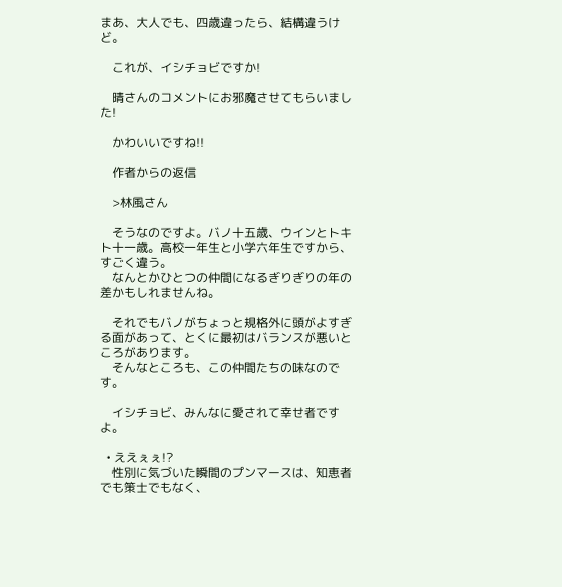まあ、大人でも、四歳違ったら、結構違うけど。

    これが、イシチョビですか!

    晴さんのコメントにお邪魔させてもらいました!

    かわいいですね!!

    作者からの返信

    >林風さん

    そうなのですよ。バノ十五歳、ウインとトキト十一歳。高校一年生と小学六年生ですから、すごく違う。
    なんとかひとつの仲間になるぎりぎりの年の差かもしれませんね。

    それでもバノがちょっと規格外に頭がよすぎる面があって、とくに最初はバランスが悪いところがあります。
    そんなところも、この仲間たちの味なのです。

    イシチョビ、みんなに愛されて幸せ者ですよ。

  • ええぇぇ!?
    性別に気づいた瞬間のプンマースは、知恵者でも策士でもなく、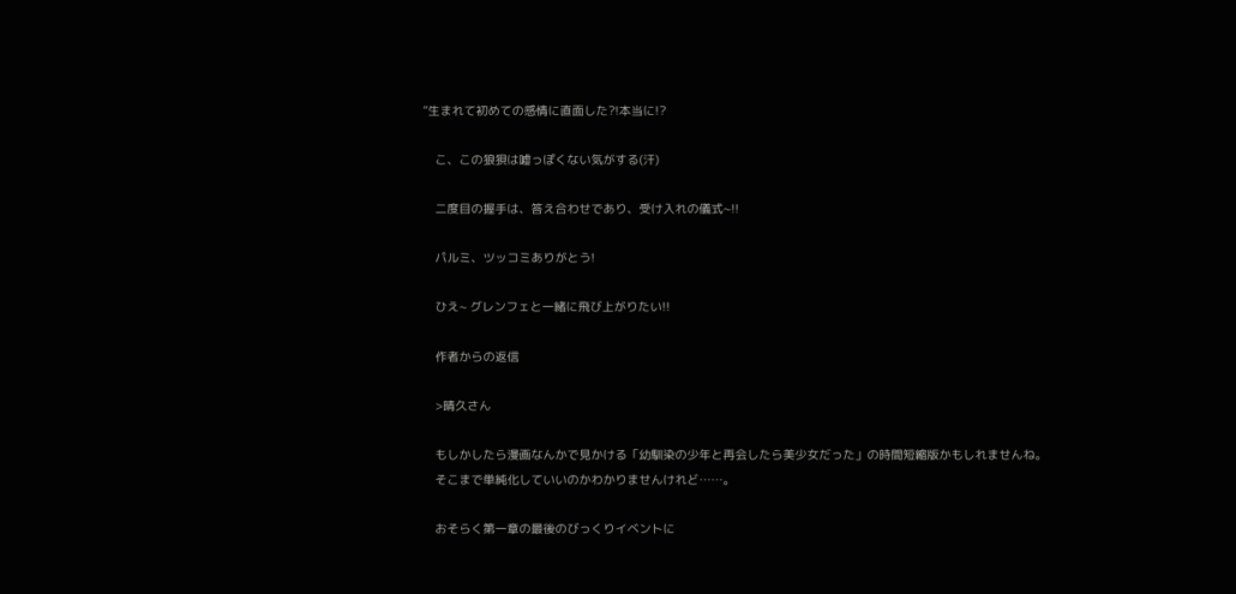“生まれて初めての感情に直面した?!本当に!?

    こ、この狼狽は嘘っぽくない気がする(汗)

    二度目の握手は、答え合わせであり、受け入れの儀式~!!

    パルミ、ツッコミありがとう!

    ひえ~ グレンフェと一緒に飛び上がりたい!!

    作者からの返信

    >晴久さん

    もしかしたら漫画なんかで見かける「幼馴染の少年と再会したら美少女だった」の時間短縮版かもしれませんね。
    そこまで単純化していいのかわかりませんけれど……。

    おそらく第一章の最後のびっくりイベントに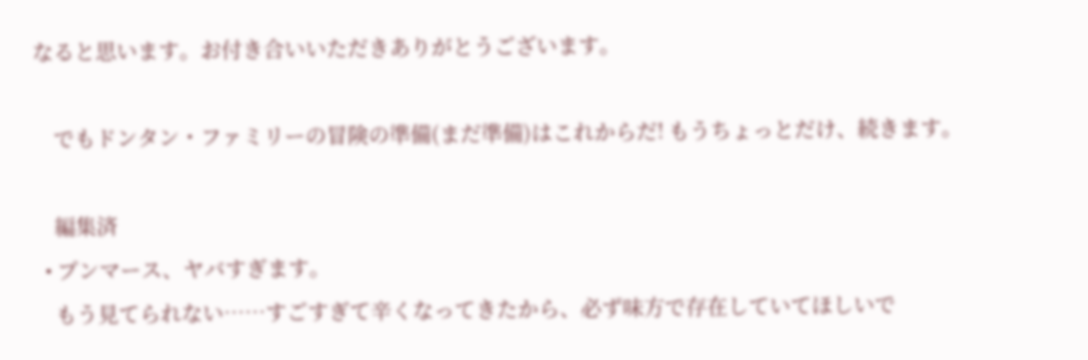なると思います。お付き合いいただきありがとうございます。

    でもドンタン・ファミリーの冒険の準備(まだ準備)はこれからだ! もうちょっとだけ、続きます。

    編集済
  • プンマース、ヤバすぎます。
    もう見てられない……すごすぎて辛くなってきたから、必ず味方で存在していてほしいで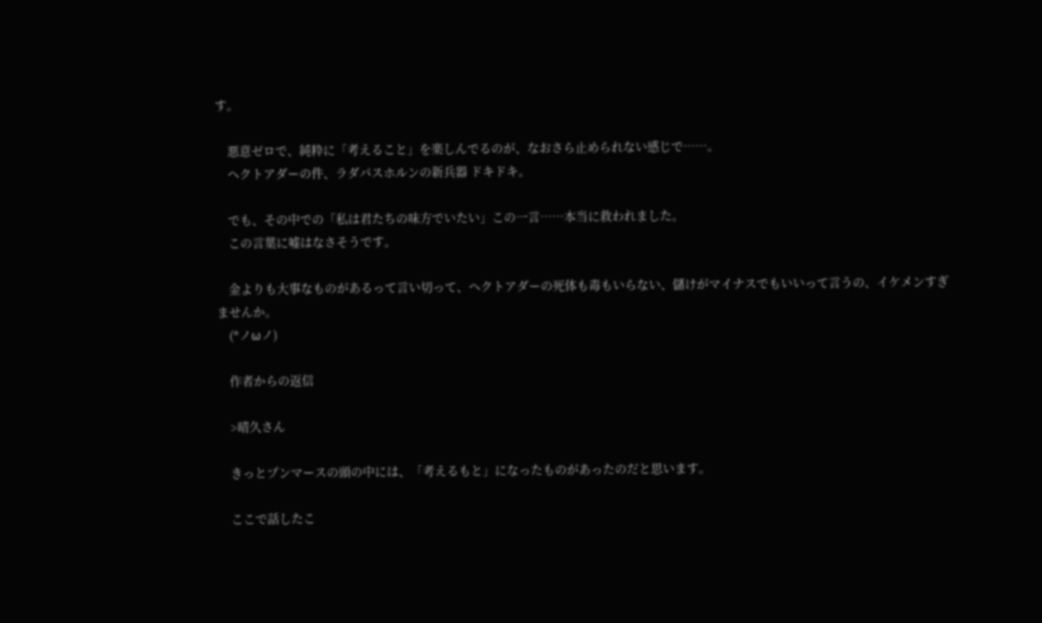す。

    悪意ゼロで、純粋に「考えること」を楽しんでるのが、なおさら止められない感じで……。
    ヘクトアダーの件、ラダパスホルンの新兵器 ドキドキ。

    でも、その中での「私は君たちの味方でいたい」この一言……本当に救われました。
    この言葉に嘘はなさそうです。

    金よりも大事なものがあるって言い切って、ヘクトアダーの死体も毒もいらない、儲けがマイナスでもいいって言うの、イケメンすぎませんか。
    (*ノωノ)

    作者からの返信

    >晴久さん

    きっとプンマースの頭の中には、「考えるもと」になったものがあったのだと思います。

    ここで話したこ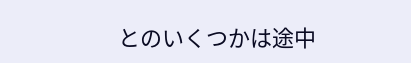とのいくつかは途中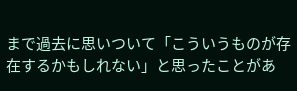まで過去に思いついて「こういうものが存在するかもしれない」と思ったことがあ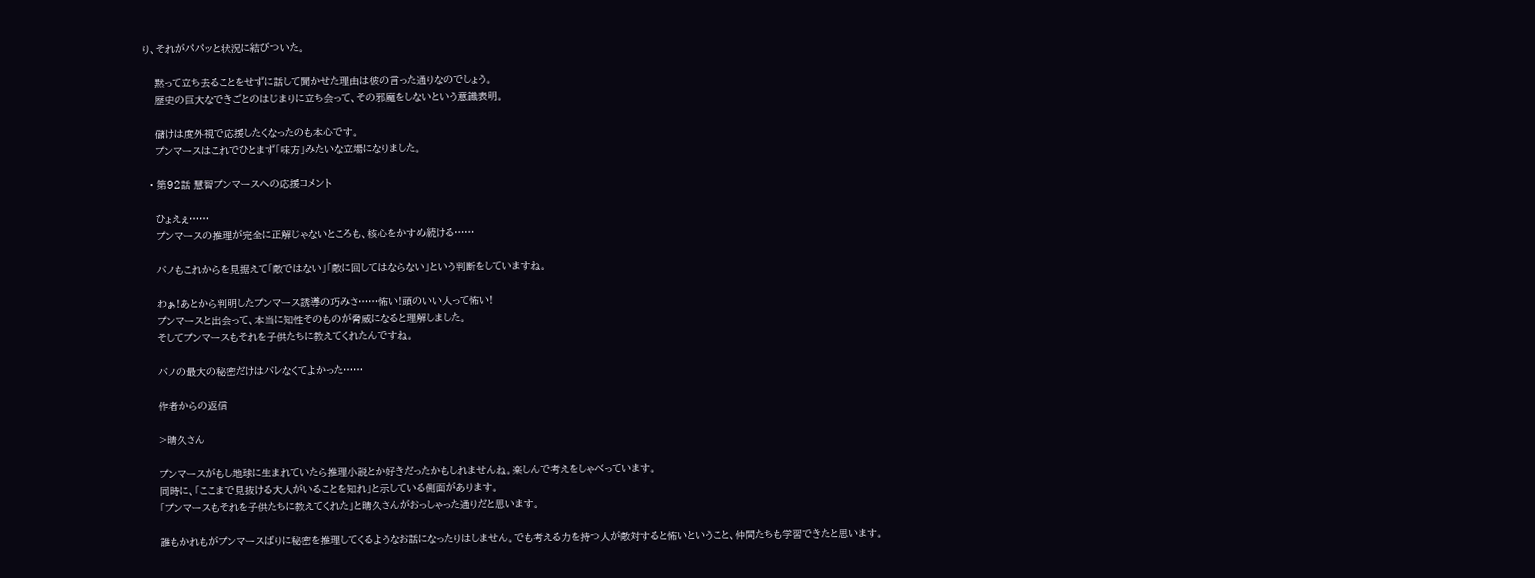り、それがパパッと状況に結びついた。

    黙って立ち去ることをせずに話して聞かせた理由は彼の言った通りなのでしょう。
    歴史の巨大なできごとのはじまりに立ち会って、その邪魔をしないという意識表明。

    儲けは度外視で応援したくなったのも本心です。
    プンマースはこれでひとまず「味方」みたいな立場になりました。

  • 第92話 慧智プンマースへの応援コメント

    ひょえぇ……
    プンマースの推理が完全に正解じゃないところも、核心をかすめ続ける……

    バノもこれからを見据えて「敵ではない」「敵に回してはならない」という判断をしていますね。

    わぁ!あとから判明したプンマース誘導の巧みさ……怖い!頭のいい人って怖い!
    プンマースと出会って、本当に知性そのものが脅威になると理解しました。
    そしてプンマースもそれを子供たちに教えてくれたんですね。

    バノの最大の秘密だけはバレなくてよかった……

    作者からの返信

    >晴久さん

    プンマースがもし地球に生まれていたら推理小説とか好きだったかもしれませんね。楽しんで考えをしゃべっています。
    同時に、「ここまで見抜ける大人がいることを知れ」と示している側面があります。
    「プンマースもそれを子供たちに教えてくれた」と晴久さんがおっしゃった通りだと思います。

    誰もかれもがプンマースばりに秘密を推理してくるようなお話になったりはしません。でも考える力を持つ人が敵対すると怖いということ、仲間たちも学習できたと思います。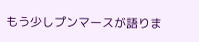もう少しプンマースが語りま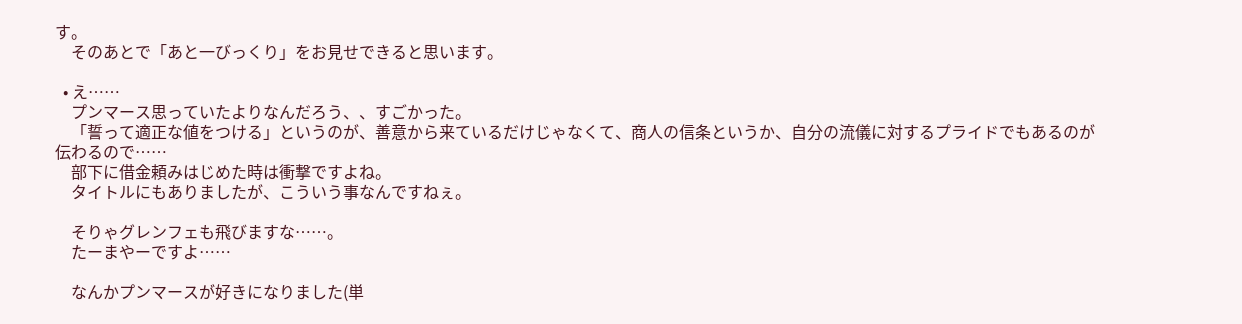す。
    そのあとで「あと一びっくり」をお見せできると思います。

  • え……
    プンマース思っていたよりなんだろう、、すごかった。
    「誓って適正な値をつける」というのが、善意から来ているだけじゃなくて、商人の信条というか、自分の流儀に対するプライドでもあるのが伝わるので……
    部下に借金頼みはじめた時は衝撃ですよね。
    タイトルにもありましたが、こういう事なんですねぇ。

    そりゃグレンフェも飛びますな……。
    たーまやーですよ……

    なんかプンマースが好きになりました(単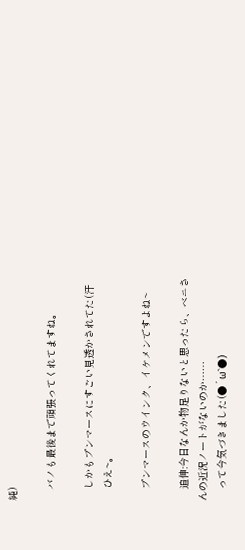純)

    バノも最後まで頑張ってくれてますね。

    しかもプンマースにすごい見透かされてた(汗
    ひえ~。

    プンマースのウインク、イケメンですよね~

    追伸:今日なんか物足りないと思ったら、ベニさんの近況ノートがないのか……
    って今気づきました(●´ω`●)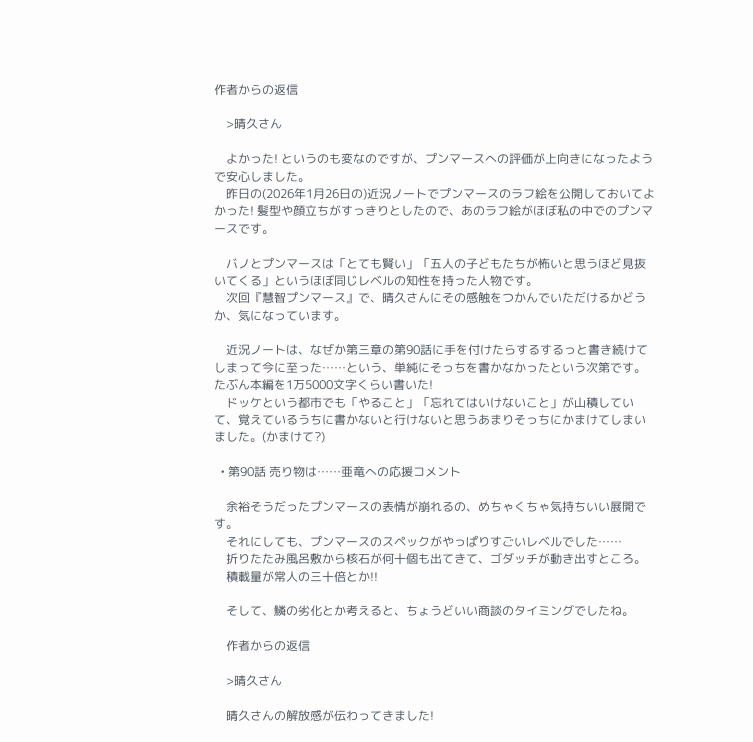作者からの返信

    >晴久さん

    よかった! というのも変なのですが、プンマースへの評価が上向きになったようで安心しました。
    昨日の(2026年1月26日の)近況ノートでプンマースのラフ絵を公開しておいてよかった! 髪型や顔立ちがすっきりとしたので、あのラフ絵がほぼ私の中でのプンマースです。

    バノとプンマースは「とても賢い」「五人の子どもたちが怖いと思うほど見抜いてくる」というほぼ同じレベルの知性を持った人物です。
    次回『慧智プンマース』で、晴久さんにその感触をつかんでいただけるかどうか、気になっています。

    近況ノートは、なぜか第三章の第90話に手を付けたらするするっと書き続けてしまって今に至った……という、単純にそっちを書かなかったという次第です。たぶん本編を1万5000文字くらい書いた!
    ドッケという都市でも「やること」「忘れてはいけないこと」が山積していて、覚えているうちに書かないと行けないと思うあまりそっちにかまけてしまいました。(かまけて?)

  • 第90話 売り物は……亜竜への応援コメント

    余裕そうだったプンマースの表情が崩れるの、めちゃくちゃ気持ちいい展開です。
    それにしても、プンマースのスペックがやっぱりすごいレベルでした……
    折りたたみ風呂敷から核石が何十個も出てきて、ゴダッチが動き出すところ。
    積載量が常人の三十倍とか!!

    そして、鱗の劣化とか考えると、ちょうどいい商談のタイミングでしたね。

    作者からの返信

    >晴久さん

    晴久さんの解放感が伝わってきました!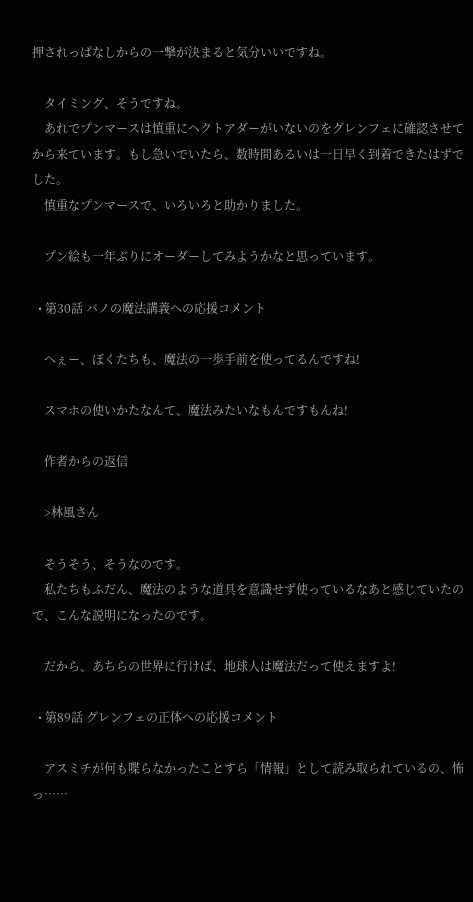押されっぱなしからの一撃が決まると気分いいですね。

    タイミング、そうですね。
    あれでプンマースは慎重にヘクトアダーがいないのをグレンフェに確認させてから来ています。もし急いでいたら、数時間あるいは一日早く到着できたはずでした。
    慎重なプンマースで、いろいろと助かりました。

    プン絵も一年ぶりにオーダーしてみようかなと思っています。

  • 第30話 バノの魔法講義への応援コメント

    へぇー、ぼくたちも、魔法の一歩手前を使ってるんですね!

    スマホの使いかたなんて、魔法みたいなもんですもんね!

    作者からの返信

    >林風さん

    そうそう、そうなのです。
    私たちもふだん、魔法のような道具を意識せず使っているなあと感じていたので、こんな説明になったのです。

    だから、あちらの世界に行けば、地球人は魔法だって使えますよ!

  • 第89話 グレンフェの正体への応援コメント

    アスミチが何も喋らなかったことすら「情報」として読み取られているの、怖っ……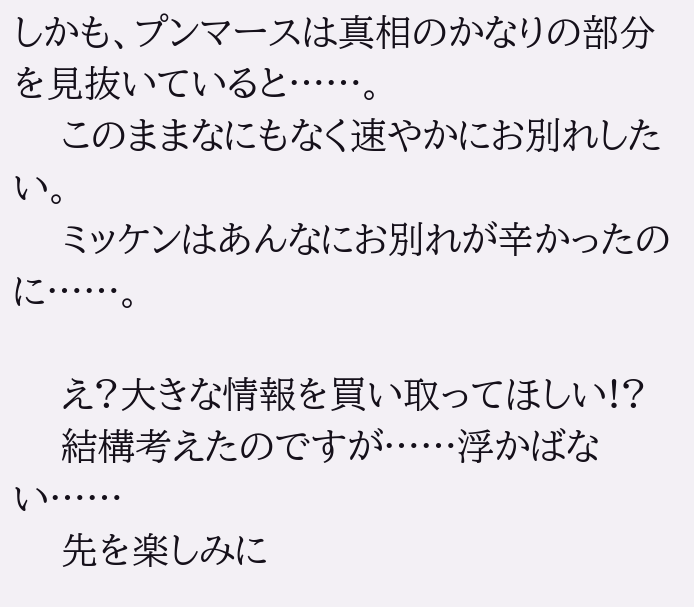しかも、プンマースは真相のかなりの部分を見抜いていると……。
    このままなにもなく速やかにお別れしたい。
    ミッケンはあんなにお別れが辛かったのに……。

    え?大きな情報を買い取ってほしい!?
    結構考えたのですが……浮かばない……
    先を楽しみに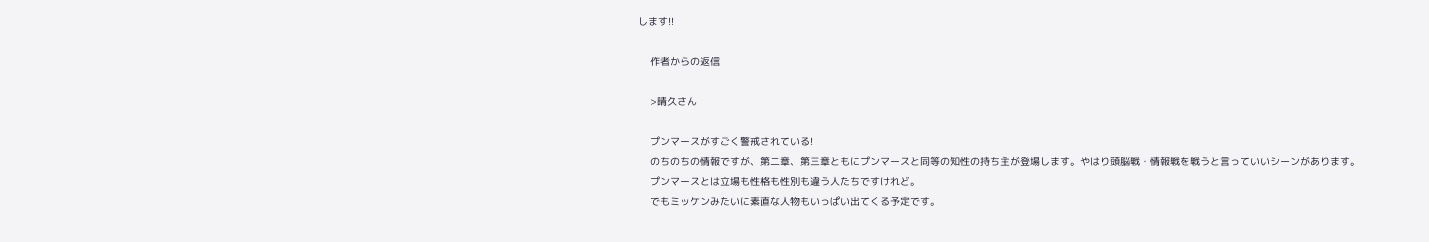します!!

    作者からの返信

    >晴久さん

    プンマースがすごく警戒されている!
    のちのちの情報ですが、第二章、第三章ともにプンマースと同等の知性の持ち主が登場します。やはり頭脳戦・情報戦を戦うと言っていいシーンがあります。
    プンマースとは立場も性格も性別も違う人たちですけれど。
    でもミッケンみたいに素直な人物もいっぱい出てくる予定です。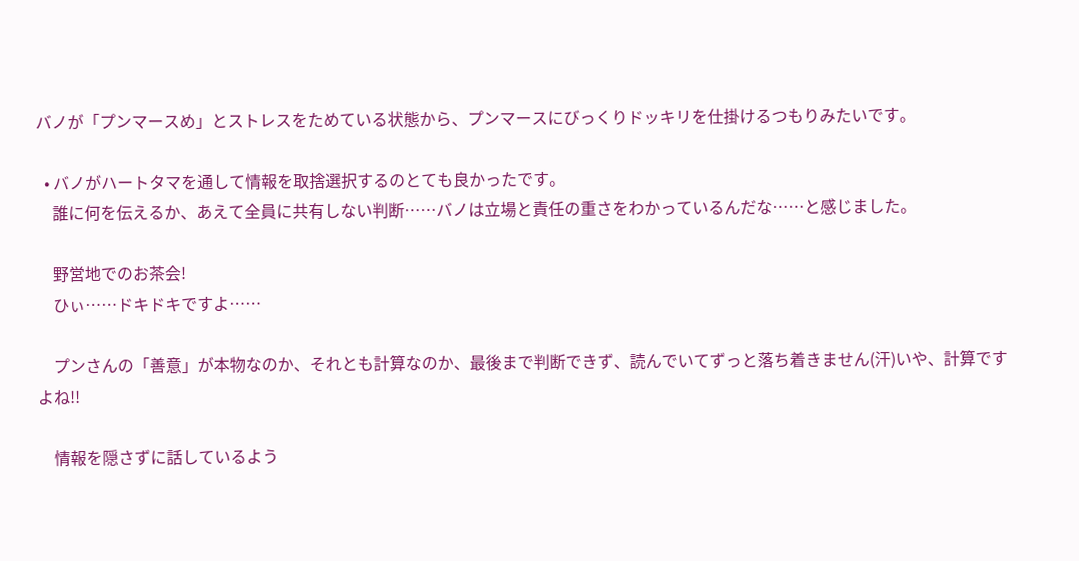バノが「プンマースめ」とストレスをためている状態から、プンマースにびっくりドッキリを仕掛けるつもりみたいです。

  • バノがハートタマを通して情報を取捨選択するのとても良かったです。
    誰に何を伝えるか、あえて全員に共有しない判断……バノは立場と責任の重さをわかっているんだな……と感じました。

    野営地でのお茶会!
    ひぃ……ドキドキですよ……

    プンさんの「善意」が本物なのか、それとも計算なのか、最後まで判断できず、読んでいてずっと落ち着きません(汗)いや、計算ですよね!!

    情報を隠さずに話しているよう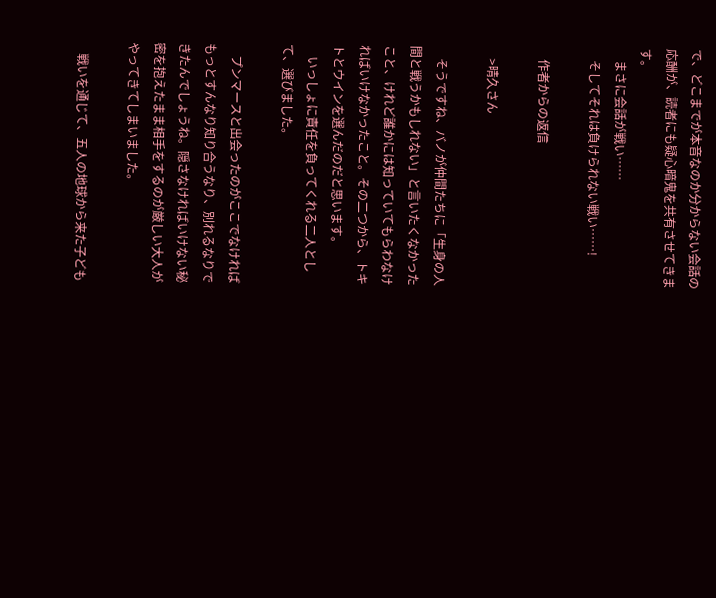で、どこまでが本音なのか分からない会話の応酬が、読者にも疑心暗鬼を共有させてきます。
    まさに会話が戦い……
    そしてそれは負けられない戦い……!

    作者からの返信

    >晴久さん

    そうですね、バノが仲間たちに「生身の人間と戦うかもしれない」と言いたくなかったこと、けれど誰かには知っていてもらわなければいけなかったこと。その二つから、トキトとウインを選んだのだと思います。
    いっしょに責任を負ってくれる二人として、選びました。

    プンマースと出会ったのがここでなければもっとすんなり知り合うなり、別れるなりできたんでしょうね。隠さなければいけない秘密を抱えたまま相手をするのが厳しい大人がやってきてしまいました。

    戦いを通じて、五人の地球から来た子ども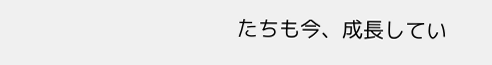たちも今、成長してい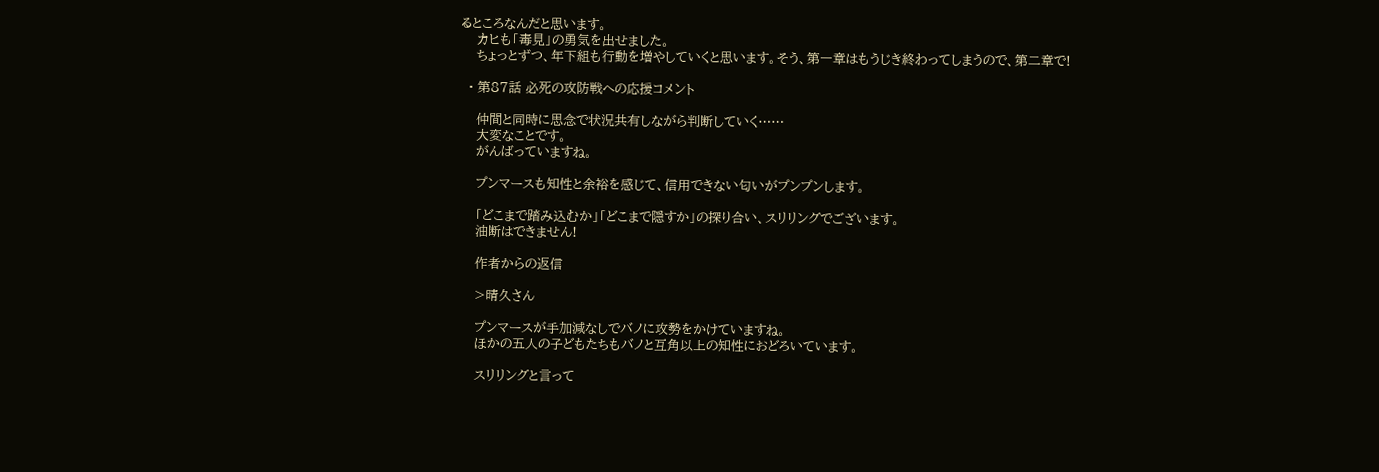るところなんだと思います。
    カヒも「毒見」の勇気を出せました。
    ちょっとずつ、年下組も行動を増やしていくと思います。そう、第一章はもうじき終わってしまうので、第二章で!

  • 第87話 必死の攻防戦への応援コメント

    仲間と同時に思念で状況共有しながら判断していく……
    大変なことです。
    がんばっていますね。

    プンマースも知性と余裕を感じて、信用できない匂いがプンプンします。

    「どこまで踏み込むか」「どこまで隠すか」の探り合い、スリリングでございます。
    油断はできません!

    作者からの返信

    >晴久さん

    プンマースが手加減なしでバノに攻勢をかけていますね。
    ほかの五人の子どもたちもバノと互角以上の知性におどろいています。

    スリリングと言って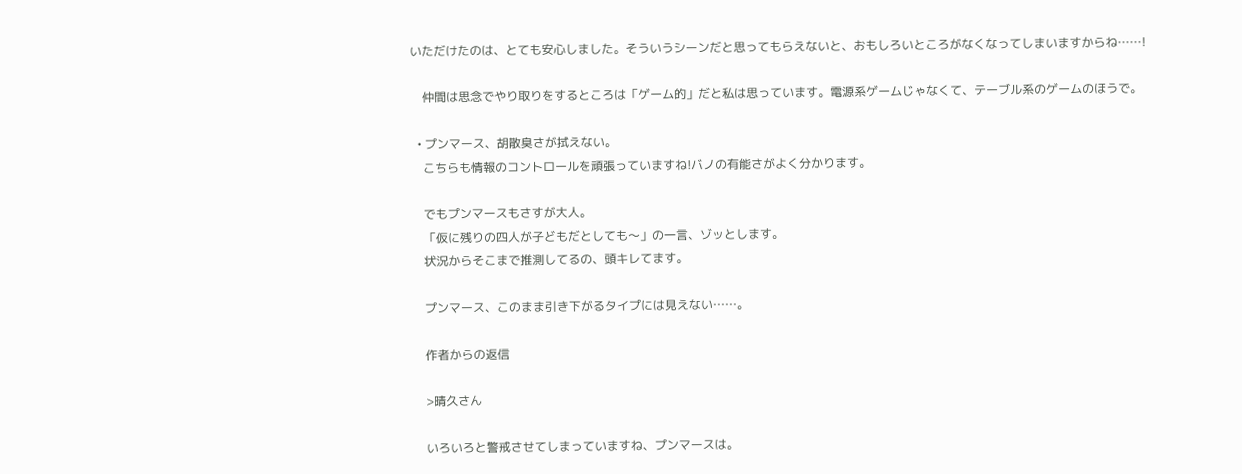いただけたのは、とても安心しました。そういうシーンだと思ってもらえないと、おもしろいところがなくなってしまいますからね……!

    仲間は思念でやり取りをするところは「ゲーム的」だと私は思っています。電源系ゲームじゃなくて、テーブル系のゲームのほうで。

  • プンマース、胡散臭さが拭えない。
    こちらも情報のコントロールを頑張っていますね!バノの有能さがよく分かります。

    でもプンマースもさすが大人。
    「仮に残りの四人が子どもだとしても〜」の一言、ゾッとします。
    状況からそこまで推測してるの、頭キレてます。

    プンマース、このまま引き下がるタイプには見えない……。

    作者からの返信

    >晴久さん

    いろいろと警戒させてしまっていますね、プンマースは。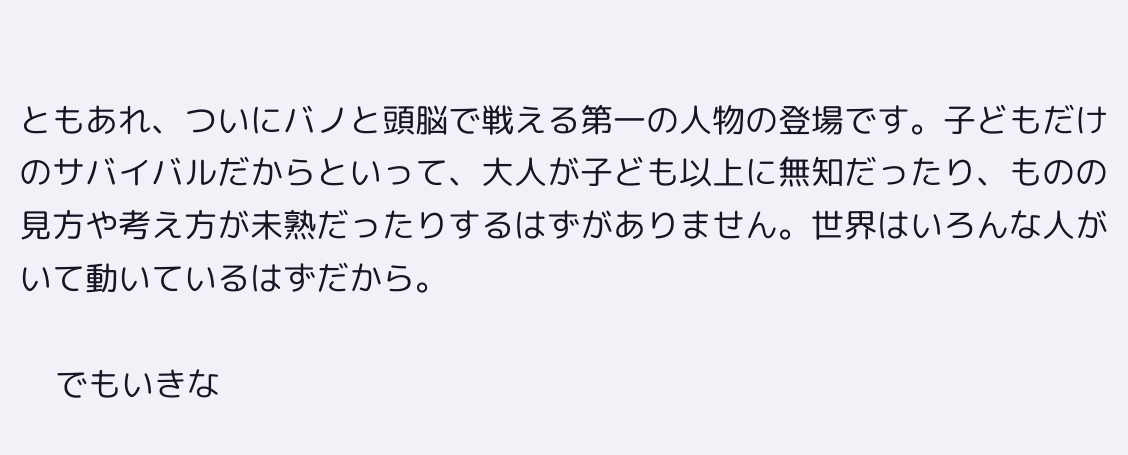ともあれ、ついにバノと頭脳で戦える第一の人物の登場です。子どもだけのサバイバルだからといって、大人が子ども以上に無知だったり、ものの見方や考え方が未熟だったりするはずがありません。世界はいろんな人がいて動いているはずだから。

    でもいきな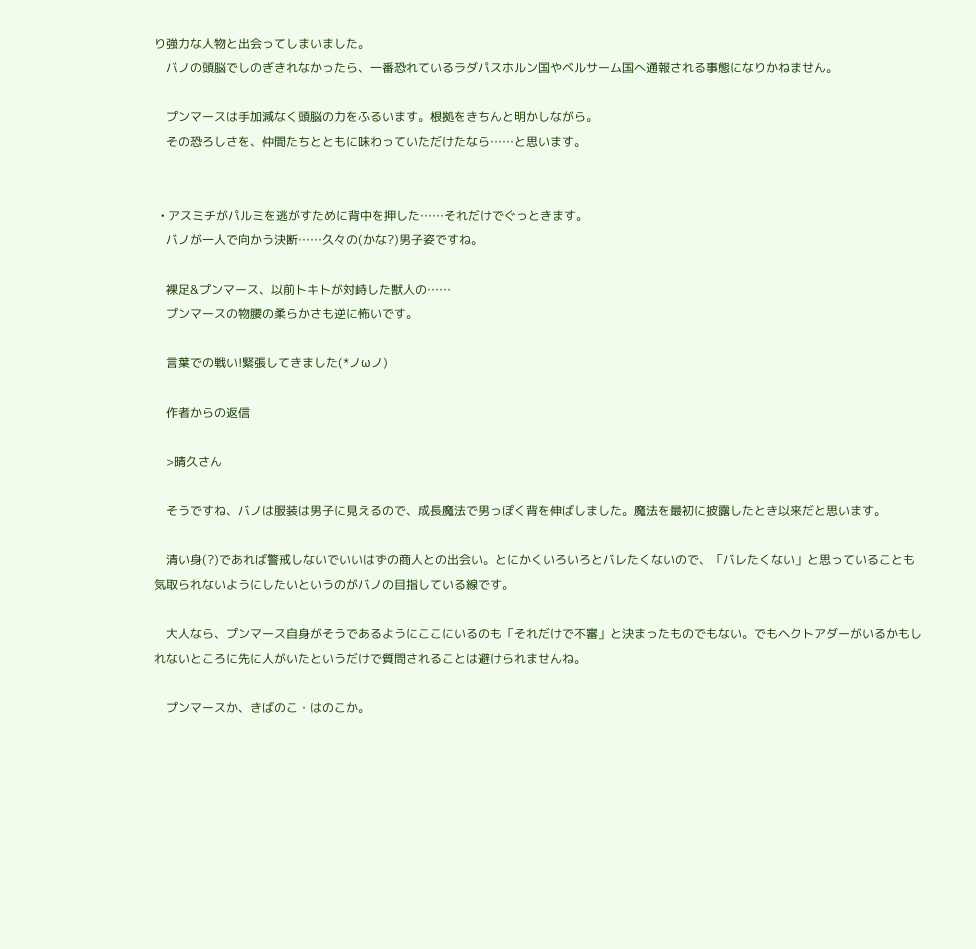り強力な人物と出会ってしまいました。
    バノの頭脳でしのぎきれなかったら、一番恐れているラダパスホルン国やベルサーム国へ通報される事態になりかねません。

    プンマースは手加減なく頭脳の力をふるいます。根拠をきちんと明かしながら。
    その恐ろしさを、仲間たちとともに味わっていただけたなら……と思います。


  • アスミチがパルミを逃がすために背中を押した……それだけでぐっときます。
    バノが一人で向かう決断……久々の(かな?)男子姿ですね。

    裸足&プンマース、以前トキトが対峙した獣人の……
    プンマースの物腰の柔らかさも逆に怖いです。

    言葉での戦い!緊張してきました(*ノωノ)

    作者からの返信

    >晴久さん

    そうですね、バノは服装は男子に見えるので、成長魔法で男っぽく背を伸ばしました。魔法を最初に披露したとき以来だと思います。

    清い身(?)であれば警戒しないでいいはずの商人との出会い。とにかくいろいろとバレたくないので、「バレたくない」と思っていることも気取られないようにしたいというのがバノの目指している線です。

    大人なら、プンマース自身がそうであるようにここにいるのも「それだけで不審」と決まったものでもない。でもヘクトアダーがいるかもしれないところに先に人がいたというだけで質問されることは避けられませんね。

    プンマースか、きばのこ・はのこか。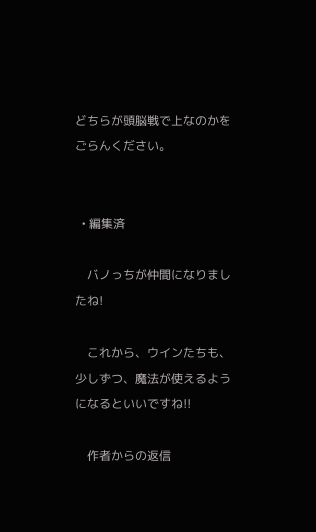どちらが頭脳戦で上なのかをごらんください。


  • 編集済

    バノっちが仲間になりましたね!

    これから、ウインたちも、少しずつ、魔法が使えるようになるといいですね!!

    作者からの返信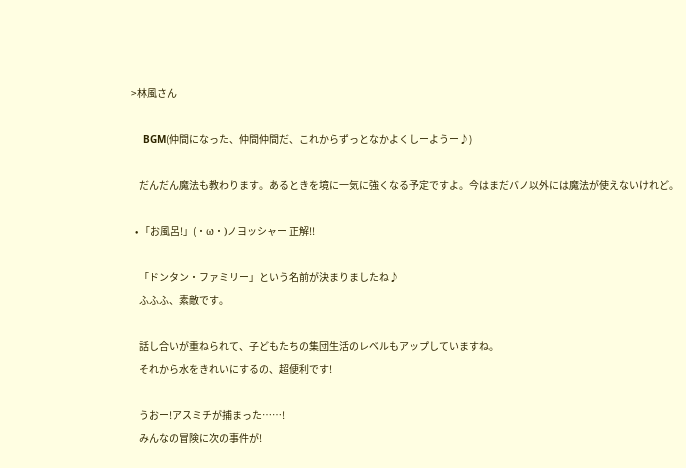>林風さん

    BGM(仲間になった、仲間仲間だ、これからずっとなかよくしーようー♪)

    だんだん魔法も教わります。あるときを境に一気に強くなる予定ですよ。今はまだバノ以外には魔法が使えないけれど。

  • 「お風呂!」(・ω・)ノヨッシャー 正解!!

    「ドンタン・ファミリー」という名前が決まりましたね♪
    ふふふ、素敵です。

    話し合いが重ねられて、子どもたちの集団生活のレベルもアップしていますね。
    それから水をきれいにするの、超便利です!

    うおー!アスミチが捕まった……!
    みんなの冒険に次の事件が!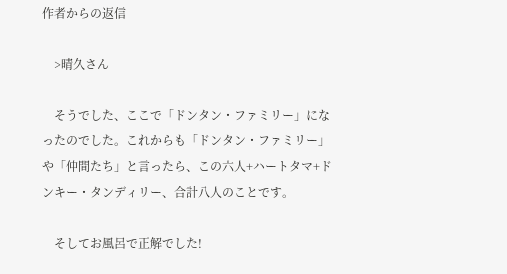作者からの返信

    >晴久さん

    そうでした、ここで「ドンタン・ファミリー」になったのでした。これからも「ドンタン・ファミリー」や「仲間たち」と言ったら、この六人+ハートタマ+ドンキー・タンディリー、合計八人のことです。

    そしてお風呂で正解でした!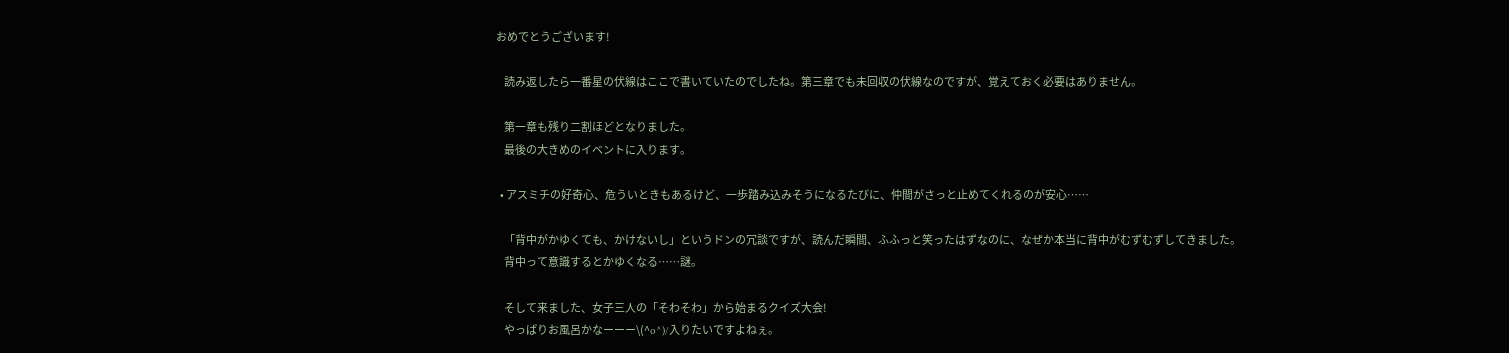おめでとうございます!

    読み返したら一番星の伏線はここで書いていたのでしたね。第三章でも未回収の伏線なのですが、覚えておく必要はありません。

    第一章も残り二割ほどとなりました。
    最後の大きめのイベントに入ります。

  • アスミチの好奇心、危ういときもあるけど、一歩踏み込みそうになるたびに、仲間がさっと止めてくれるのが安心……

    「背中がかゆくても、かけないし」というドンの冗談ですが、読んだ瞬間、ふふっと笑ったはずなのに、なぜか本当に背中がむずむずしてきました。
    背中って意識するとかゆくなる……謎。

    そして来ました、女子三人の「そわそわ」から始まるクイズ大会!
    やっぱりお風呂かなーーー\(^o^)/入りたいですよねぇ。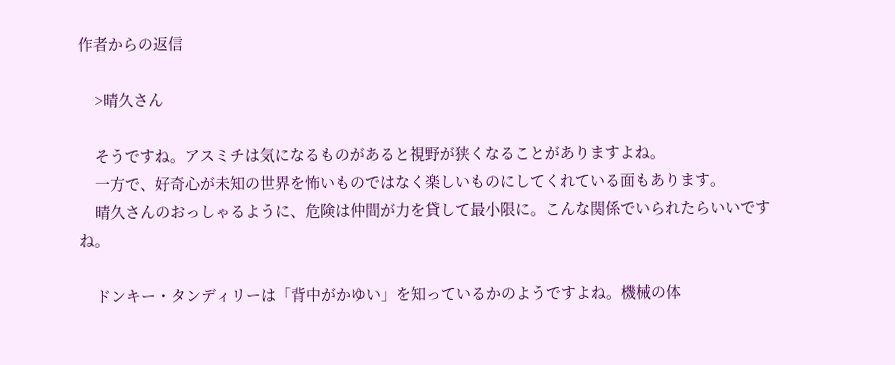作者からの返信

    >晴久さん

    そうですね。アスミチは気になるものがあると視野が狭くなることがありますよね。
    一方で、好奇心が未知の世界を怖いものではなく楽しいものにしてくれている面もあります。
    晴久さんのおっしゃるように、危険は仲間が力を貸して最小限に。こんな関係でいられたらいいですね。

    ドンキー・タンディリーは「背中がかゆい」を知っているかのようですよね。機械の体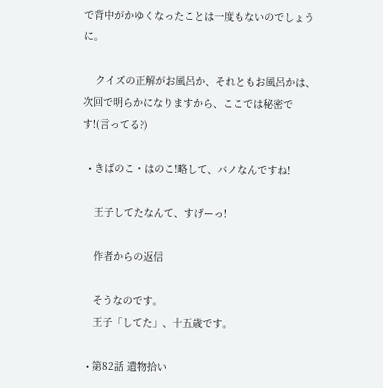で背中がかゆくなったことは一度もないのでしょうに。

    クイズの正解がお風呂か、それともお風呂かは、次回で明らかになりますから、ここでは秘密です!(言ってる?)

  • きばのこ・はのこ!略して、バノなんですね!

    王子してたなんて、すげーっ!

    作者からの返信

    そうなのです。
    王子「してた」、十五歳です。

  • 第82話 遺物拾い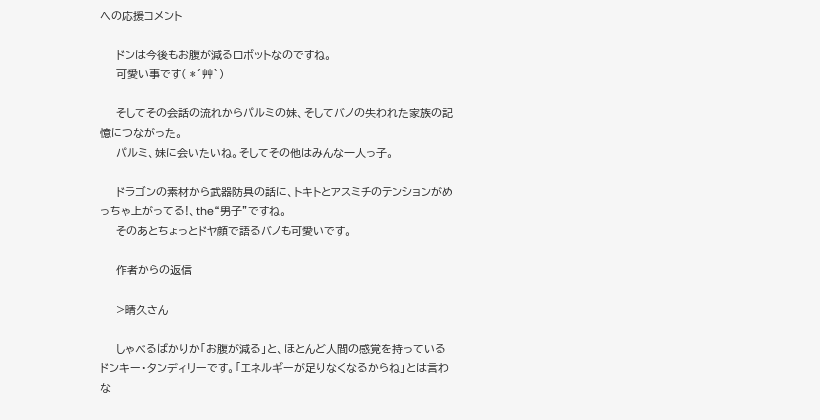への応援コメント

    ドンは今後もお腹が減るロボットなのですね。
    可愛い事です( *´艸`)

    そしてその会話の流れからパルミの妹、そしてバノの失われた家族の記憶につながった。
    パルミ、妹に会いたいね。そしてその他はみんな一人っ子。

    ドラゴンの素材から武器防具の話に、トキトとアスミチのテンションがめっちゃ上がってる!、the“男子”ですね。
    そのあとちょっとドヤ顔で語るバノも可愛いです。

    作者からの返信

    >晴久さん

    しゃべるばかりか「お腹が減る」と、ほとんど人間の感覚を持っているドンキー・タンディリーです。「エネルギーが足りなくなるからね」とは言わな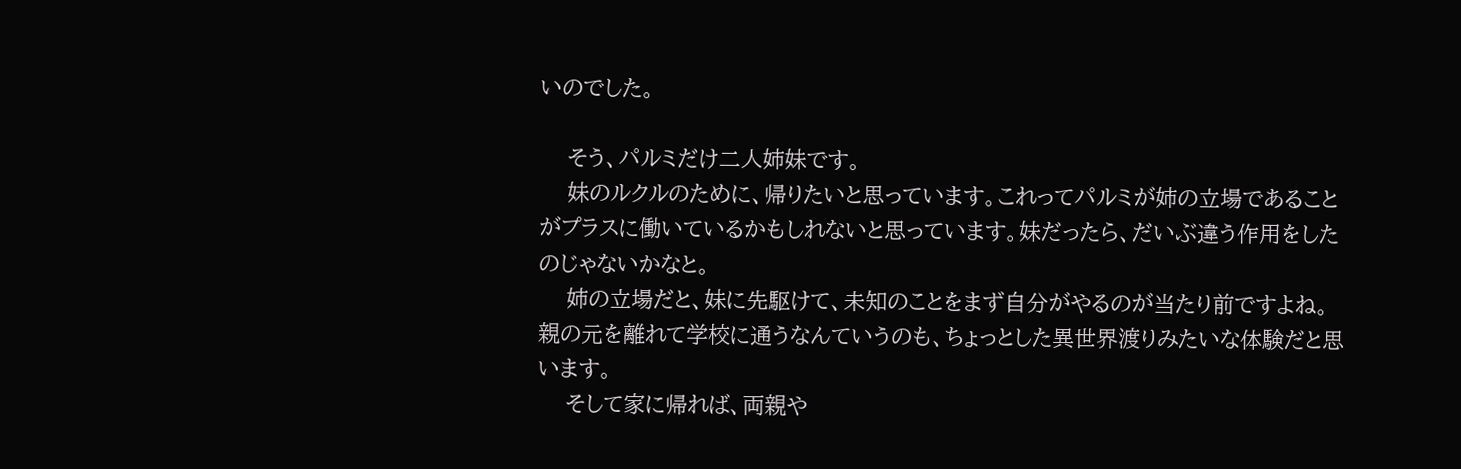いのでした。

    そう、パルミだけ二人姉妹です。
    妹のルクルのために、帰りたいと思っています。これってパルミが姉の立場であることがプラスに働いているかもしれないと思っています。妹だったら、だいぶ違う作用をしたのじゃないかなと。
    姉の立場だと、妹に先駆けて、未知のことをまず自分がやるのが当たり前ですよね。親の元を離れて学校に通うなんていうのも、ちょっとした異世界渡りみたいな体験だと思います。
    そして家に帰れば、両親や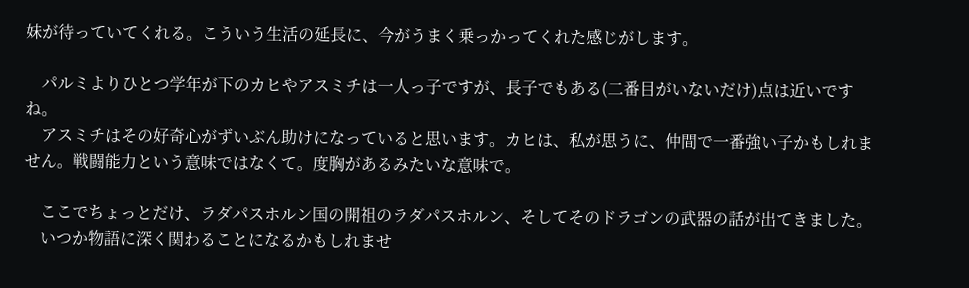妹が待っていてくれる。こういう生活の延長に、今がうまく乗っかってくれた感じがします。

    パルミよりひとつ学年が下のカヒやアスミチは一人っ子ですが、長子でもある(二番目がいないだけ)点は近いですね。
    アスミチはその好奇心がずいぶん助けになっていると思います。カヒは、私が思うに、仲間で一番強い子かもしれません。戦闘能力という意味ではなくて。度胸があるみたいな意味で。

    ここでちょっとだけ、ラダパスホルン国の開祖のラダパスホルン、そしてそのドラゴンの武器の話が出てきました。
    いつか物語に深く関わることになるかもしれませ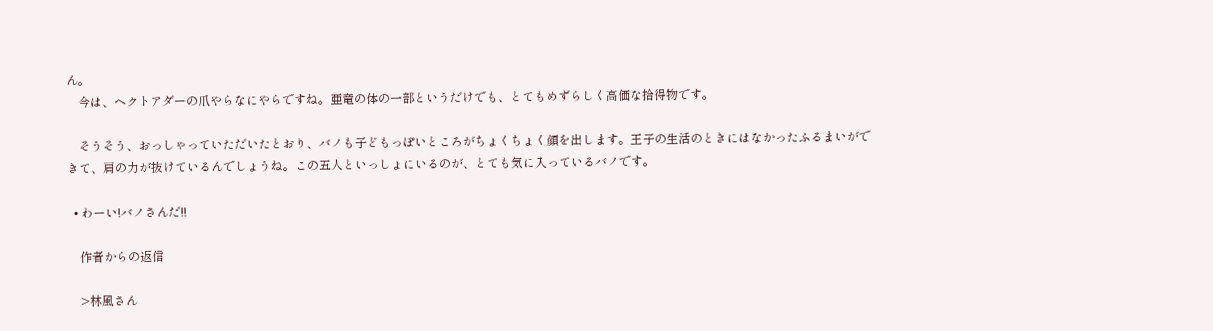ん。
    今は、ヘクトアダーの爪やらなにやらですね。亜竜の体の一部というだけでも、とてもめずらしく高価な拾得物です。

    そうそう、おっしゃっていただいたとおり、バノも子どもっぽいところがちょくちょく顔を出します。王子の生活のときにはなかったふるまいができて、肩の力が抜けているんでしょうね。この五人といっしょにいるのが、とても気に入っているバノです。

  • わーい!バノさんだ!!

    作者からの返信

    >林風さん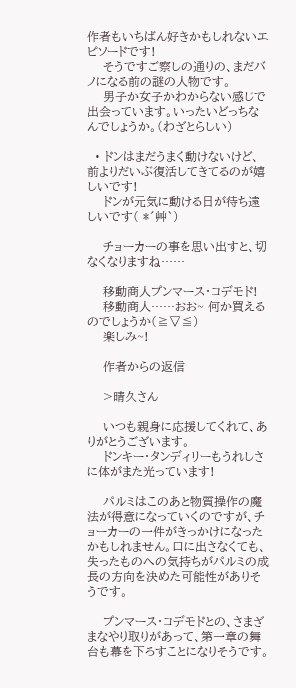作者もいちばん好きかもしれないエピソードです!
    そうですご察しの通りの、まだバノになる前の謎の人物です。
    男子か女子かわからない感じで出会っています。いったいどっちなんでしょうか。(わざとらしい)

  • ドンはまだうまく動けないけど、前よりだいぶ復活してきてるのが嬉しいです!
    ドンが元気に動ける日が待ち遠しいです( *´艸`)

    チョーカーの事を思い出すと、切なくなりますね……

    移動商人プンマース・コデモド!
    移動商人……おお~ 何か買えるのでしょうか(≧▽≦)
    楽しみ~!

    作者からの返信

    >晴久さん

    いつも親身に応援してくれて、ありがとうございます。
    ドンキー・タンディリーもうれしさに体がまた光っています!

    パルミはこのあと物質操作の魔法が得意になっていくのですが、チョーカーの一件がきっかけになったかもしれません。口に出さなくても、失ったものへの気持ちがパルミの成長の方向を決めた可能性がありそうです。

    プンマース・コデモドとの、さまざまなやり取りがあって、第一章の舞台も幕を下ろすことになりそうです。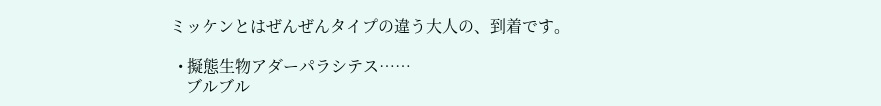ミッケンとはぜんぜんタイプの違う大人の、到着です。

  • 擬態生物アダーパラシテス……
    ブルブル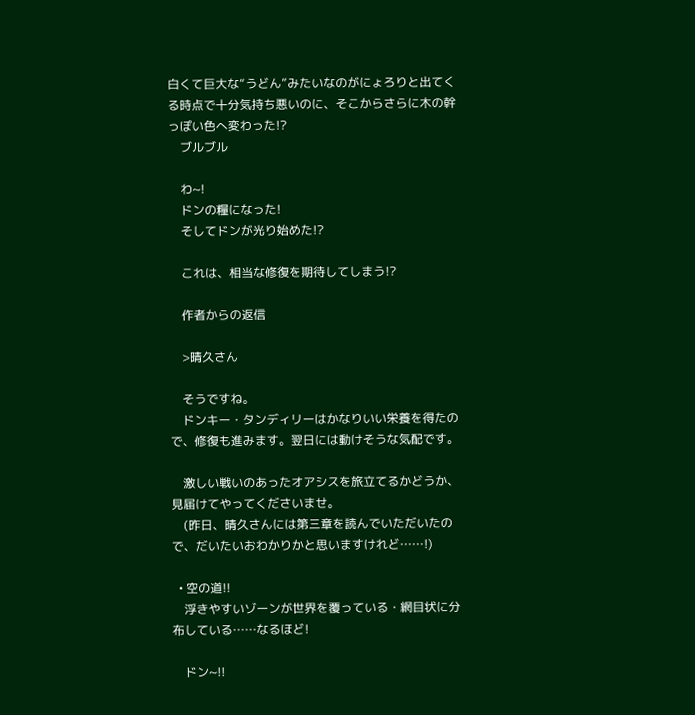白くて巨大な“うどん”みたいなのがにょろりと出てくる時点で十分気持ち悪いのに、そこからさらに木の幹っぽい色へ変わった!?
    ブルブル

    わ~!
    ドンの糧になった!
    そしてドンが光り始めた!?

    これは、相当な修復を期待してしまう!?

    作者からの返信

    >晴久さん

    そうですね。
    ドンキー・タンディリーはかなりいい栄養を得たので、修復も進みます。翌日には動けそうな気配です。

    激しい戦いのあったオアシスを旅立てるかどうか、見届けてやってくださいませ。
    (昨日、晴久さんには第三章を読んでいただいたので、だいたいおわかりかと思いますけれど……!)

  • 空の道!!
    浮きやすいゾーンが世界を覆っている・網目状に分布している……なるほど!

    ドン~!!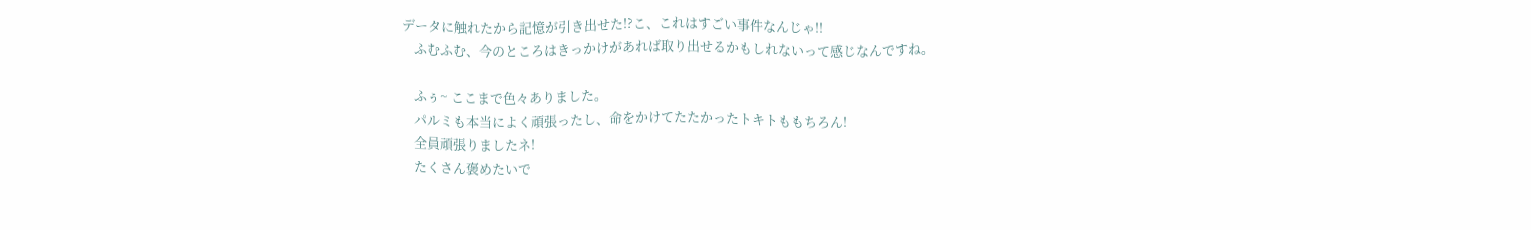データに触れたから記憶が引き出せた!?こ、これはすごい事件なんじゃ!!
    ふむふむ、今のところはきっかけがあれば取り出せるかもしれないって感じなんですね。

    ふぅ~ ここまで色々ありました。
    パルミも本当によく頑張ったし、命をかけてたたかったトキトももちろん!
    全員頑張りましたネ!
    たくさん褒めたいで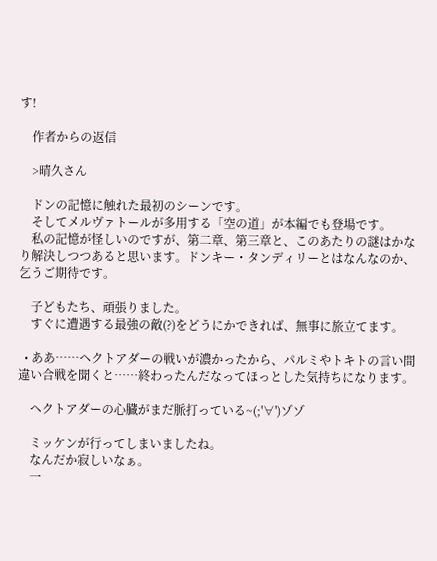す!

    作者からの返信

    >晴久さん

    ドンの記憶に触れた最初のシーンです。
    そしてメルヴァトールが多用する「空の道」が本編でも登場です。
    私の記憶が怪しいのですが、第二章、第三章と、このあたりの謎はかなり解決しつつあると思います。ドンキー・タンディリーとはなんなのか、乞うご期待です。

    子どもたち、頑張りました。
    すぐに遭遇する最強の敵(?)をどうにかできれば、無事に旅立てます。

  • ああ……ヘクトアダーの戦いが濃かったから、パルミやトキトの言い間違い合戦を聞くと……終わったんだなってほっとした気持ちになります。

    ヘクトアダーの心臓がまだ脈打っている~(;'∀')ゾゾ

    ミッケンが行ってしまいましたね。
    なんだか寂しいなぁ。
    一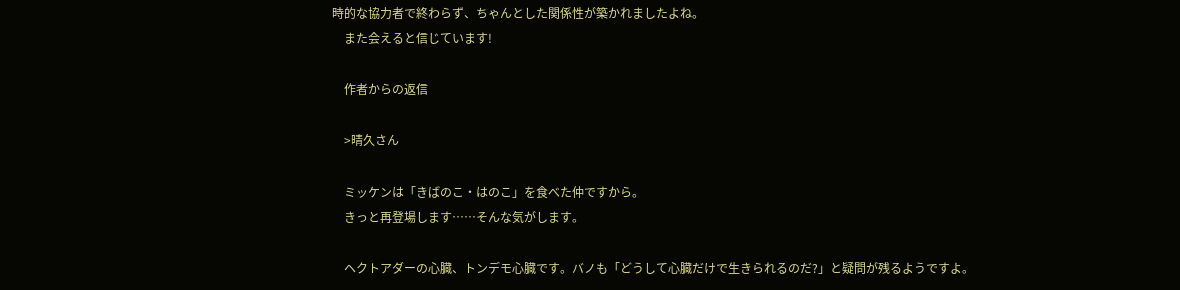時的な協力者で終わらず、ちゃんとした関係性が築かれましたよね。
    また会えると信じています!

    作者からの返信

    >晴久さん

    ミッケンは「きばのこ・はのこ」を食べた仲ですから。
    きっと再登場します……そんな気がします。

    ヘクトアダーの心臓、トンデモ心臓です。バノも「どうして心臓だけで生きられるのだ?」と疑問が残るようですよ。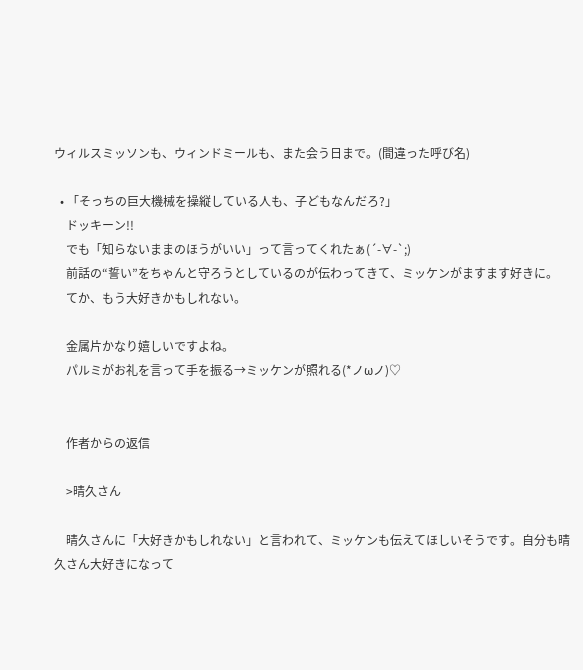ウィルスミッソンも、ウィンドミールも、また会う日まで。(間違った呼び名)

  • 「そっちの巨大機械を操縦している人も、子どもなんだろ?」
    ドッキーン!!
    でも「知らないままのほうがいい」って言ってくれたぁ(´-∀-`;)
    前話の“誓い”をちゃんと守ろうとしているのが伝わってきて、ミッケンがますます好きに。
    てか、もう大好きかもしれない。

    金属片かなり嬉しいですよね。
    パルミがお礼を言って手を振る→ミッケンが照れる(*ノωノ)♡


    作者からの返信

    >晴久さん

    晴久さんに「大好きかもしれない」と言われて、ミッケンも伝えてほしいそうです。自分も晴久さん大好きになって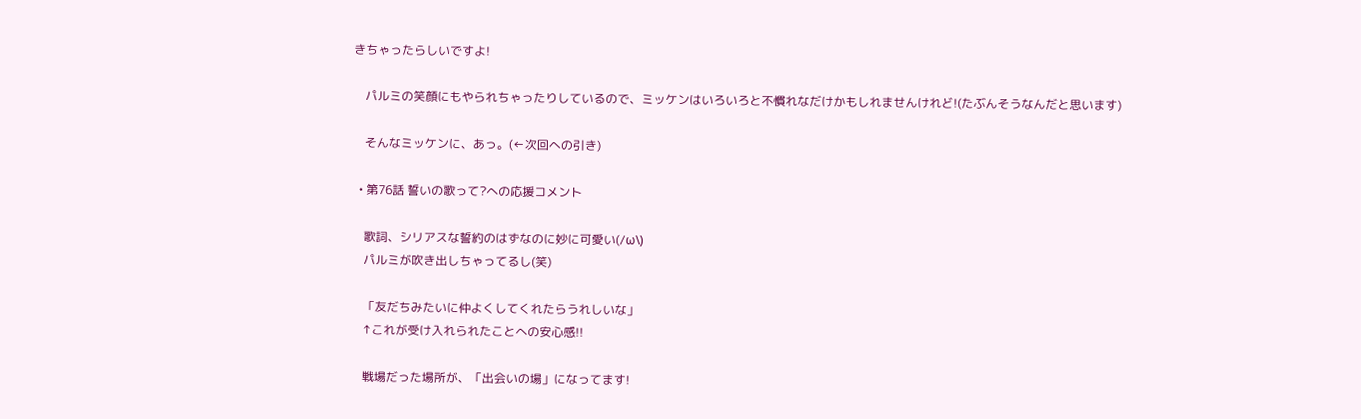きちゃったらしいですよ!

    パルミの笑顔にもやられちゃったりしているので、ミッケンはいろいろと不慣れなだけかもしれませんけれど!(たぶんそうなんだと思います)

    そんなミッケンに、あっ。(←次回への引き)

  • 第76話 誓いの歌って?への応援コメント

    歌詞、シリアスな誓約のはずなのに妙に可愛い(/ω\)
    パルミが吹き出しちゃってるし(笑)

    「友だちみたいに仲よくしてくれたらうれしいな」
    ↑これが受け入れられたことへの安心感!!

    戦場だった場所が、「出会いの場」になってます!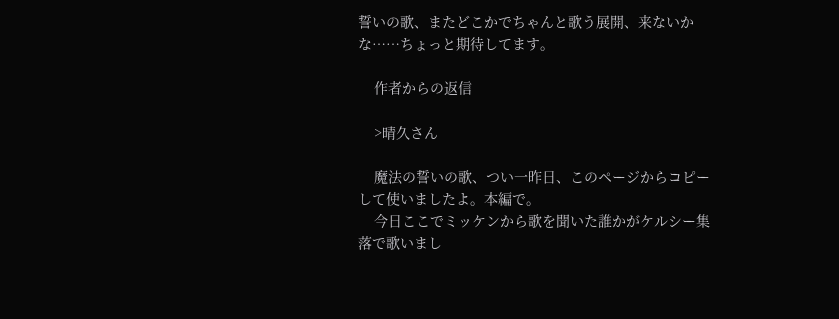誓いの歌、またどこかでちゃんと歌う展開、来ないかな……ちょっと期待してます。

    作者からの返信

    >晴久さん

    魔法の誓いの歌、つい一昨日、このページからコピーして使いましたよ。本編で。
    今日ここでミッケンから歌を聞いた誰かがケルシー集落で歌いまし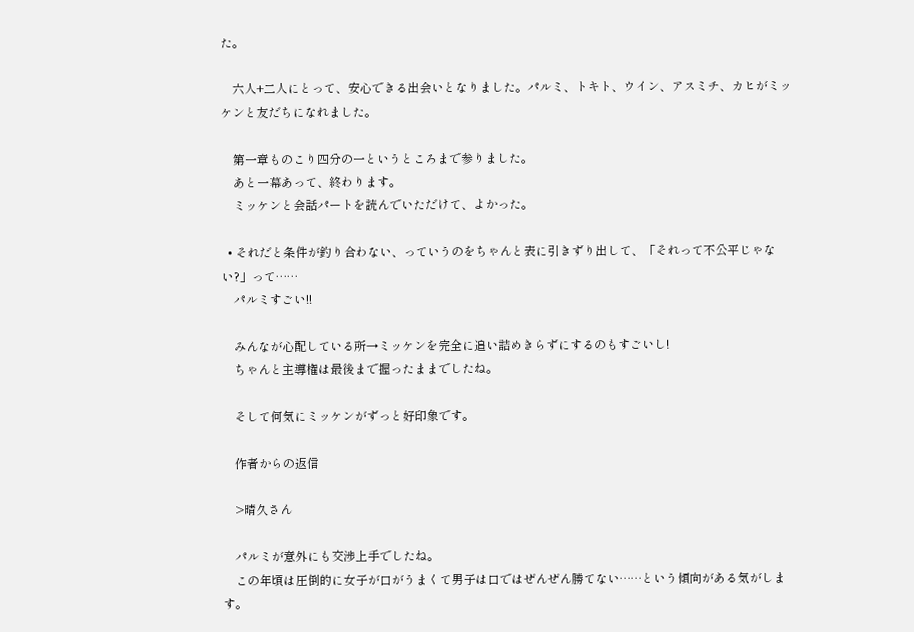た。

    六人+二人にとって、安心できる出会いとなりました。パルミ、トキト、ウイン、アスミチ、カヒがミッケンと友だちになれました。

    第一章ものこり四分の一というところまで参りました。
    あと一幕あって、終わります。
    ミッケンと会話パートを読んでいただけて、よかった。

  • それだと条件が釣り合わない、っていうのをちゃんと表に引きずり出して、「それって不公平じゃない?」って……
    パルミすごい!!

    みんなが心配している所→ミッケンを完全に追い詰めきらずにするのもすごいし!
    ちゃんと主導権は最後まで握ったままでしたね。

    そして何気にミッケンがずっと好印象です。

    作者からの返信

    >晴久さん

    パルミが意外にも交渉上手でしたね。
    この年頃は圧倒的に女子が口がうまくて男子は口ではぜんぜん勝てない……という傾向がある気がします。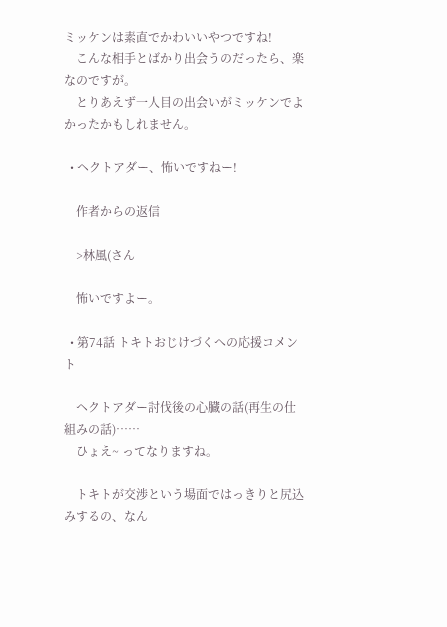ミッケンは素直でかわいいやつですね!
    こんな相手とばかり出会うのだったら、楽なのですが。
    とりあえず一人目の出会いがミッケンでよかったかもしれません。

  • ヘクトアダー、怖いですねー!

    作者からの返信

    >林風(さん

    怖いですよー。

  • 第74話 トキトおじけづくへの応援コメント

    ヘクトアダー討伐後の心臓の話(再生の仕組みの話)……
    ひょえ~ ってなりますね。

    トキトが交渉という場面ではっきりと尻込みするの、なん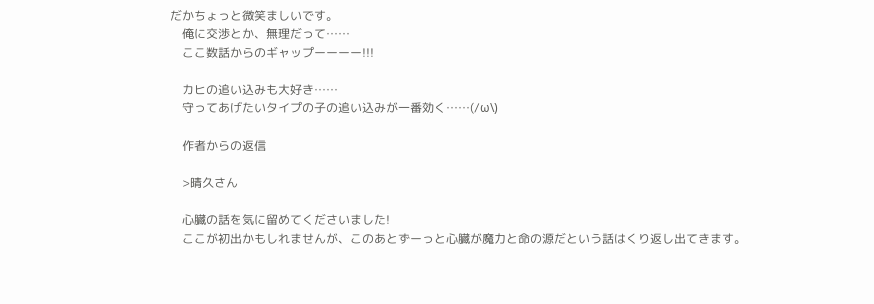だかちょっと微笑ましいです。
    俺に交渉とか、無理だって……
    ここ数話からのギャップーーーー!!!

    カヒの追い込みも大好き……
    守ってあげたいタイプの子の追い込みが一番効く……(/ω\)

    作者からの返信

    >晴久さん

    心臓の話を気に留めてくださいました!
    ここが初出かもしれませんが、このあとずーっと心臓が魔力と命の源だという話はくり返し出てきます。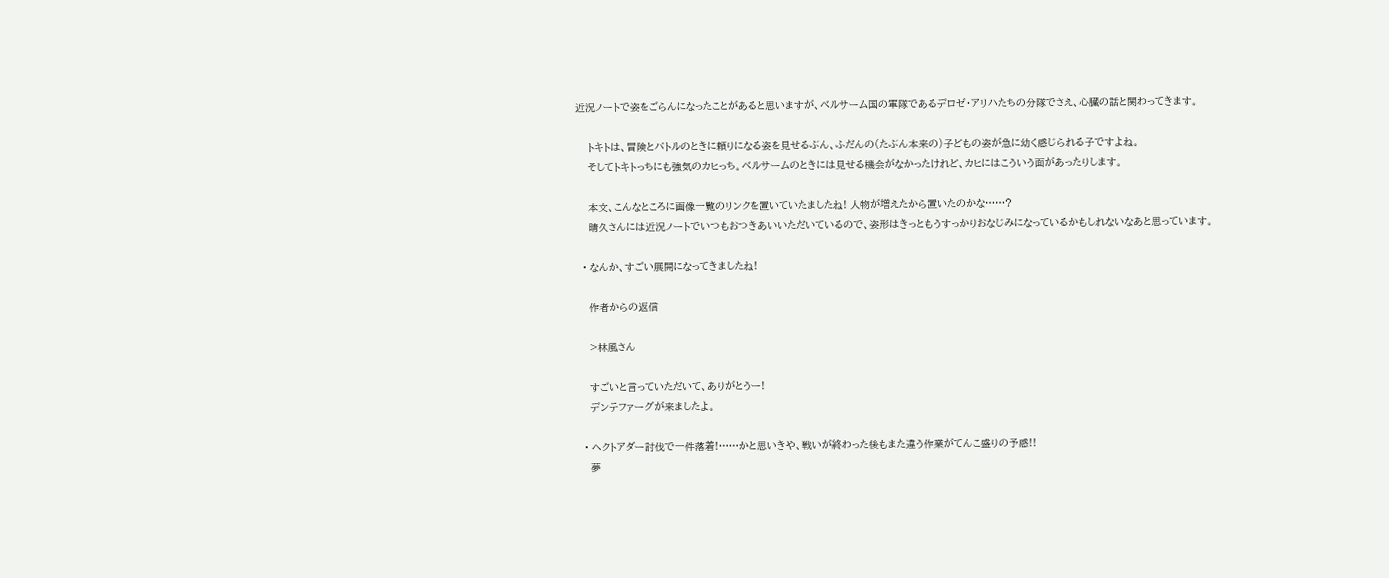近況ノートで姿をごらんになったことがあると思いますが、ベルサーム国の軍隊であるデロゼ・アリハたちの分隊でさえ、心臓の話と関わってきます。

    トキトは、冒険とバトルのときに頼りになる姿を見せるぶん、ふだんの(たぶん本来の)子どもの姿が急に幼く感じられる子ですよね。
    そしてトキトっちにも強気のカヒっち。ベルサームのときには見せる機会がなかったけれど、カヒにはこういう面があったりします。

    本文、こんなところに画像一覧のリンクを置いていたましたね! 人物が増えたから置いたのかな……?
    晴久さんには近況ノートでいつもおつきあいいただいているので、姿形はきっともうすっかりおなじみになっているかもしれないなあと思っています。

  • なんか、すごい展開になってきましたね!

    作者からの返信

    >林風さん

    すごいと言っていただいて、ありがとうー!
    デンテファーグが来ましたよ。

  • ヘクトアダー討伐で一件落着!……かと思いきや、戦いが終わった後もまた違う作業がてんこ盛りの予感!!
    夢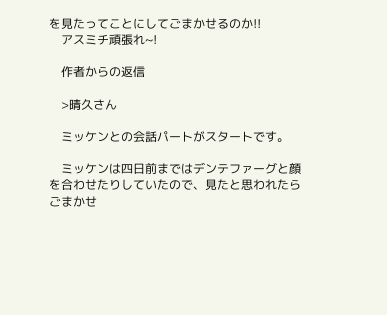を見たってことにしてごまかせるのか!!
    アスミチ頑張れ~!

    作者からの返信

    >晴久さん

    ミッケンとの会話パートがスタートです。

    ミッケンは四日前まではデンテファーグと顔を合わせたりしていたので、見たと思われたらごまかせ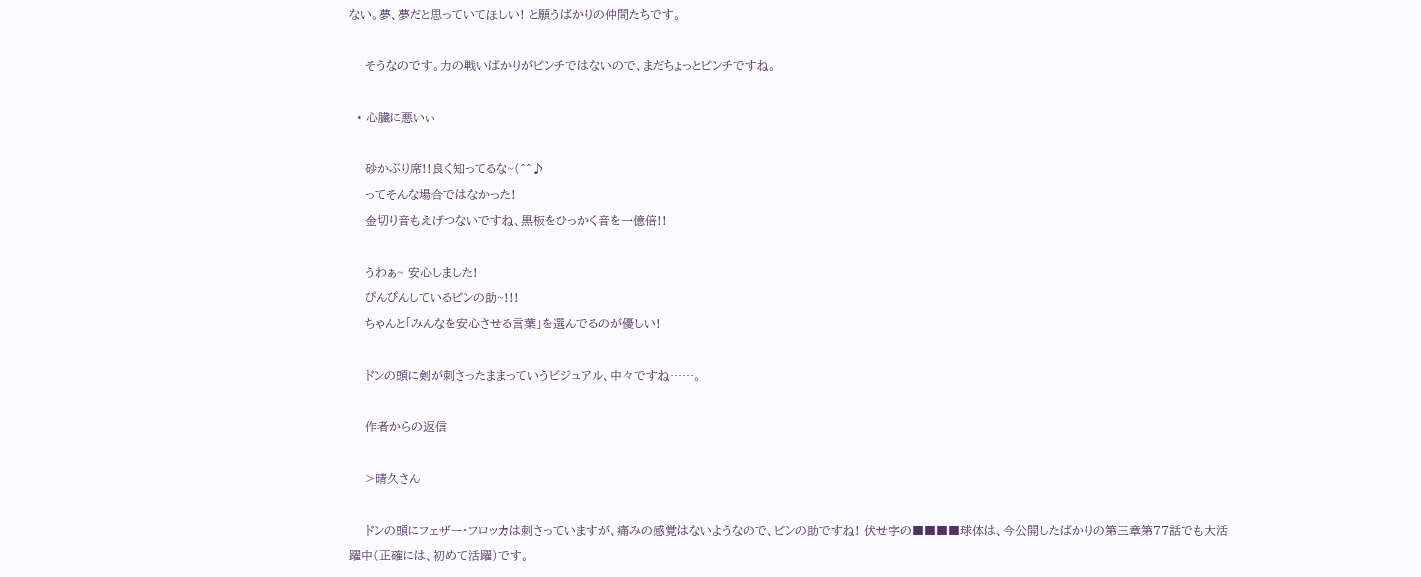ない。夢、夢だと思っていてほしい! と願うばかりの仲間たちです。

    そうなのです。力の戦いばかりがピンチではないので、まだちょっとピンチですね。

  • 心臓に悪いぃ

    砂かぶり席!!良く知ってるな~(^^♪
    ってそんな場合ではなかった!
    金切り音もえげつないですね、黒板をひっかく音を一億倍!!

    うわぁ~ 安心しました!
    ぴんぴんしているピンの助~!!!
    ちゃんと「みんなを安心させる言葉」を選んでるのが優しい!

    ドンの頭に剣が刺さったままっていうビジュアル、中々ですね……。

    作者からの返信

    >晴久さん

    ドンの頭にフェザー・フロッカは刺さっていますが、痛みの感覚はないようなので、ピンの助ですね! 伏せ字の■■■■球体は、今公開したばかりの第三章第77話でも大活躍中(正確には、初めて活躍)です。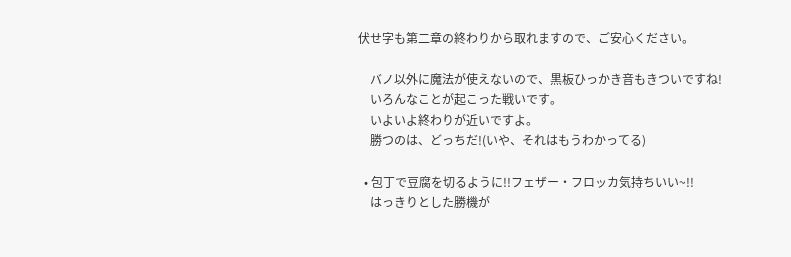伏せ字も第二章の終わりから取れますので、ご安心ください。

    バノ以外に魔法が使えないので、黒板ひっかき音もきついですね!
    いろんなことが起こった戦いです。
    いよいよ終わりが近いですよ。
    勝つのは、どっちだ!(いや、それはもうわかってる)

  • 包丁で豆腐を切るように!!フェザー・フロッカ気持ちいい~!!
    はっきりとした勝機が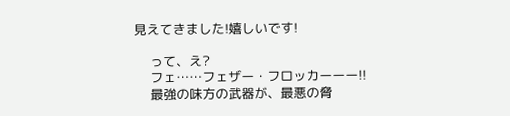見えてきました!嬉しいです!

    って、え?
    フェ……フェザー・フロッカーーー!!
    最強の味方の武器が、最悪の脅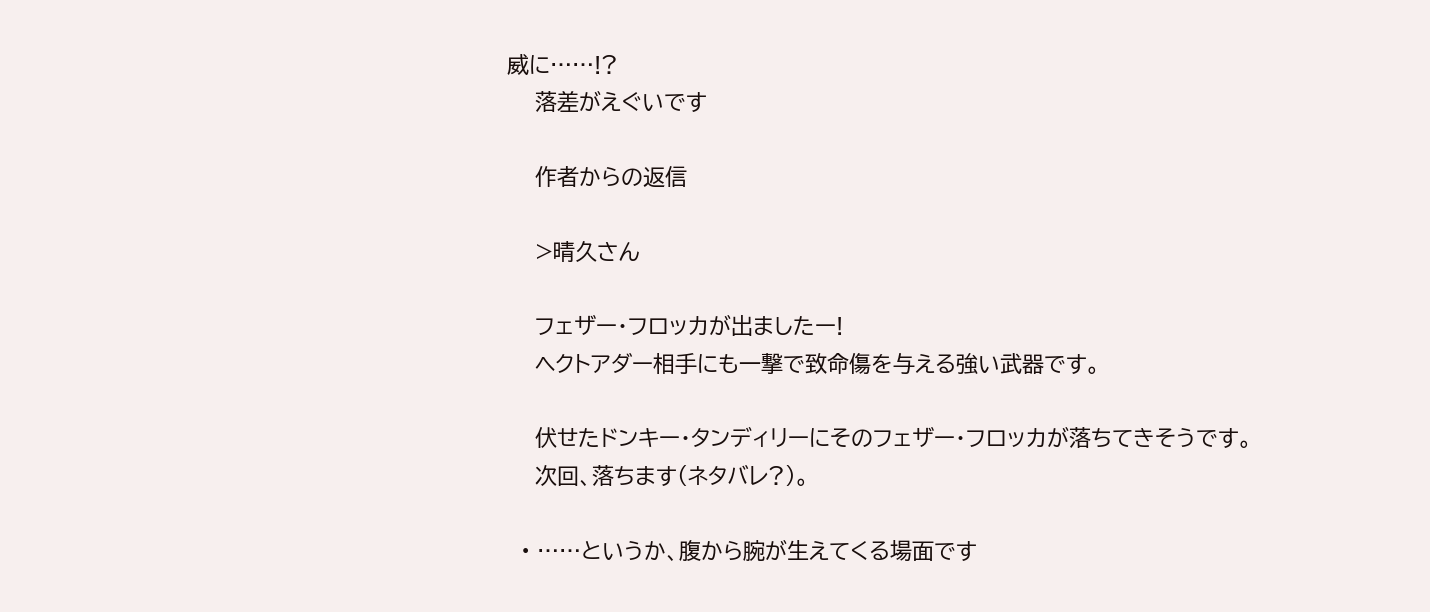威に……!?
    落差がえぐいです

    作者からの返信

    >晴久さん

    フェザー・フロッカが出ましたー!
    ヘクトアダー相手にも一撃で致命傷を与える強い武器です。

    伏せたドンキー・タンディリーにそのフェザー・フロッカが落ちてきそうです。
    次回、落ちます(ネタバレ?)。

  • ……というか、腹から腕が生えてくる場面です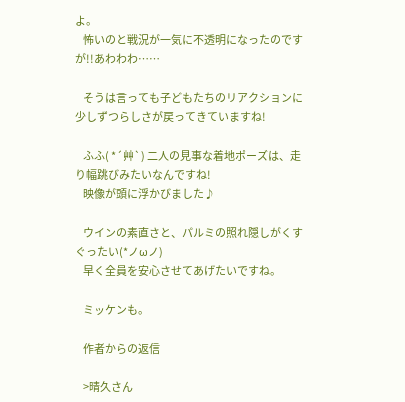よ。
    怖いのと戦況が一気に不透明になったのですが!!あわわわ……

    そうは言っても子どもたちのリアクションに少しずつらしさが戻ってきていますね!

    ふふ( *´艸`) 二人の見事な着地ポーズは、走り幅跳びみたいなんですね!
    映像が頭に浮かびました♪

    ウインの素直さと、パルミの照れ隠しがくすぐったい(*ノωノ)
    早く全員を安心させてあげたいですね。

    ミッケンも。

    作者からの返信

    >晴久さん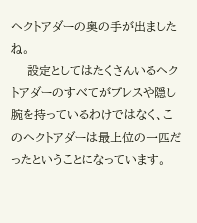ヘクトアダーの奥の手が出ましたね。
    設定としてはたくさんいるヘクトアダーのすべてがブレスや隠し腕を持っているわけではなく、このヘクトアダーは最上位の一匹だったということになっています。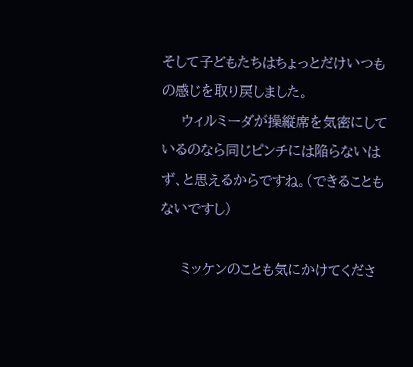そして子どもたちはちょっとだけいつもの感じを取り戻しました。
    ウィルミーダが操縦席を気密にしているのなら同じピンチには陥らないはず、と思えるからですね。(できることもないですし)

    ミッケンのことも気にかけてくださ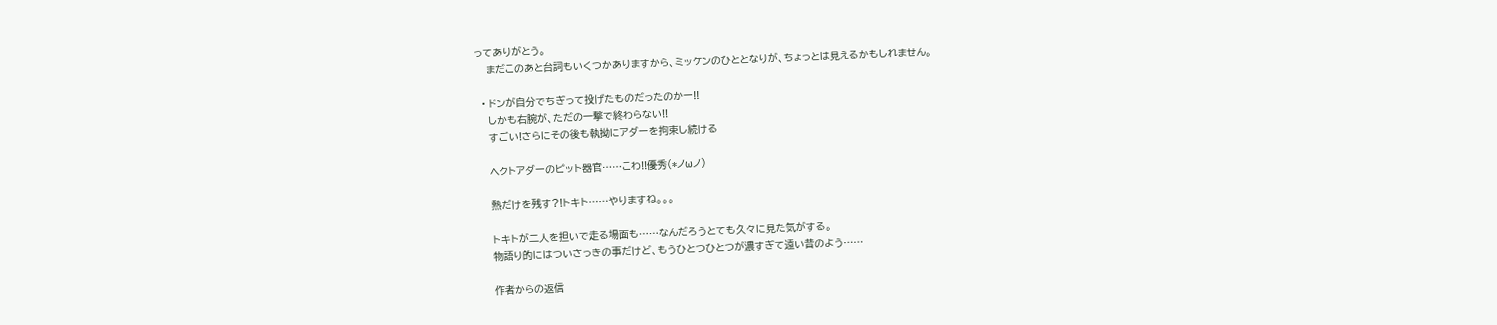ってありがとう。
    まだこのあと台詞もいくつかありますから、ミッケンのひととなりが、ちょっとは見えるかもしれません。

  • ドンが自分でちぎって投げたものだったのかー!!
    しかも右腕が、ただの一撃で終わらない!!
    すごい!さらにその後も執拗にアダーを拘束し続ける

    ヘクトアダーのピット器官……こわ!!優秀(*ノωノ)

    熱だけを残す?!トキト……やりますね。。。

    トキトが二人を担いで走る場面も……なんだろうとても久々に見た気がする。
    物語り的にはついさっきの事だけど、もうひとつひとつが濃すぎて遠い昔のよう……

    作者からの返信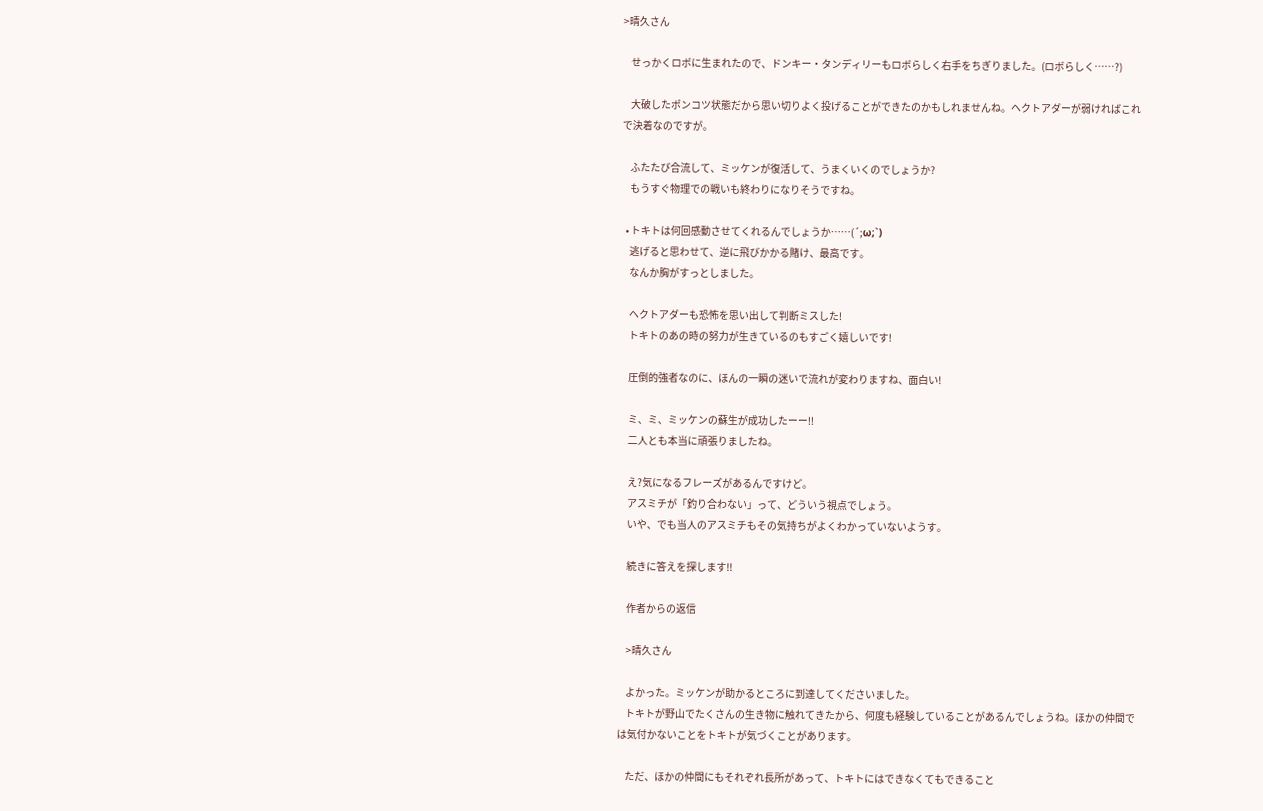>晴久さん

    せっかくロボに生まれたので、ドンキー・タンディリーもロボらしく右手をちぎりました。(ロボらしく……?)

    大破したポンコツ状態だから思い切りよく投げることができたのかもしれませんね。ヘクトアダーが弱ければこれで決着なのですが。

    ふたたび合流して、ミッケンが復活して、うまくいくのでしょうか?
    もうすぐ物理での戦いも終わりになりそうですね。

  • トキトは何回感動させてくれるんでしょうか……(´;ω;`)
    逃げると思わせて、逆に飛びかかる賭け、最高です。
    なんか胸がすっとしました。

    ヘクトアダーも恐怖を思い出して判断ミスした!
    トキトのあの時の努力が生きているのもすごく嬉しいです!

    圧倒的強者なのに、ほんの一瞬の迷いで流れが変わりますね、面白い!

    ミ、ミ、ミッケンの蘇生が成功したーー!!
    二人とも本当に頑張りましたね。

    え?気になるフレーズがあるんですけど。
    アスミチが「釣り合わない」って、どういう視点でしょう。
    いや、でも当人のアスミチもその気持ちがよくわかっていないようす。

    続きに答えを探します!!

    作者からの返信

    >晴久さん

    よかった。ミッケンが助かるところに到達してくださいました。
    トキトが野山でたくさんの生き物に触れてきたから、何度も経験していることがあるんでしょうね。ほかの仲間では気付かないことをトキトが気づくことがあります。

    ただ、ほかの仲間にもそれぞれ長所があって、トキトにはできなくてもできること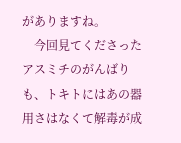がありますね。
    今回見てくださったアスミチのがんばりも、トキトにはあの器用さはなくて解毒が成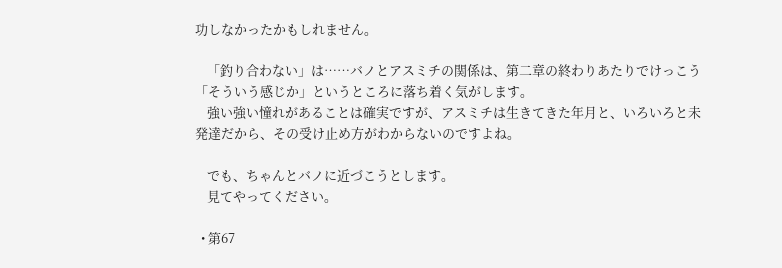功しなかったかもしれません。

    「釣り合わない」は……バノとアスミチの関係は、第二章の終わりあたりでけっこう「そういう感じか」というところに落ち着く気がします。
    強い強い憧れがあることは確実ですが、アスミチは生きてきた年月と、いろいろと未発達だから、その受け止め方がわからないのですよね。

    でも、ちゃんとバノに近づこうとします。
    見てやってください。

  • 第67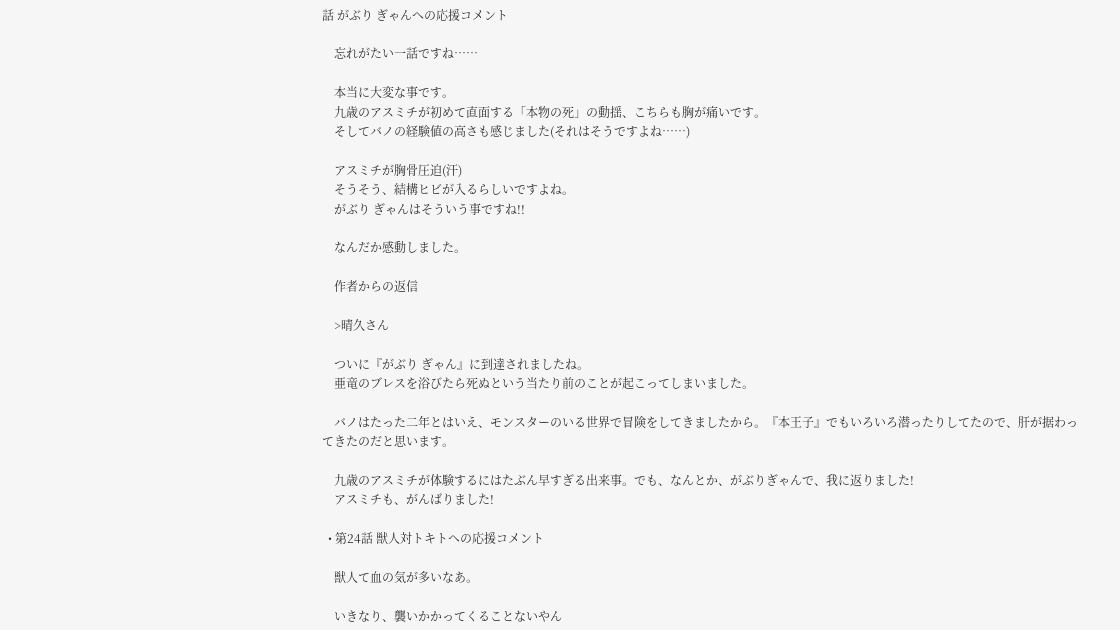話 がぶり ぎゃんへの応援コメント

    忘れがたい一話ですね……

    本当に大変な事です。
    九歳のアスミチが初めて直面する「本物の死」の動揺、こちらも胸が痛いです。
    そしてバノの経験値の高さも感じました(それはそうですよね……)

    アスミチが胸骨圧迫(汗)
    そうそう、結構ヒビが入るらしいですよね。
    がぶり ぎゃんはそういう事ですね!!

    なんだか感動しました。

    作者からの返信

    >晴久さん

    ついに『がぶり ぎゃん』に到達されましたね。
    亜竜のブレスを浴びたら死ぬという当たり前のことが起こってしまいました。

    バノはたった二年とはいえ、モンスターのいる世界で冒険をしてきましたから。『本王子』でもいろいろ潜ったりしてたので、肝が据わってきたのだと思います。

    九歳のアスミチが体験するにはたぶん早すぎる出来事。でも、なんとか、がぶりぎゃんで、我に返りました!
    アスミチも、がんばりました!

  • 第24話 獣人対トキトへの応援コメント

    獣人て血の気が多いなあ。

    いきなり、襲いかかってくることないやん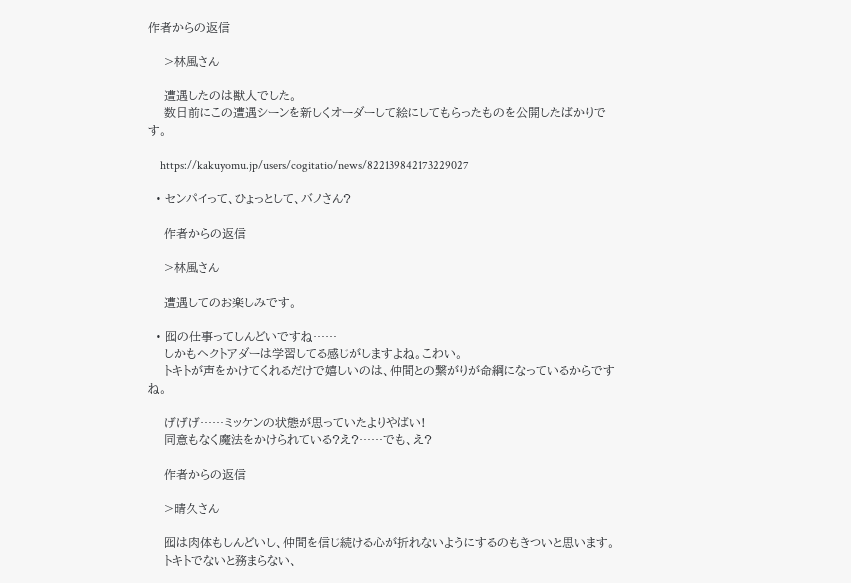作者からの返信

    >林風さん

    遭遇したのは獣人でした。
    数日前にこの遭遇シーンを新しくオーダーして絵にしてもらったものを公開したばかりです。

    https://kakuyomu.jp/users/cogitatio/news/822139842173229027

  • センパイって、ひょっとして、バノさん?

    作者からの返信

    >林風さん

    遭遇してのお楽しみです。

  • 囮の仕事ってしんどいですね……
    しかもヘクトアダーは学習してる感じがしますよね。こわい。
    トキトが声をかけてくれるだけで嬉しいのは、仲間との繋がりが命綱になっているからですね。

    げげげ……ミッケンの状態が思っていたよりやばい!
    同意もなく魔法をかけられている?え?……でも、え?

    作者からの返信

    >晴久さん

    囮は肉体もしんどいし、仲間を信じ続ける心が折れないようにするのもきついと思います。
    トキトでないと務まらない、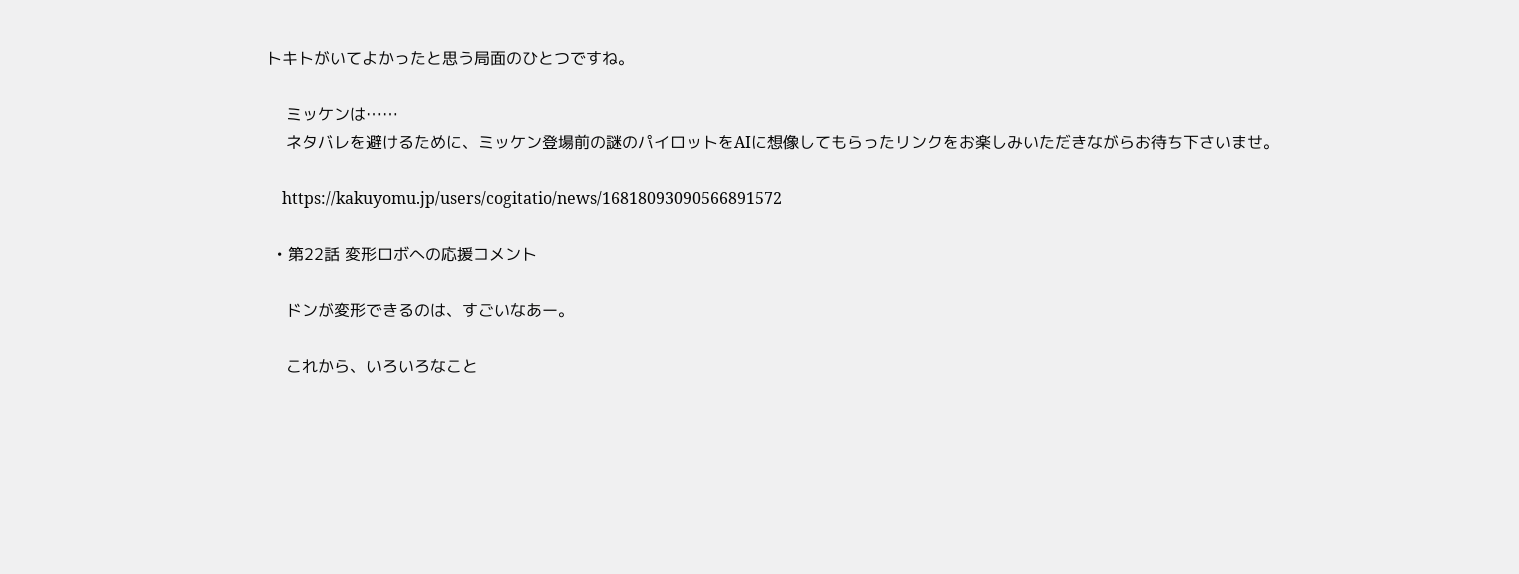トキトがいてよかったと思う局面のひとつですね。

    ミッケンは……
    ネタバレを避けるために、ミッケン登場前の謎のパイロットをAIに想像してもらったリンクをお楽しみいただきながらお待ち下さいませ。

    https://kakuyomu.jp/users/cogitatio/news/16818093090566891572

  • 第22話 変形ロボへの応援コメント

    ドンが変形できるのは、すごいなあー。

    これから、いろいろなこと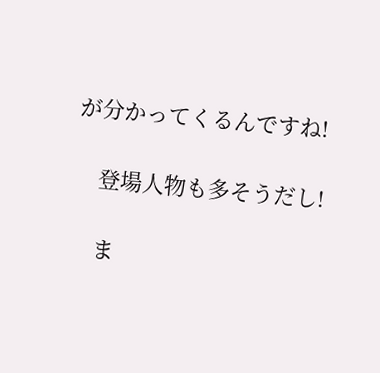が分かってくるんですね!

    登場人物も多そうだし!

    ま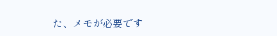た、メモが必要です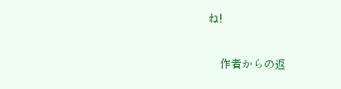ね!

    作者からの返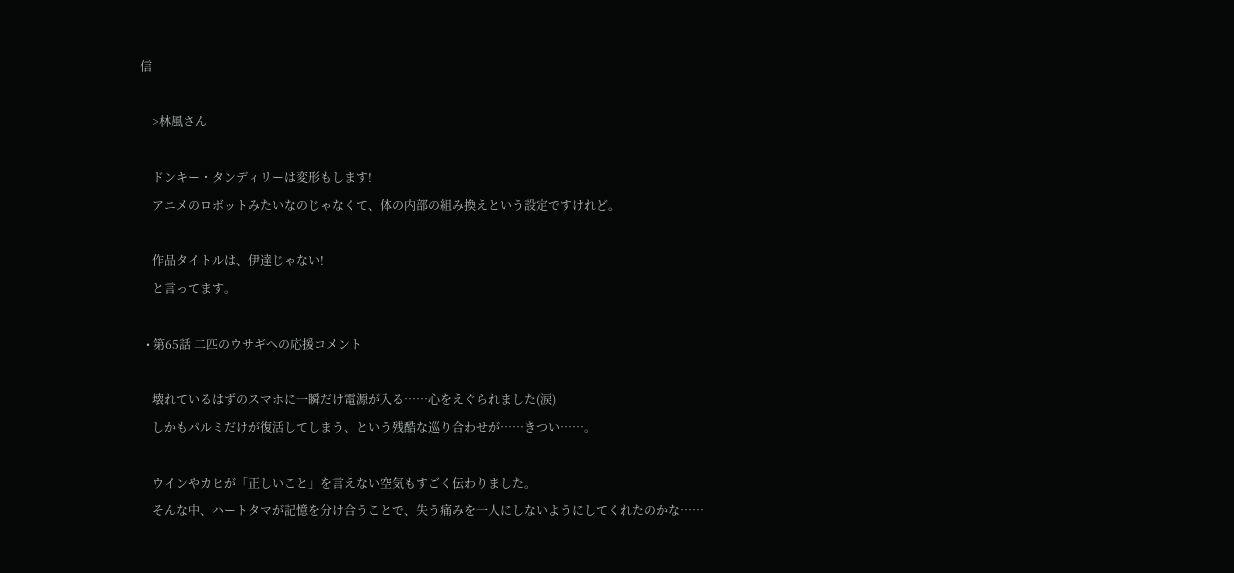信

    >林風さん

    ドンキー・タンディリーは変形もします!
    アニメのロボットみたいなのじゃなくて、体の内部の組み換えという設定ですけれど。

    作品タイトルは、伊達じゃない!
    と言ってます。

  • 第65話 二匹のウサギへの応援コメント

    壊れているはずのスマホに一瞬だけ電源が入る……心をえぐられました(涙)
    しかもパルミだけが復活してしまう、という残酷な巡り合わせが……きつい……。

    ウインやカヒが「正しいこと」を言えない空気もすごく伝わりました。
    そんな中、ハートタマが記憶を分け合うことで、失う痛みを一人にしないようにしてくれたのかな……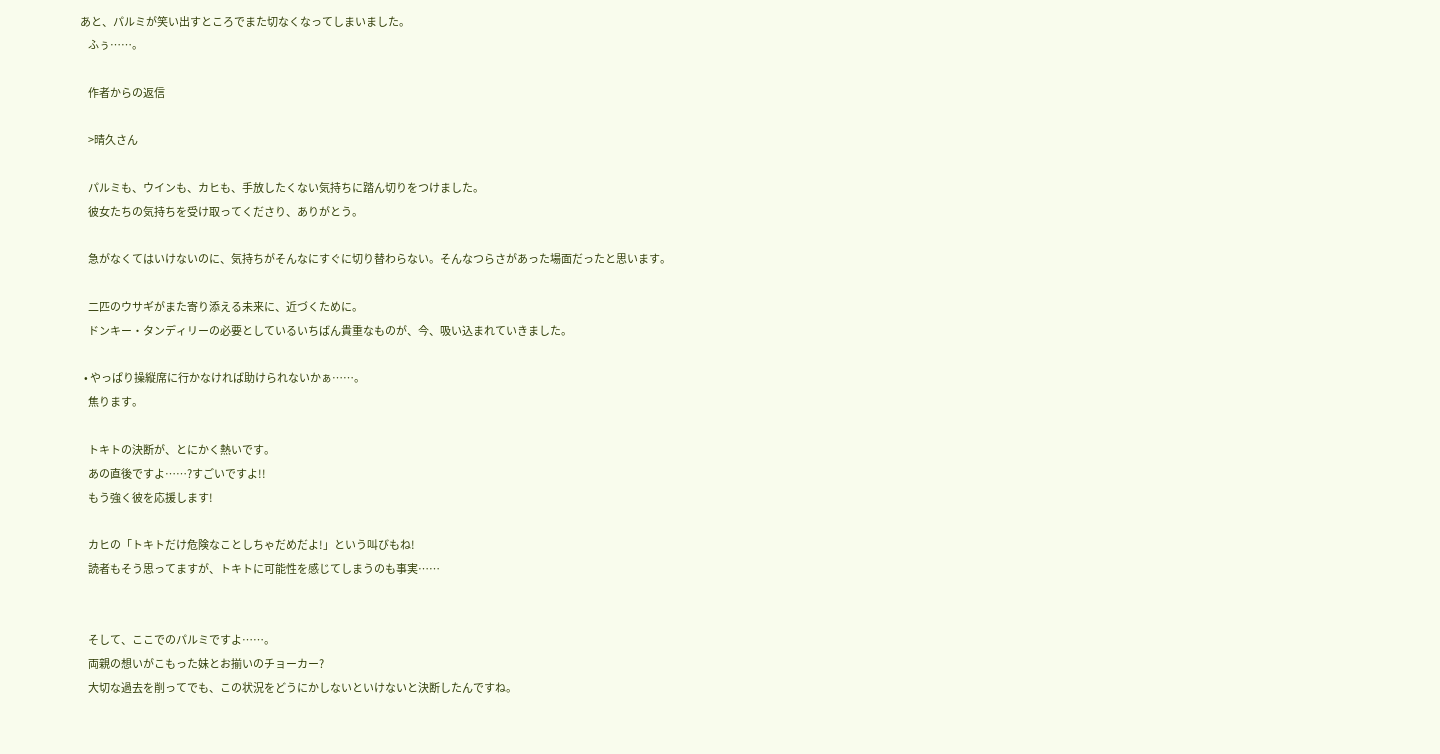あと、パルミが笑い出すところでまた切なくなってしまいました。
    ふぅ……。

    作者からの返信

    >晴久さん

    パルミも、ウインも、カヒも、手放したくない気持ちに踏ん切りをつけました。
    彼女たちの気持ちを受け取ってくださり、ありがとう。

    急がなくてはいけないのに、気持ちがそんなにすぐに切り替わらない。そんなつらさがあった場面だったと思います。

    二匹のウサギがまた寄り添える未来に、近づくために。
    ドンキー・タンディリーの必要としているいちばん貴重なものが、今、吸い込まれていきました。

  • やっぱり操縦席に行かなければ助けられないかぁ……。
    焦ります。

    トキトの決断が、とにかく熱いです。
    あの直後ですよ……?すごいですよ!!
    もう強く彼を応援します!

    カヒの「トキトだけ危険なことしちゃだめだよ!」という叫びもね!
    読者もそう思ってますが、トキトに可能性を感じてしまうのも事実……


    そして、ここでのパルミですよ……。
    両親の想いがこもった妹とお揃いのチョーカー?
    大切な過去を削ってでも、この状況をどうにかしないといけないと決断したんですね。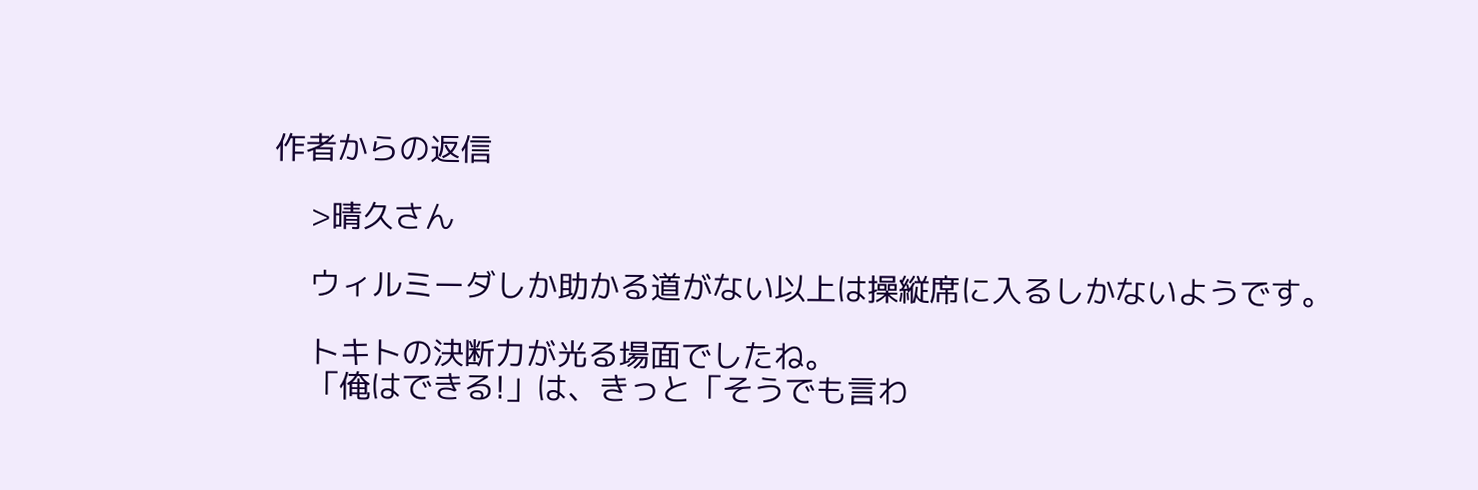作者からの返信

    >晴久さん

    ウィルミーダしか助かる道がない以上は操縦席に入るしかないようです。

    トキトの決断力が光る場面でしたね。
    「俺はできる!」は、きっと「そうでも言わ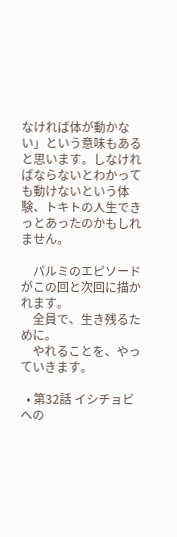なければ体が動かない」という意味もあると思います。しなければならないとわかっても動けないという体験、トキトの人生できっとあったのかもしれません。

    パルミのエピソードがこの回と次回に描かれます。
    全員で、生き残るために。
    やれることを、やっていきます。

  • 第32話 イシチョビへの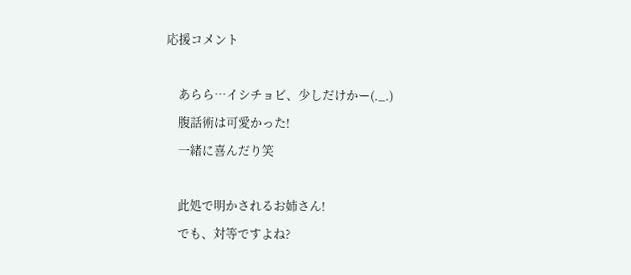応援コメント

    あらら…イシチョビ、少しだけかー(._.)
    腹話術は可愛かった!
    一緒に喜んだり笑

    此処で明かされるお姉さん!
    でも、対等ですよね?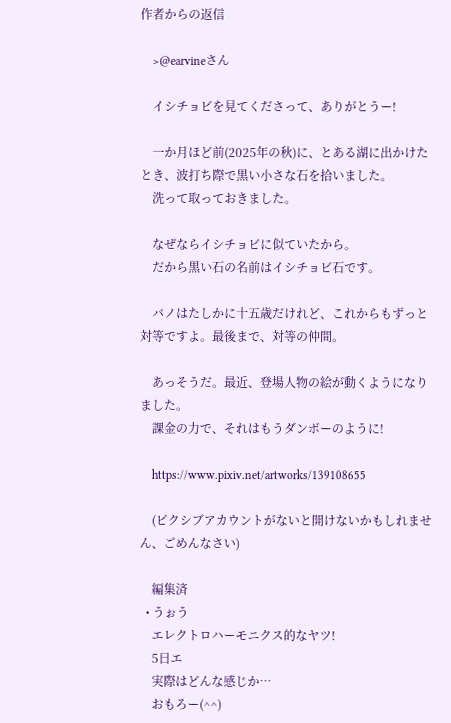作者からの返信

    >@earvineさん

    イシチョビを見てくださって、ありがとうー!

    一か月ほど前(2025年の秋)に、とある湖に出かけたとき、波打ち際で黒い小さな石を拾いました。
    洗って取っておきました。

    なぜならイシチョビに似ていたから。
    だから黒い石の名前はイシチョビ石です。

    バノはたしかに十五歳だけれど、これからもずっと対等ですよ。最後まで、対等の仲間。

    あっそうだ。最近、登場人物の絵が動くようになりました。
    課金の力で、それはもうダンボーのように!

    https://www.pixiv.net/artworks/139108655

    (ピクシブアカウントがないと開けないかもしれません、ごめんなさい)

    編集済
  • うぉう
    エレクトロハーモニクス的なヤツ!
    5日エ
    実際はどんな感じか…
    おもろー(^^)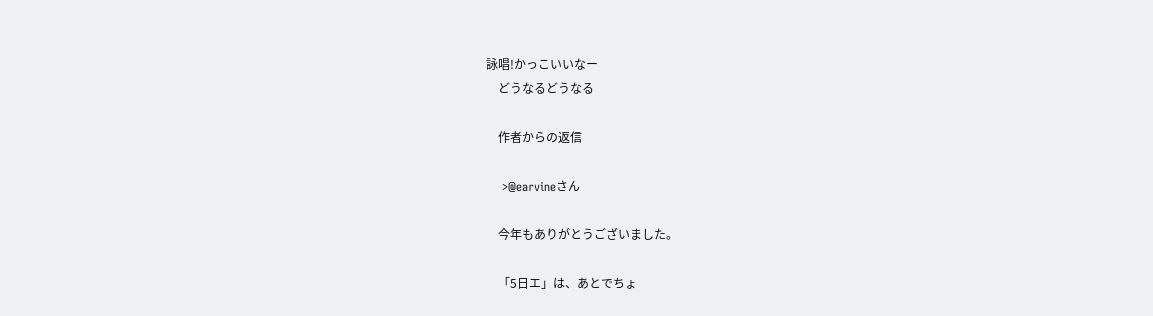詠唱!かっこいいなー
    どうなるどうなる

    作者からの返信

    >@earvineさん

    今年もありがとうございました。

    「5日エ」は、あとでちょ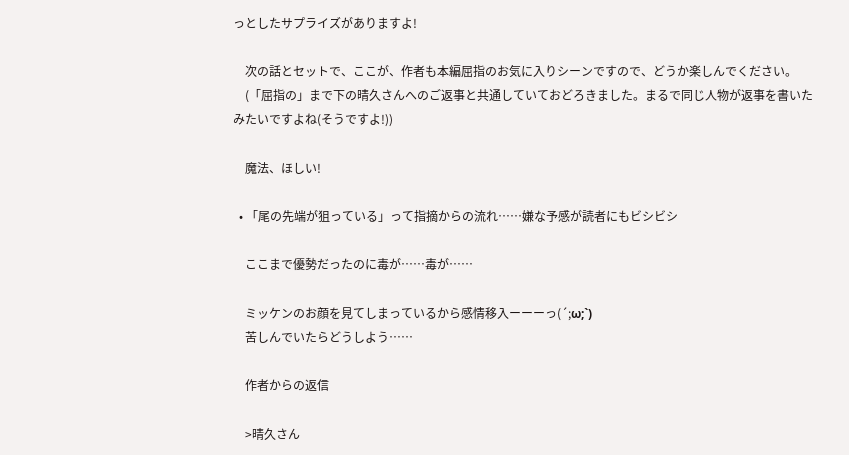っとしたサプライズがありますよ!

    次の話とセットで、ここが、作者も本編屈指のお気に入りシーンですので、どうか楽しんでください。
    (「屈指の」まで下の晴久さんへのご返事と共通していておどろきました。まるで同じ人物が返事を書いたみたいですよね(そうですよ!))

    魔法、ほしい!

  • 「尾の先端が狙っている」って指摘からの流れ……嫌な予感が読者にもビシビシ

    ここまで優勢だったのに毒が……毒が……

    ミッケンのお顔を見てしまっているから感情移入ーーーっ(´;ω;`)
    苦しんでいたらどうしよう……

    作者からの返信

    >晴久さん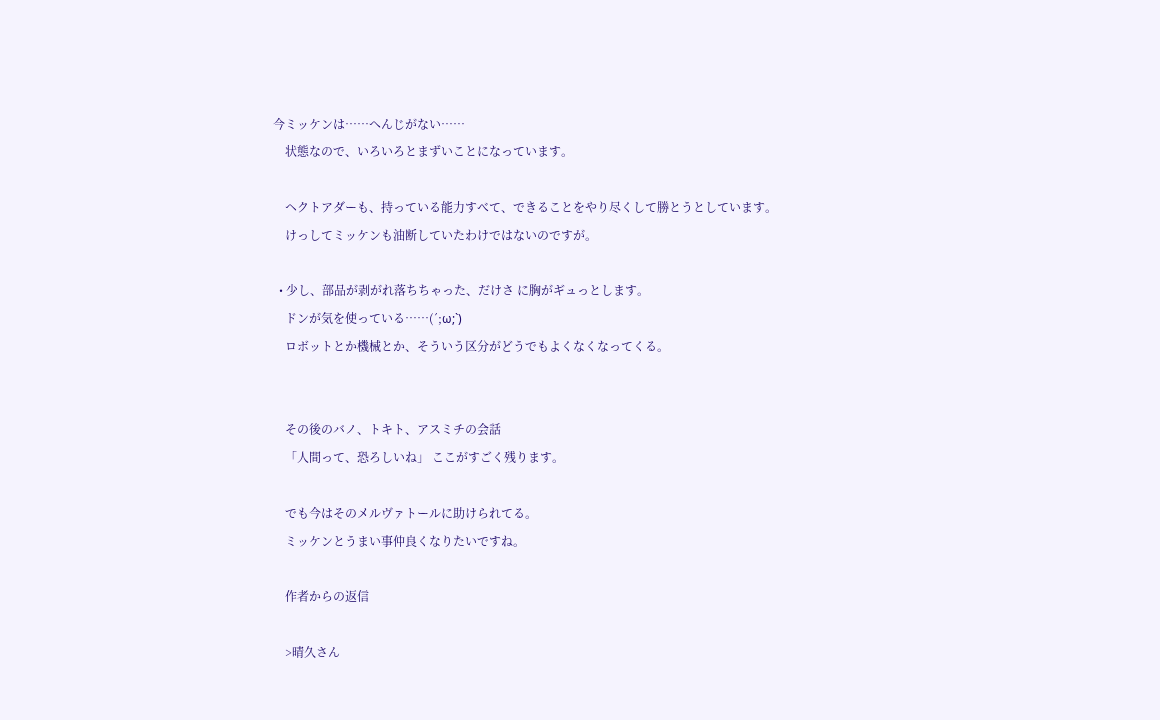今ミッケンは……へんじがない……
    状態なので、いろいろとまずいことになっています。

    ヘクトアダーも、持っている能力すべて、できることをやり尽くして勝とうとしています。
    けっしてミッケンも油断していたわけではないのですが。

  • 少し、部品が剥がれ落ちちゃった、だけさ に胸がギュっとします。
    ドンが気を使っている……(´;ω;`)
    ロボットとか機械とか、そういう区分がどうでもよくなくなってくる。


    その後のバノ、トキト、アスミチの会話
    「人間って、恐ろしいね」 ここがすごく残ります。

    でも今はそのメルヴァトールに助けられてる。
    ミッケンとうまい事仲良くなりたいですね。

    作者からの返信

    >晴久さん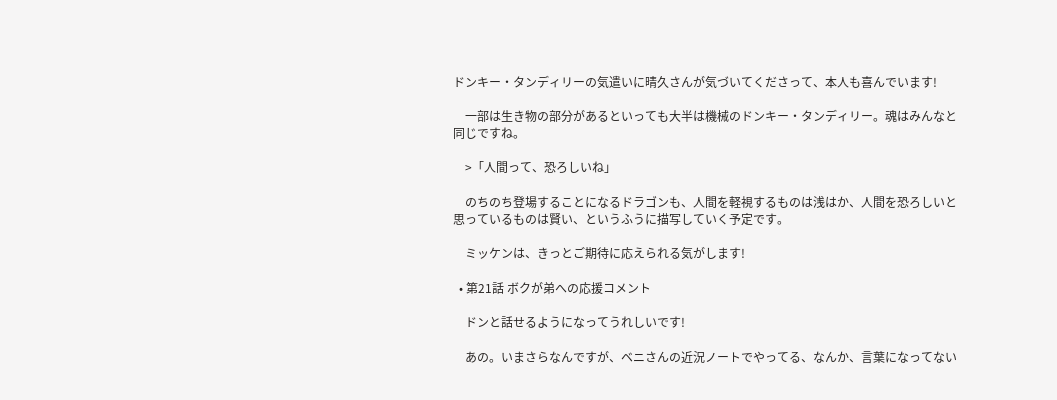ドンキー・タンディリーの気遣いに晴久さんが気づいてくださって、本人も喜んでいます!

    一部は生き物の部分があるといっても大半は機械のドンキー・タンディリー。魂はみんなと同じですね。

    >「人間って、恐ろしいね」

    のちのち登場することになるドラゴンも、人間を軽視するものは浅はか、人間を恐ろしいと思っているものは賢い、というふうに描写していく予定です。

    ミッケンは、きっとご期待に応えられる気がします!

  • 第21話 ボクが弟への応援コメント

    ドンと話せるようになってうれしいです!

    あの。いまさらなんですが、ベニさんの近況ノートでやってる、なんか、言葉になってない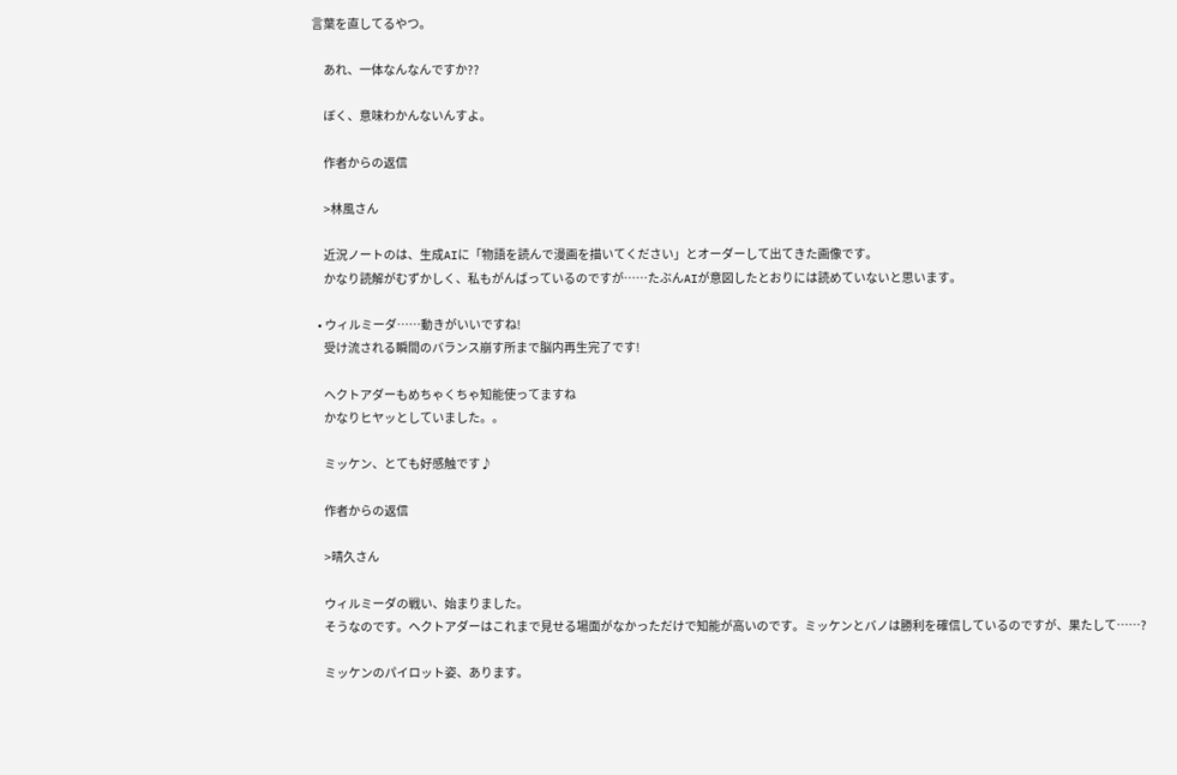言葉を直してるやつ。

    あれ、一体なんなんですか??

    ぼく、意味わかんないんすよ。

    作者からの返信

    >林風さん

    近況ノートのは、生成AIに「物語を読んで漫画を描いてください」とオーダーして出てきた画像です。
    かなり読解がむずかしく、私もがんばっているのですが……たぶんAIが意図したとおりには読めていないと思います。

  • ウィルミーダ……動きがいいですね!
    受け流される瞬間のバランス崩す所まで脳内再生完了です!

    ヘクトアダーもめちゃくちゃ知能使ってますね
    かなりヒヤッとしていました。。

    ミッケン、とても好感触です♪

    作者からの返信

    >晴久さん

    ウィルミーダの戦い、始まりました。
    そうなのです。ヘクトアダーはこれまで見せる場面がなかっただけで知能が高いのです。ミッケンとバノは勝利を確信しているのですが、果たして……?

    ミッケンのパイロット姿、あります。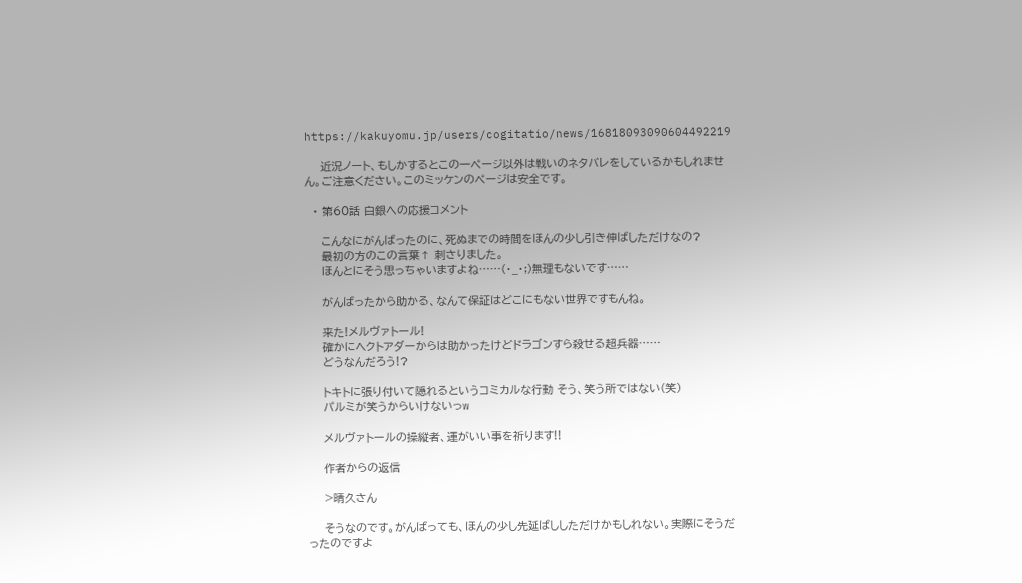https://kakuyomu.jp/users/cogitatio/news/16818093090604492219

    近況ノート、もしかするとこの一ページ以外は戦いのネタバレをしているかもしれません。ご注意ください。このミッケンのページは安全です。

  • 第60話 白銀への応援コメント

    こんなにがんばったのに、死ぬまでの時間をほんの少し引き伸ばしただけなの?
    最初の方のこの言葉↑ 刺さりました。
    ほんとにそう思っちゃいますよね……(・_・;)無理もないです……

    がんばったから助かる、なんて保証はどこにもない世界ですもんね。

    来た!メルヴァトール!
    確かにヘクトアダーからは助かったけどドラゴンすら殺せる超兵器……
    どうなんだろう!?

    トキトに張り付いて隠れるというコミカルな行動 そう、笑う所ではない(笑)
    パルミが笑うからいけないっw

    メルヴァトールの操縦者、運がいい事を祈ります!!

    作者からの返信

    >晴久さん

    そうなのです。がんばっても、ほんの少し先延ばししただけかもしれない。実際にそうだったのですよ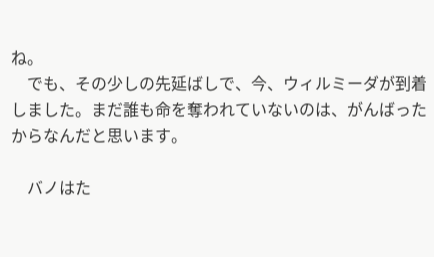ね。
    でも、その少しの先延ばしで、今、ウィルミーダが到着しました。まだ誰も命を奪われていないのは、がんばったからなんだと思います。

    バノはた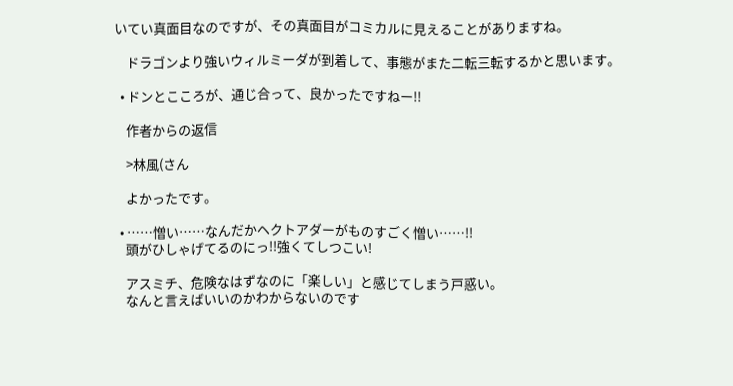いてい真面目なのですが、その真面目がコミカルに見えることがありますね。

    ドラゴンより強いウィルミーダが到着して、事態がまた二転三転するかと思います。

  • ドンとこころが、通じ合って、良かったですねー!!

    作者からの返信

    >林風(さん

    よかったです。

  • ……憎い……なんだかヘクトアダーがものすごく憎い……!!
    頭がひしゃげてるのにっ!!強くてしつこい!

    アスミチ、危険なはずなのに「楽しい」と感じてしまう戸惑い。
    なんと言えばいいのかわからないのです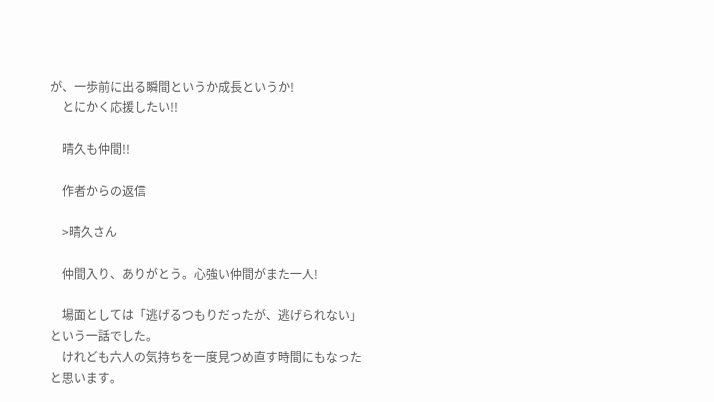が、一歩前に出る瞬間というか成長というか!
    とにかく応援したい!!

    晴久も仲間!!

    作者からの返信

    >晴久さん

    仲間入り、ありがとう。心強い仲間がまた一人!

    場面としては「逃げるつもりだったが、逃げられない」という一話でした。
    けれども六人の気持ちを一度見つめ直す時間にもなったと思います。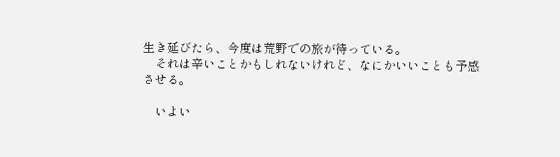生き延びたら、今度は荒野での旅が待っている。
    それは辛いことかもしれないけれど、なにかいいことも予感させる。

    いよい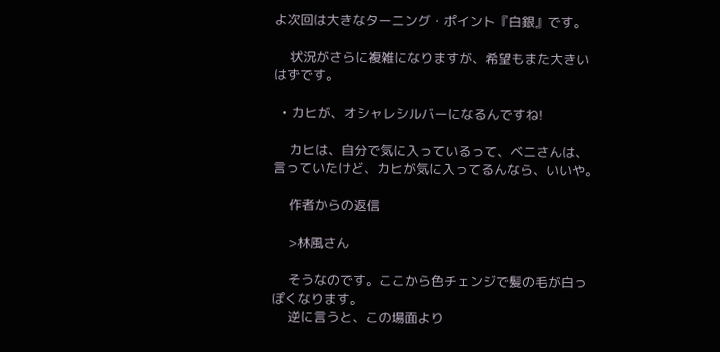よ次回は大きなターニング・ポイント『白銀』です。

    状況がさらに複雑になりますが、希望もまた大きいはずです。

  • カヒが、オシャレシルバーになるんですね!

    カヒは、自分で気に入っているって、ベニさんは、言っていたけど、カヒが気に入ってるんなら、いいや。

    作者からの返信

    >林風さん

    そうなのです。ここから色チェンジで髪の毛が白っぽくなります。
    逆に言うと、この場面より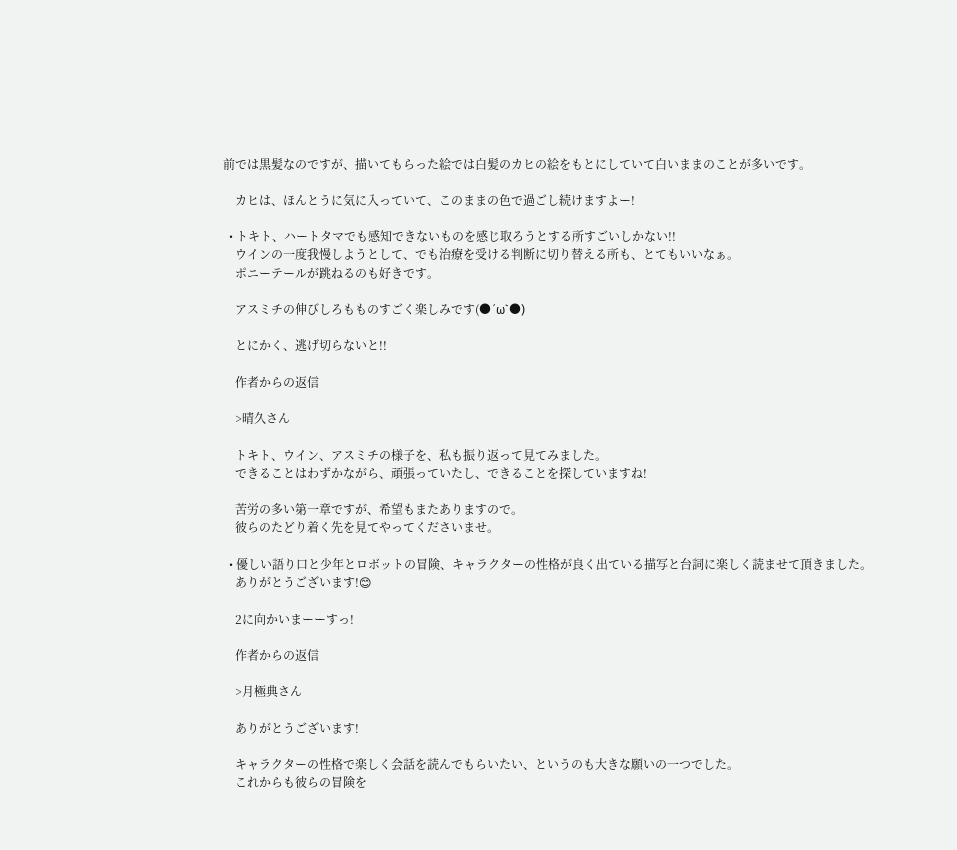前では黒髪なのですが、描いてもらった絵では白髪のカヒの絵をもとにしていて白いままのことが多いです。

    カヒは、ほんとうに気に入っていて、このままの色で過ごし続けますよー!

  • トキト、ハートタマでも感知できないものを感じ取ろうとする所すごいしかない!!
    ウインの一度我慢しようとして、でも治療を受ける判断に切り替える所も、とてもいいなぁ。
    ポニーテールが跳ねるのも好きです。

    アスミチの伸びしろもものすごく楽しみです(●´ω`●)

    とにかく、逃げ切らないと!!

    作者からの返信

    >晴久さん

    トキト、ウイン、アスミチの様子を、私も振り返って見てみました。
    できることはわずかながら、頑張っていたし、できることを探していますね!

    苦労の多い第一章ですが、希望もまたありますので。
    彼らのたどり着く先を見てやってくださいませ。

  • 優しい語り口と少年とロボットの冒険、キャラクターの性格が良く出ている描写と台詞に楽しく読ませて頂きました。
    ありがとうございます!😊

    2に向かいまーーすっ!

    作者からの返信

    >月極典さん

    ありがとうございます!

    キャラクターの性格で楽しく会話を読んでもらいたい、というのも大きな願いの一つでした。
    これからも彼らの冒険を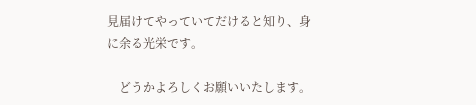見届けてやっていてだけると知り、身に余る光栄です。

    どうかよろしくお願いいたします。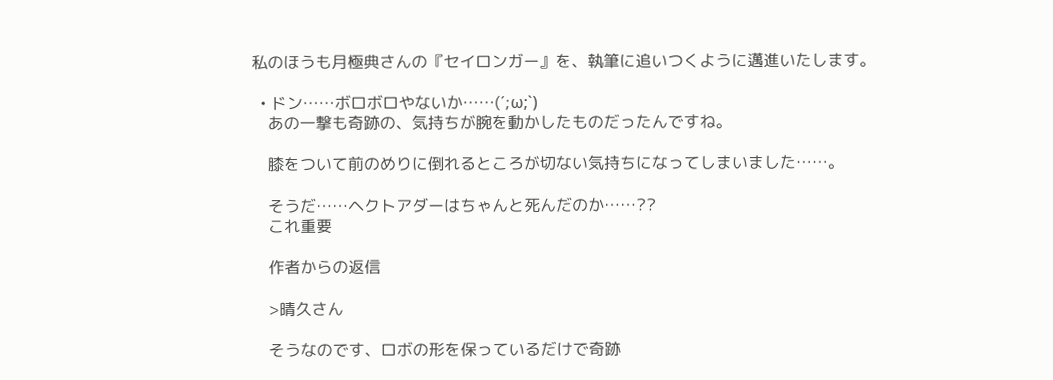私のほうも月極典さんの『セイロンガー』を、執筆に追いつくように邁進いたします。

  • ドン……ボロボロやないか……(´;ω;`)
    あの一撃も奇跡の、気持ちが腕を動かしたものだったんですね。

    膝をついて前のめりに倒れるところが切ない気持ちになってしまいました……。

    そうだ……ヘクトアダーはちゃんと死んだのか……??
    これ重要

    作者からの返信

    >晴久さん

    そうなのです、ロボの形を保っているだけで奇跡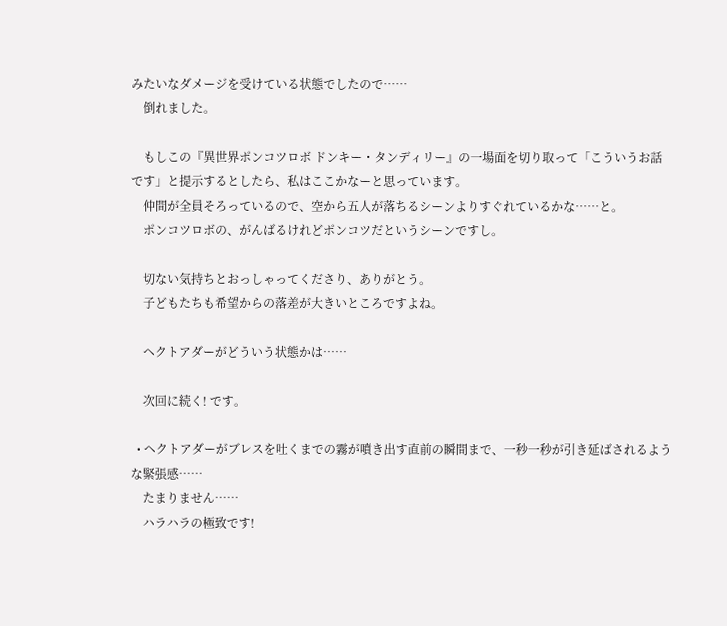みたいなダメージを受けている状態でしたので……
    倒れました。

    もしこの『異世界ポンコツロボ ドンキー・タンディリー』の一場面を切り取って「こういうお話です」と提示するとしたら、私はここかなーと思っています。
    仲間が全員そろっているので、空から五人が落ちるシーンよりすぐれているかな……と。
    ポンコツロボの、がんばるけれどポンコツだというシーンですし。

    切ない気持ちとおっしゃってくださり、ありがとう。
    子どもたちも希望からの落差が大きいところですよね。

    ヘクトアダーがどういう状態かは……

    次回に続く! です。

  • ヘクトアダーがブレスを吐くまでの霧が噴き出す直前の瞬間まで、一秒一秒が引き延ばされるような緊張感……
    たまりません……
    ハラハラの極致です!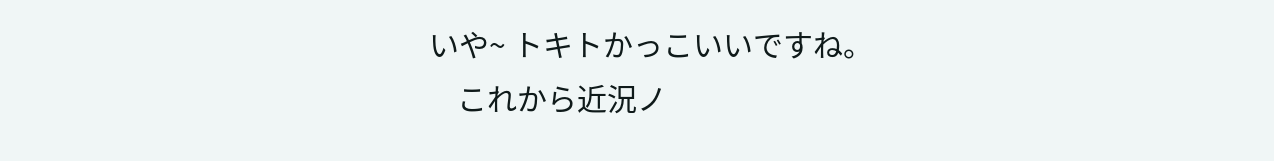いや~ トキトかっこいいですね。
    これから近況ノ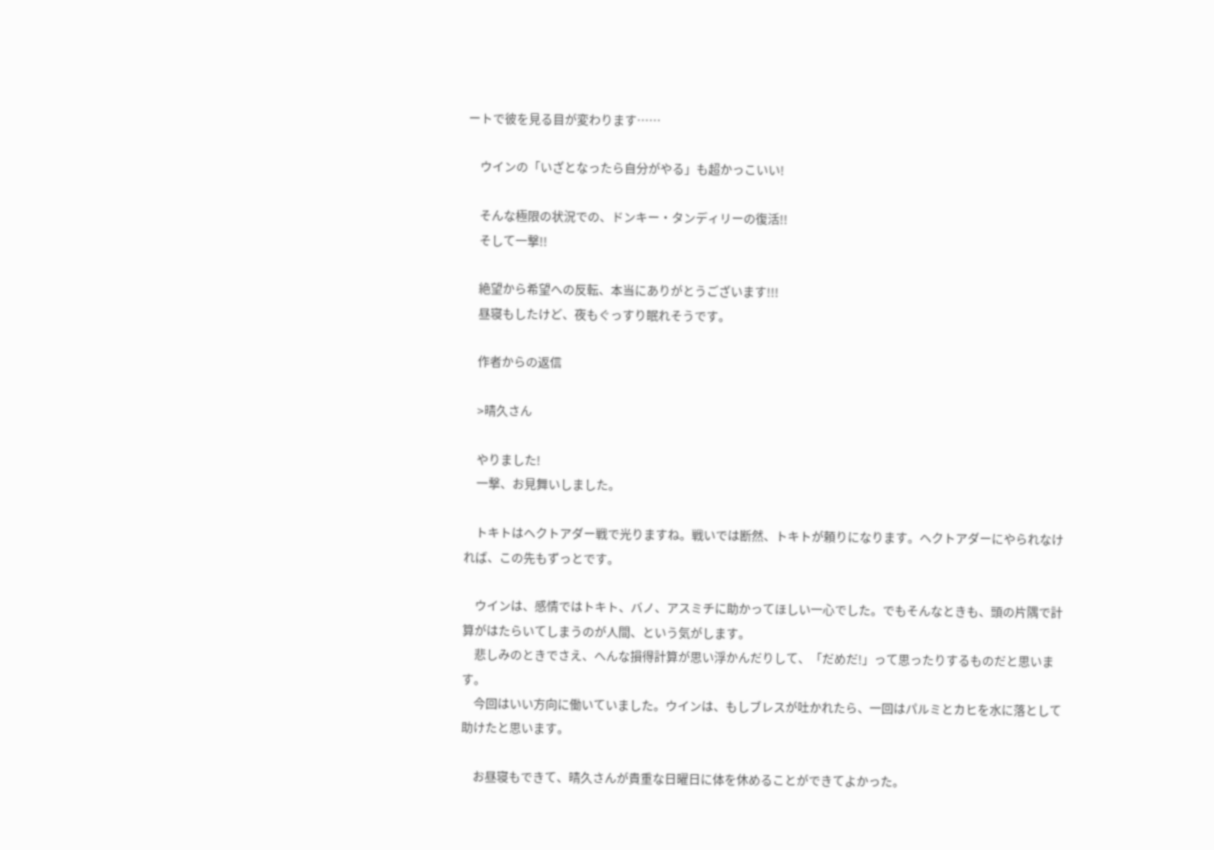ートで彼を見る目が変わります……

    ウインの「いざとなったら自分がやる」も超かっこいい!

    そんな極限の状況での、ドンキー・タンディリーの復活!!
    そして一撃!!

    絶望から希望への反転、本当にありがとうございます!!!
    昼寝もしたけど、夜もぐっすり眠れそうです。

    作者からの返信

    >晴久さん

    やりました!
    一撃、お見舞いしました。

    トキトはヘクトアダー戦で光りますね。戦いでは断然、トキトが頼りになります。ヘクトアダーにやられなければ、この先もずっとです。

    ウインは、感情ではトキト、バノ、アスミチに助かってほしい一心でした。でもそんなときも、頭の片隅で計算がはたらいてしまうのが人間、という気がします。
    悲しみのときでさえ、へんな損得計算が思い浮かんだりして、「だめだ!」って思ったりするものだと思います。
    今回はいい方向に働いていました。ウインは、もしブレスが吐かれたら、一回はパルミとカヒを水に落として助けたと思います。

    お昼寝もできて、晴久さんが貴重な日曜日に体を休めることができてよかった。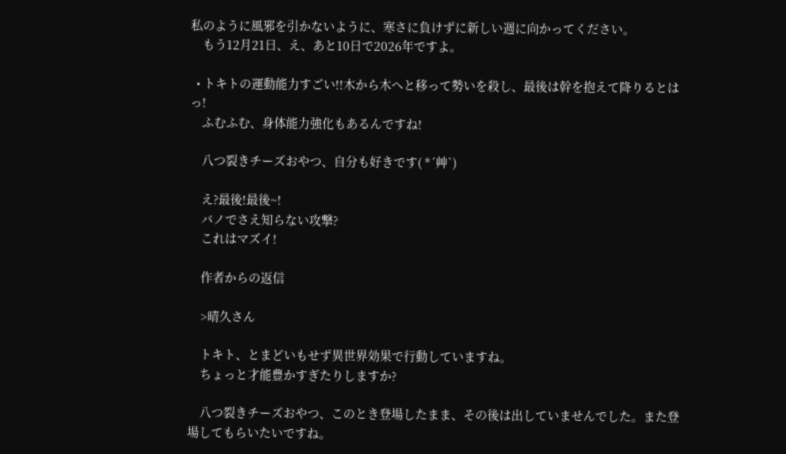私のように風邪を引かないように、寒さに負けずに新しい週に向かってください。
    もう12月21日、え、あと10日で2026年ですよ。

  • トキトの運動能力すごい!!木から木へと移って勢いを殺し、最後は幹を抱えて降りるとはっ!
    ふむふむ、身体能力強化もあるんですね!

    八つ裂きチーズおやつ、自分も好きです( *´艸`)

    え?最後!最後~!
    バノでさえ知らない攻撃?
    これはマズイ!

    作者からの返信

    >晴久さん

    トキト、とまどいもせず異世界効果で行動していますね。
    ちょっと才能豊かすぎたりしますか?

    八つ裂きチーズおやつ、このとき登場したまま、その後は出していませんでした。また登場してもらいたいですね。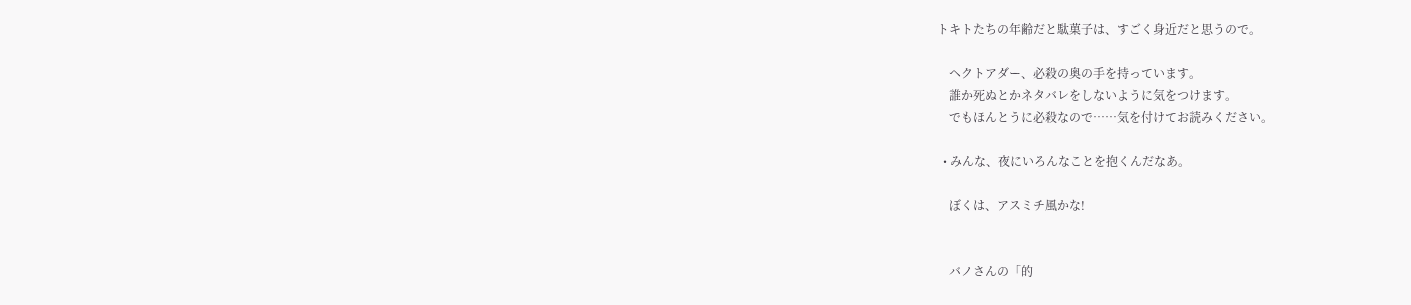トキトたちの年齢だと駄菓子は、すごく身近だと思うので。

    ヘクトアダー、必殺の奥の手を持っています。
    誰か死ぬとかネタバレをしないように気をつけます。
    でもほんとうに必殺なので……気を付けてお読みください。

  • みんな、夜にいろんなことを抱くんだなあ。

    ぼくは、アスミチ風かな!


    バノさんの「的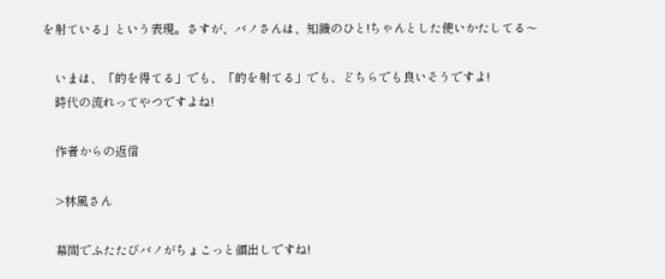を射ている」という表現。さすが、バノさんは、知識のひと!ちゃんとした使いかたしてる〜

    いまは、「的を得てる」でも、「的を射てる」でも、どちらでも良いそうですよ!
    時代の流れってやつですよね!

    作者からの返信

    >林風さん

    幕間でふたたびバノがちょこっと顔出しですね!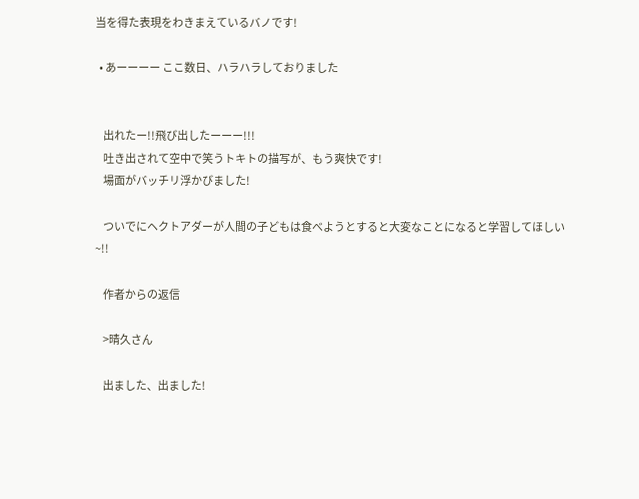当を得た表現をわきまえているバノです!

  • あーーーー ここ数日、ハラハラしておりました


    出れたー!!飛び出したーーー!!!
    吐き出されて空中で笑うトキトの描写が、もう爽快です!
    場面がバッチリ浮かびました!

    ついでにヘクトアダーが人間の子どもは食べようとすると大変なことになると学習してほしい~!!

    作者からの返信

    >晴久さん

    出ました、出ました!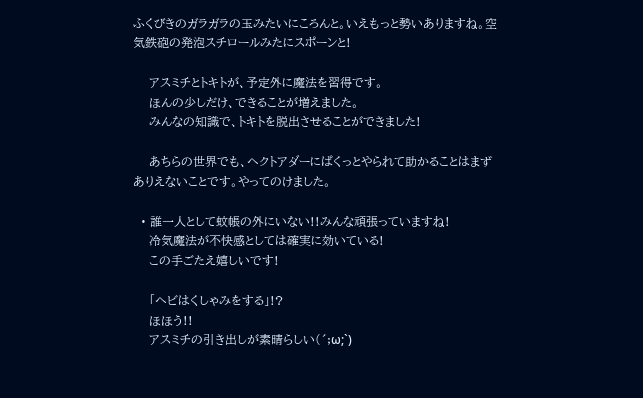ふくびきのガラガラの玉みたいにころんと。いえもっと勢いありますね。空気鉄砲の発泡スチロールみたにスポーンと!

    アスミチとトキトが、予定外に魔法を習得です。
    ほんの少しだけ、できることが増えました。
    みんなの知識で、トキトを脱出させることができました!

    あちらの世界でも、ヘクトアダーにぱくっとやられて助かることはまずありえないことです。やってのけました。

  • 誰一人として蚊帳の外にいない!!みんな頑張っていますね!
    冷気魔法が不快感としては確実に効いている!
    この手ごたえ嬉しいです!

    「ヘビはくしゃみをする」!?
    ほほう!!
    アスミチの引き出しが素晴らしい(´;ω;`)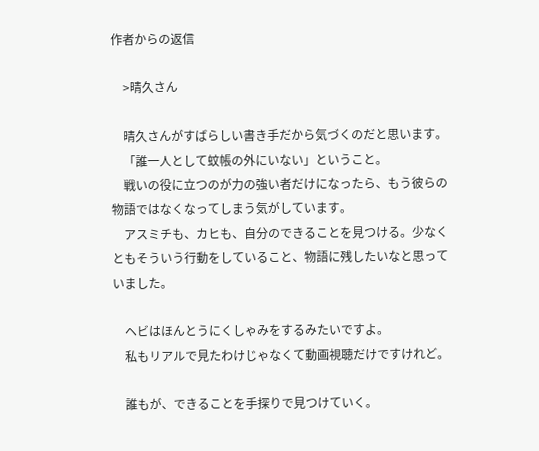作者からの返信

    >晴久さん

    晴久さんがすばらしい書き手だから気づくのだと思います。
    「誰一人として蚊帳の外にいない」ということ。
    戦いの役に立つのが力の強い者だけになったら、もう彼らの物語ではなくなってしまう気がしています。
    アスミチも、カヒも、自分のできることを見つける。少なくともそういう行動をしていること、物語に残したいなと思っていました。

    ヘビはほんとうにくしゃみをするみたいですよ。
    私もリアルで見たわけじゃなくて動画視聴だけですけれど。

    誰もが、できることを手探りで見つけていく。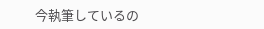今執筆しているの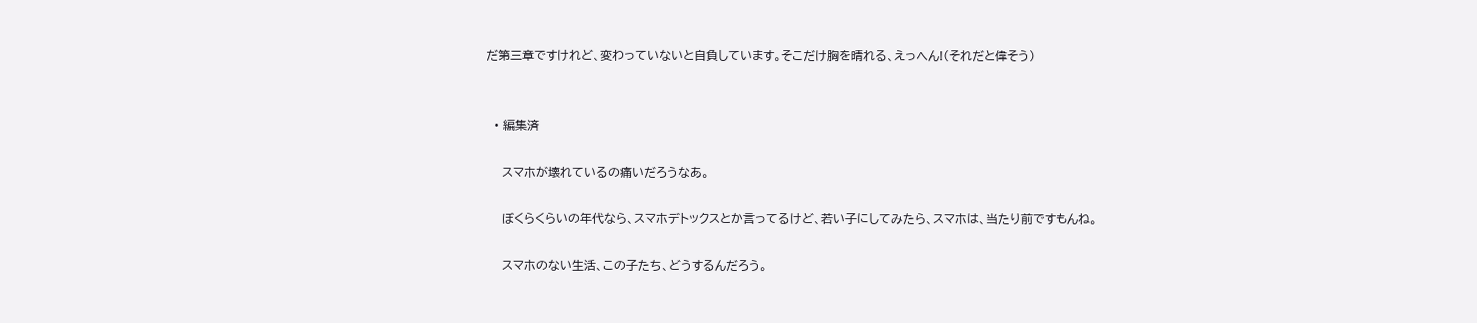だ第三章ですけれど、変わっていないと自負しています。そこだけ胸を晴れる、えっへん!(それだと偉そう)


  • 編集済

    スマホが壊れているの痛いだろうなあ。

    ぼくらくらいの年代なら、スマホデトックスとか言ってるけど、若い子にしてみたら、スマホは、当たり前ですもんね。

    スマホのない生活、この子たち、どうするんだろう。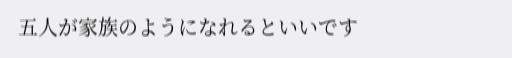五人が家族のようになれるといいです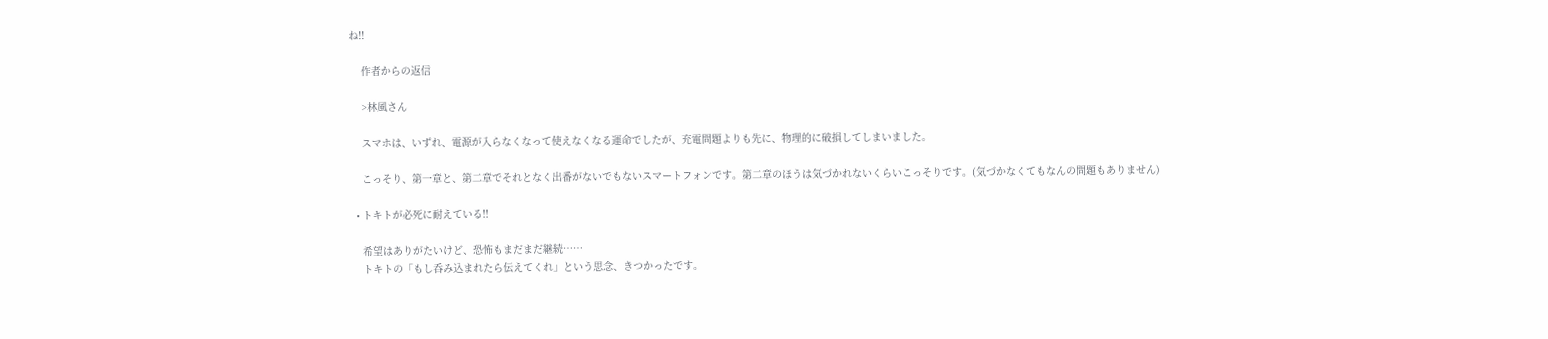ね!!

    作者からの返信

    >林風さん

    スマホは、いずれ、電源が入らなくなって使えなくなる運命でしたが、充電問題よりも先に、物理的に破損してしまいました。

    こっそり、第一章と、第二章でそれとなく出番がないでもないスマートフォンです。第二章のほうは気づかれないくらいこっそりです。(気づかなくてもなんの問題もありません)

  • トキトが必死に耐えている!!

    希望はありがたいけど、恐怖もまだまだ継続……
    トキトの「もし呑み込まれたら伝えてくれ」という思念、きつかったです。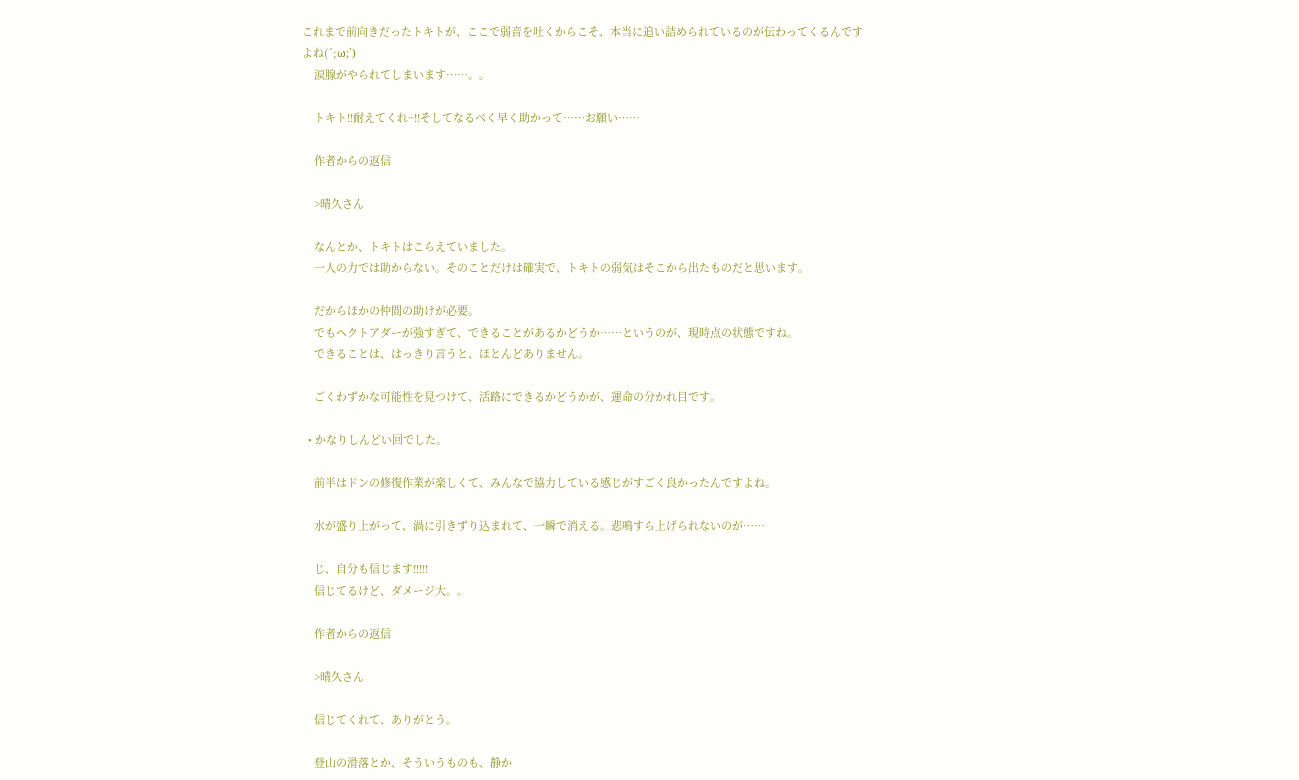これまで前向きだったトキトが、ここで弱音を吐くからこそ、本当に追い詰められているのが伝わってくるんですよね(´;ω;`)
    涙腺がやられてしまいます……。。

    トキト!!耐えてくれ~!!そしてなるべく早く助かって……お願い……

    作者からの返信

    >晴久さん

    なんとか、トキトはこらえていました。
    一人の力では助からない。そのことだけは確実で、トキトの弱気はそこから出たものだと思います。

    だからほかの仲間の助けが必要。
    でもヘクトアダーが強すぎて、できることがあるかどうか……というのが、現時点の状態ですね。
    できることは、はっきり言うと、ほとんどありません。

    ごくわずかな可能性を見つけて、活路にできるかどうかが、運命の分かれ目です。

  • かなりしんどい回でした。

    前半はドンの修復作業が楽しくて、みんなで協力している感じがすごく良かったんですよね。

    水が盛り上がって、渦に引きずり込まれて、一瞬で消える。悲鳴すら上げられないのが……

    じ、自分も信じます!!!!!
    信じてるけど、ダメージ大。。

    作者からの返信

    >晴久さん

    信じてくれて、ありがとう。

    登山の滑落とか、そういうものも、静か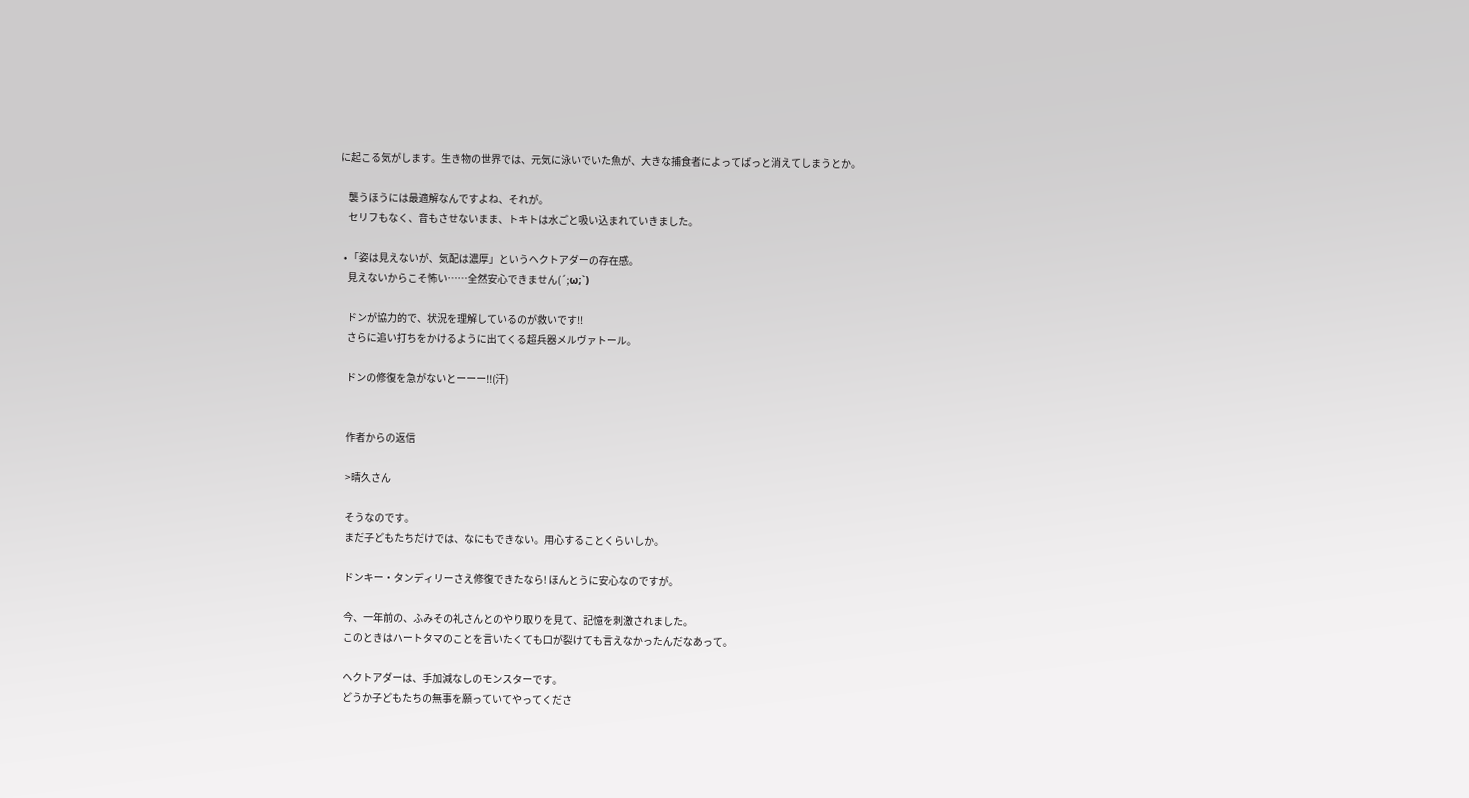に起こる気がします。生き物の世界では、元気に泳いでいた魚が、大きな捕食者によってぱっと消えてしまうとか。

    襲うほうには最適解なんですよね、それが。
    セリフもなく、音もさせないまま、トキトは水ごと吸い込まれていきました。

  • 「姿は見えないが、気配は濃厚」というヘクトアダーの存在感。
    見えないからこそ怖い……全然安心できません(´;ω;`)

    ドンが協力的で、状況を理解しているのが救いです!!
    さらに追い打ちをかけるように出てくる超兵器メルヴァトール。

    ドンの修復を急がないとーーー!!(汗)


    作者からの返信

    >晴久さん

    そうなのです。
    まだ子どもたちだけでは、なにもできない。用心することくらいしか。

    ドンキー・タンディリーさえ修復できたなら! ほんとうに安心なのですが。

    今、一年前の、ふみその礼さんとのやり取りを見て、記憶を刺激されました。
    このときはハートタマのことを言いたくても口が裂けても言えなかったんだなあって。

    ヘクトアダーは、手加減なしのモンスターです。
    どうか子どもたちの無事を願っていてやってくださ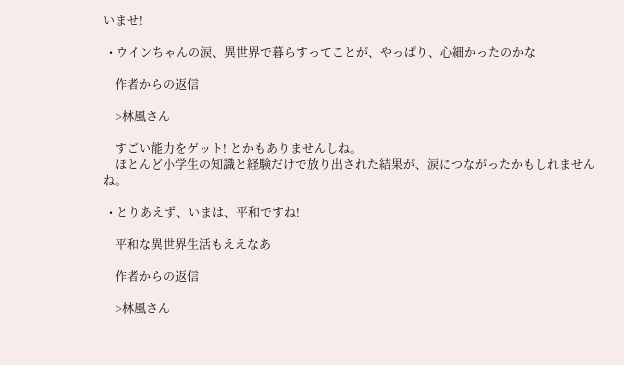いませ!

  • ウインちゃんの涙、異世界で暮らすってことが、やっぱり、心細かったのかな

    作者からの返信

    >林風さん

    すごい能力をゲット! とかもありませんしね。
    ほとんど小学生の知識と経験だけで放り出された結果が、涙につながったかもしれませんね。

  • とりあえず、いまは、平和ですね!

    平和な異世界生活もええなあ

    作者からの返信

    >林風さん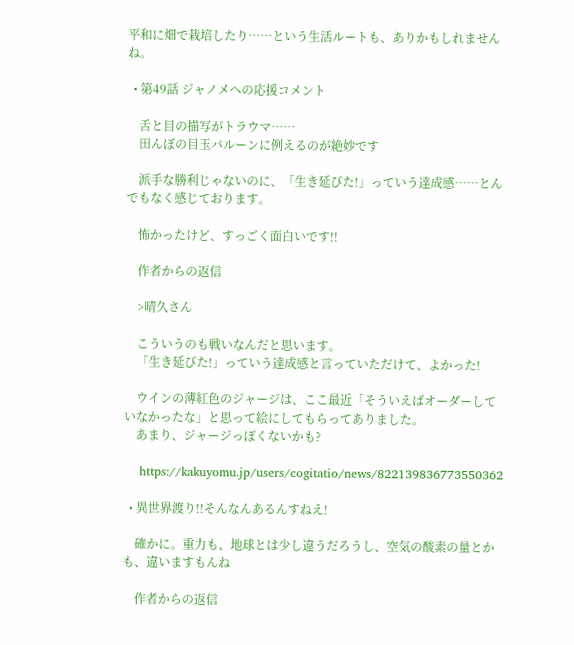平和に畑で栽培したり……という生活ルートも、ありかもしれませんね。

  • 第49話 ジャノメへの応援コメント

    舌と目の描写がトラウマ……
    田んぼの目玉バルーンに例えるのが絶妙です

    派手な勝利じゃないのに、「生き延びた!」っていう達成感……とんでもなく感じております。

    怖かったけど、すっごく面白いです!!

    作者からの返信

    >晴久さん

    こういうのも戦いなんだと思います。
    「生き延びた!」っていう達成感と言っていただけて、よかった!

    ウインの薄紅色のジャージは、ここ最近「そういえばオーダーしていなかったな」と思って絵にしてもらってありました。
    あまり、ジャージっぽくないかも?

    https://kakuyomu.jp/users/cogitatio/news/822139836773550362

  • 異世界渡り!!そんなんあるんすねえ!

    確かに。重力も、地球とは少し違うだろうし、空気の酸素の量とかも、違いますもんね

    作者からの返信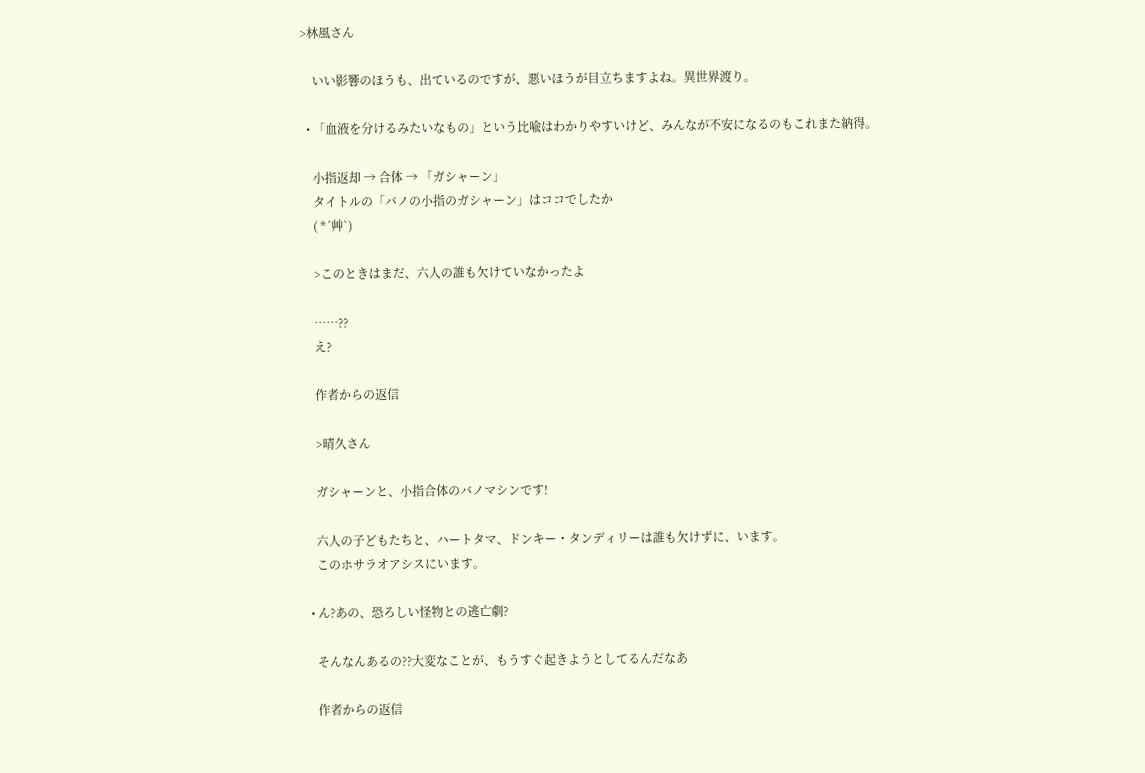>林風さん

    いい影響のほうも、出ているのですが、悪いほうが目立ちますよね。異世界渡り。

  • 「血液を分けるみたいなもの」という比喩はわかりやすいけど、みんなが不安になるのもこれまた納得。

    小指返却 → 合体 → 「ガシャーン」
    タイトルの「バノの小指のガシャーン」はココでしたか
    ( *´艸`)

    >このときはまだ、六人の誰も欠けていなかったよ

    ……??
    え?

    作者からの返信

    >晴久さん

    ガシャーンと、小指合体のバノマシンです!

    六人の子どもたちと、ハートタマ、ドンキー・タンディリーは誰も欠けずに、います。
    このホサラオアシスにいます。

  • ん?あの、恐ろしい怪物との逃亡劇?

    そんなんあるの??大変なことが、もうすぐ起きようとしてるんだなあ

    作者からの返信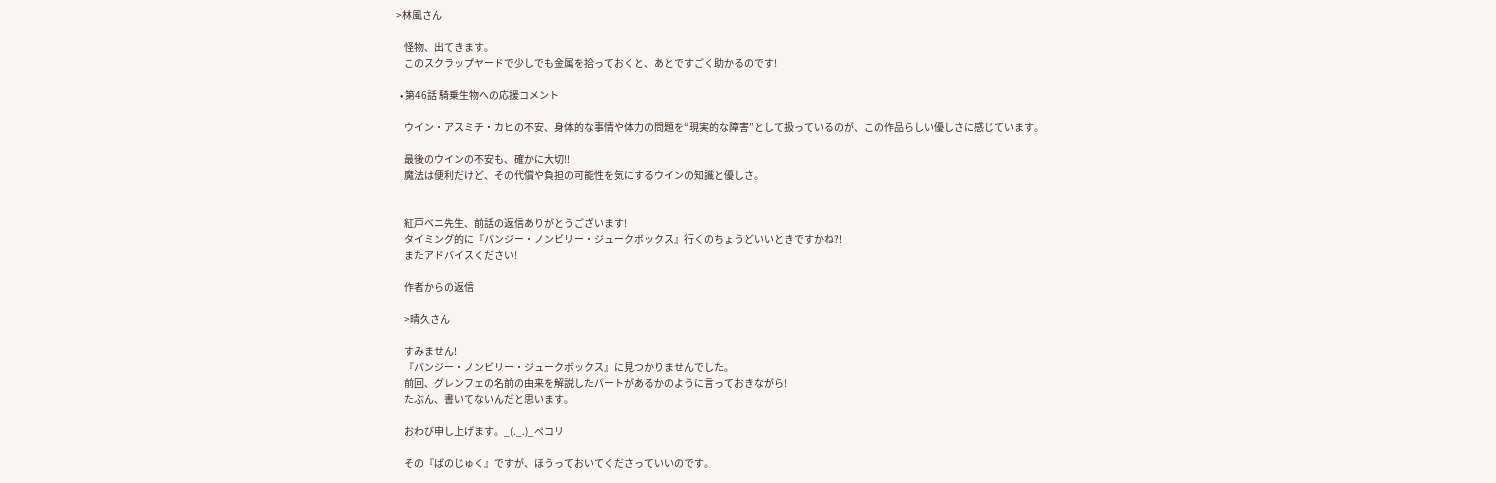>林風さん

    怪物、出てきます。
    このスクラップヤードで少しでも金属を拾っておくと、あとですごく助かるのです!

  • 第46話 騎乗生物への応援コメント

    ウイン・アスミチ・カヒの不安、身体的な事情や体力の問題を“現実的な障害”として扱っているのが、この作品らしい優しさに感じています。

    最後のウインの不安も、確かに大切!!
    魔法は便利だけど、その代償や負担の可能性を気にするウインの知識と優しさ。


    紅戸ベニ先生、前話の返信ありがとうございます!
    タイミング的に『バンジー・ノンビリー・ジュークボックス』行くのちょうどいいときですかね?!
    またアドバイスください!

    作者からの返信

    >晴久さん

    すみません!
    『バンジー・ノンビリー・ジュークボックス』に見つかりませんでした。
    前回、グレンフェの名前の由来を解説したパートがあるかのように言っておきながら!
    たぶん、書いてないんだと思います。

    おわび申し上げます。_(._.)_ペコリ

    その『ばのじゅく』ですが、ほうっておいてくださっていいのです。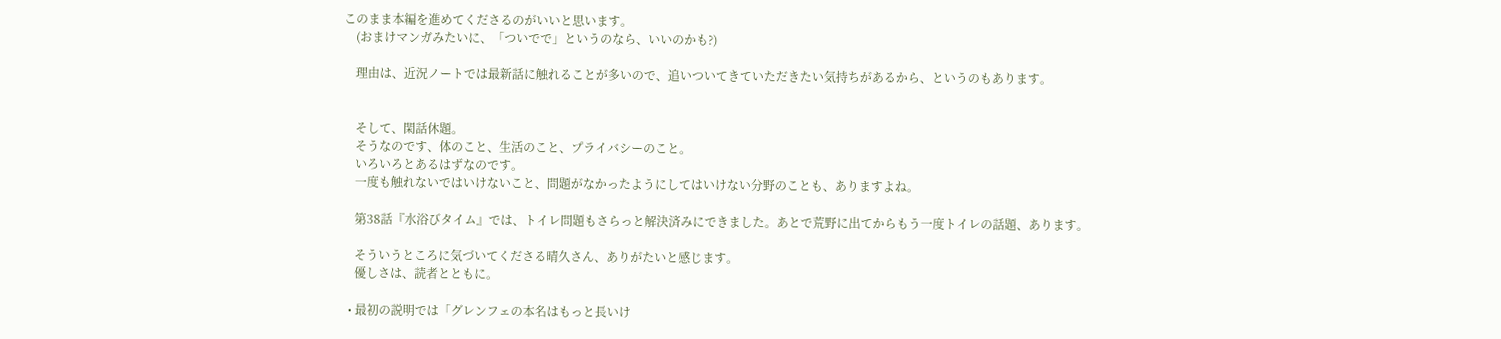このまま本編を進めてくださるのがいいと思います。
    (おまけマンガみたいに、「ついでで」というのなら、いいのかも?)

    理由は、近況ノートでは最新話に触れることが多いので、追いついてきていただきたい気持ちがあるから、というのもあります。


    そして、閑話休題。
    そうなのです、体のこと、生活のこと、プライバシーのこと。
    いろいろとあるはずなのです。
    一度も触れないではいけないこと、問題がなかったようにしてはいけない分野のことも、ありますよね。

    第38話『水浴びタイム』では、トイレ問題もさらっと解決済みにできました。あとで荒野に出てからもう一度トイレの話題、あります。

    そういうところに気づいてくださる晴久さん、ありがたいと感じます。
    優しさは、読者とともに。

  • 最初の説明では「グレンフェの本名はもっと長いけ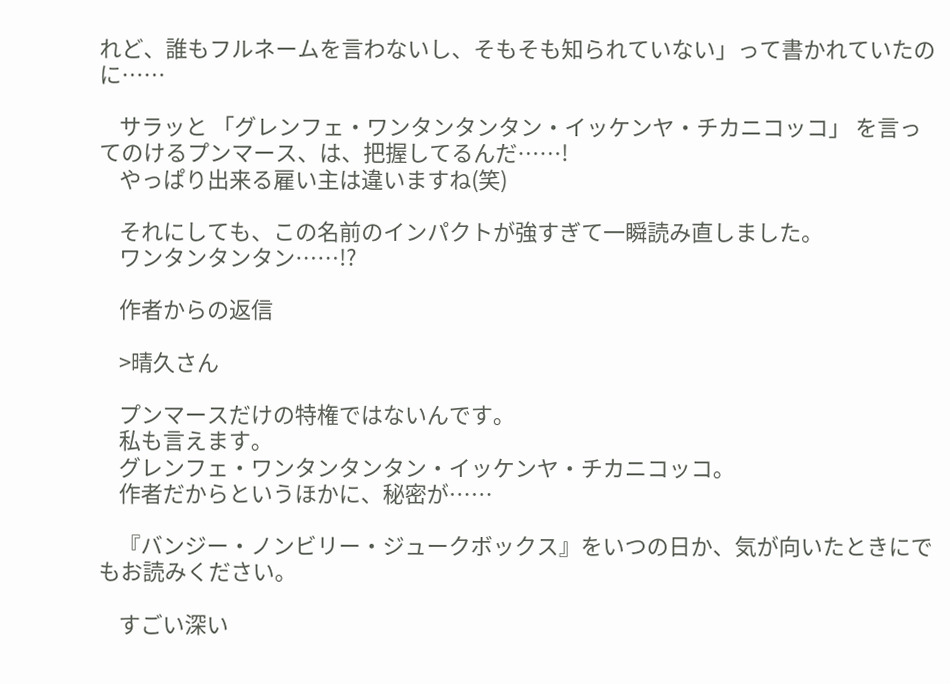れど、誰もフルネームを言わないし、そもそも知られていない」って書かれていたのに……

    サラッと 「グレンフェ・ワンタンタンタン・イッケンヤ・チカニコッコ」 を言ってのけるプンマース、は、把握してるんだ……!
    やっぱり出来る雇い主は違いますね(笑)

    それにしても、この名前のインパクトが強すぎて一瞬読み直しました。
    ワンタンタンタン……!?

    作者からの返信

    >晴久さん

    プンマースだけの特権ではないんです。
    私も言えます。
    グレンフェ・ワンタンタンタン・イッケンヤ・チカニコッコ。
    作者だからというほかに、秘密が……

    『バンジー・ノンビリー・ジュークボックス』をいつの日か、気が向いたときにでもお読みください。

    すごい深い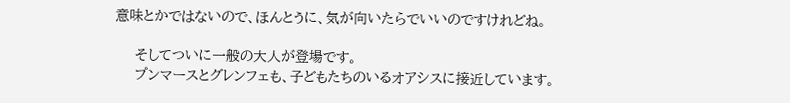意味とかではないので、ほんとうに、気が向いたらでいいのですけれどね。

    そしてついに一般の大人が登場です。
    プンマースとグレンフェも、子どもたちのいるオアシスに接近しています。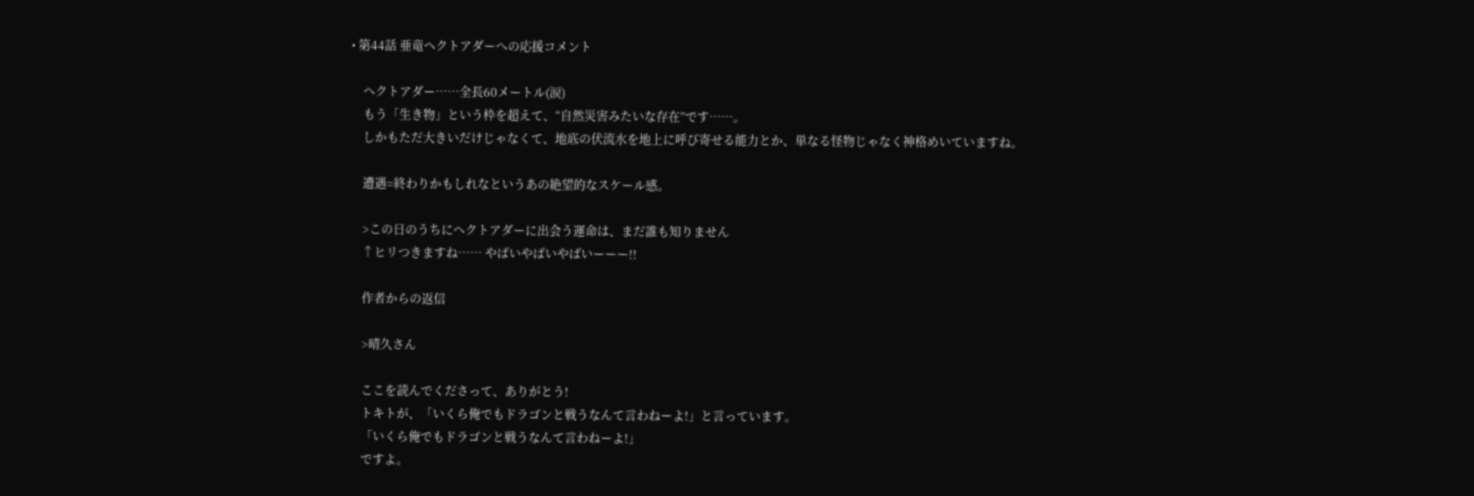• 第44話 亜竜ヘクトアダーへの応援コメント

    ヘクトアダー……全長60メートル(涙)
    もう「生き物」という枠を超えて、“自然災害みたいな存在”です……。
    しかもただ大きいだけじゃなくて、地底の伏流水を地上に呼び寄せる能力とか、単なる怪物じゃなく神格めいていますね。

    遭遇=終わりかもしれなというあの絶望的なスケール感。

    >この日のうちにヘクトアダーに出会う運命は、まだ誰も知りません
    ↑ヒリつきますね…… やばいやばいやばいーーー!!

    作者からの返信

    >晴久さん

    ここを読んでくださって、ありがとう!
    トキトが、「いくら俺でもドラゴンと戦うなんて言わねーよ!」と言っています。
    「いくら俺でもドラゴンと戦うなんて言わねーよ!」
    ですよ。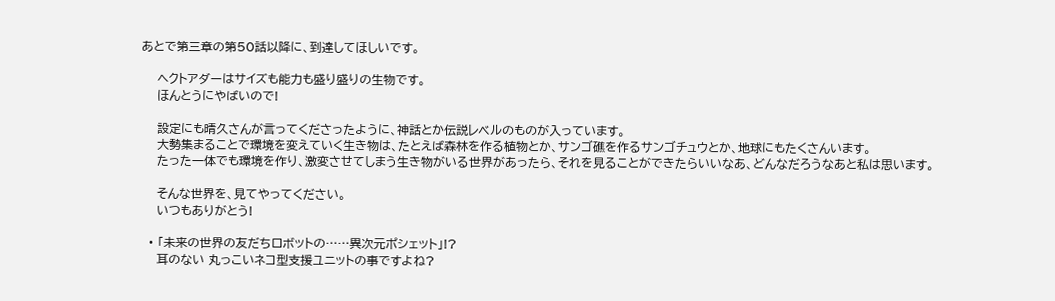あとで第三章の第50話以降に、到達してほしいです。

    ヘクトアダーはサイズも能力も盛り盛りの生物です。
    ほんとうにやばいので!

    設定にも晴久さんが言ってくださったように、神話とか伝説レベルのものが入っています。
    大勢集まることで環境を変えていく生き物は、たとえば森林を作る植物とか、サンゴ礁を作るサンゴチュウとか、地球にもたくさんいます。
    たった一体でも環境を作り、激変させてしまう生き物がいる世界があったら、それを見ることができたらいいなあ、どんなだろうなあと私は思います。

    そんな世界を、見てやってください。
    いつもありがとう!

  • 「未来の世界の友だちロボットの……異次元ポシェット」!?
    耳のない 丸っこいネコ型支援ユニットの事ですよね?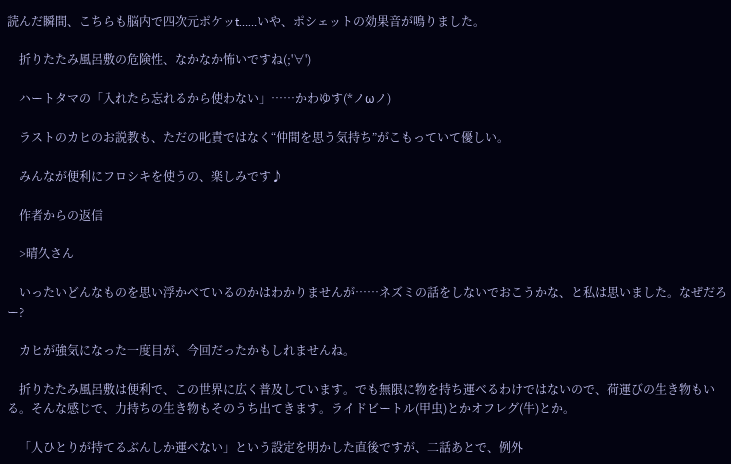読んだ瞬間、こちらも脳内で四次元ポケッt……いや、ポシェットの効果音が鳴りました。

    折りたたみ風呂敷の危険性、なかなか怖いですね(;'∀')

    ハートタマの「入れたら忘れるから使わない」……かわゆす(*ノωノ)

    ラストのカヒのお説教も、ただの叱責ではなく“仲間を思う気持ち”がこもっていて優しい。

    みんなが便利にフロシキを使うの、楽しみです♪

    作者からの返信

    >晴久さん

    いったいどんなものを思い浮かべているのかはわかりませんが……ネズミの話をしないでおこうかな、と私は思いました。なぜだろー?

    カヒが強気になった一度目が、今回だったかもしれませんね。

    折りたたみ風呂敷は便利で、この世界に広く普及しています。でも無限に物を持ち運べるわけではないので、荷運びの生き物もいる。そんな感じで、力持ちの生き物もそのうち出てきます。ライドビートル(甲虫)とかオフレグ(牛)とか。

    「人ひとりが持てるぶんしか運べない」という設定を明かした直後ですが、二話あとで、例外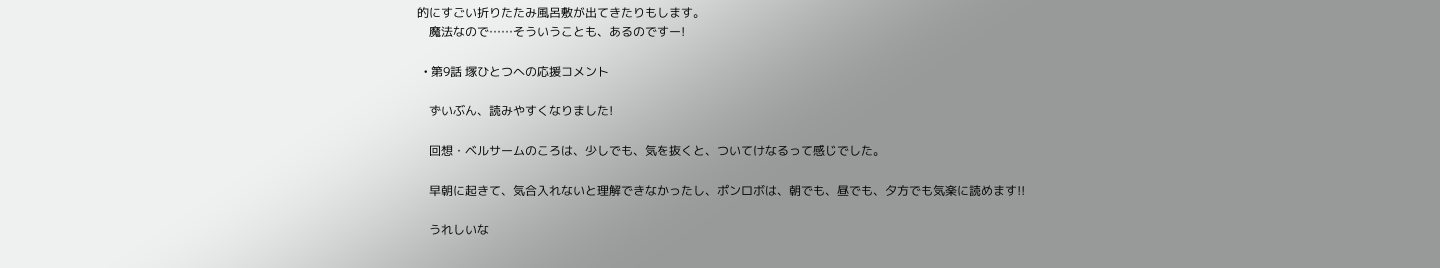的にすごい折りたたみ風呂敷が出てきたりもします。
    魔法なので……そういうことも、あるのですー!

  • 第9話 塚ひとつへの応援コメント

    ずいぶん、読みやすくなりました!

    回想・ベルサームのころは、少しでも、気を抜くと、ついてけなるって感じでした。

    早朝に起きて、気合入れないと理解できなかったし、ポンロボは、朝でも、昼でも、夕方でも気楽に読めます!!

    うれしいな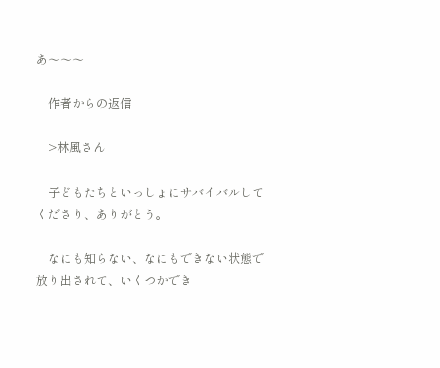あ〜〜〜

    作者からの返信

    >林風さん

    子どもたちといっしょにサバイバルしてくださり、ありがとう。

    なにも知らない、なにもできない状態で放り出されて、いくつかでき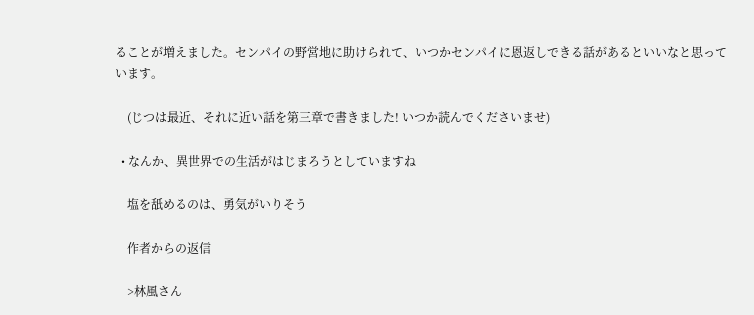ることが増えました。センパイの野営地に助けられて、いつかセンパイに恩返しできる話があるといいなと思っています。

    (じつは最近、それに近い話を第三章で書きました! いつか読んでくださいませ)

  • なんか、異世界での生活がはじまろうとしていますね

    塩を舐めるのは、勇気がいりそう

    作者からの返信

    >林風さん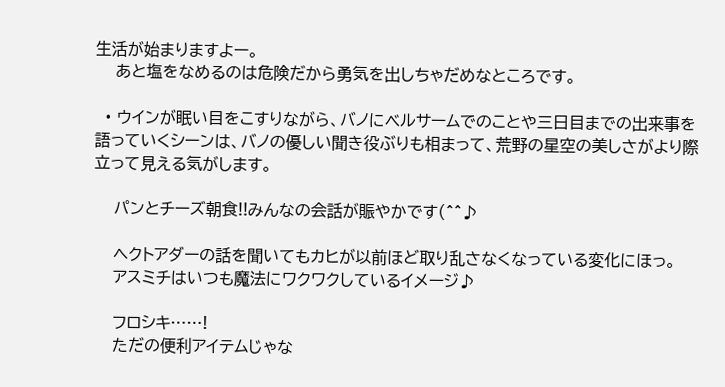生活が始まりますよー。
    あと塩をなめるのは危険だから勇気を出しちゃだめなところです。

  • ウインが眠い目をこすりながら、バノにベルサームでのことや三日目までの出来事を語っていくシーンは、バノの優しい聞き役ぶりも相まって、荒野の星空の美しさがより際立って見える気がします。

    パンとチーズ朝食!!みんなの会話が賑やかです(^^♪

    ヘクトアダーの話を聞いてもカヒが以前ほど取り乱さなくなっている変化にほっ。
    アスミチはいつも魔法にワクワクしているイメージ♪

    フロシキ……!
    ただの便利アイテムじゃな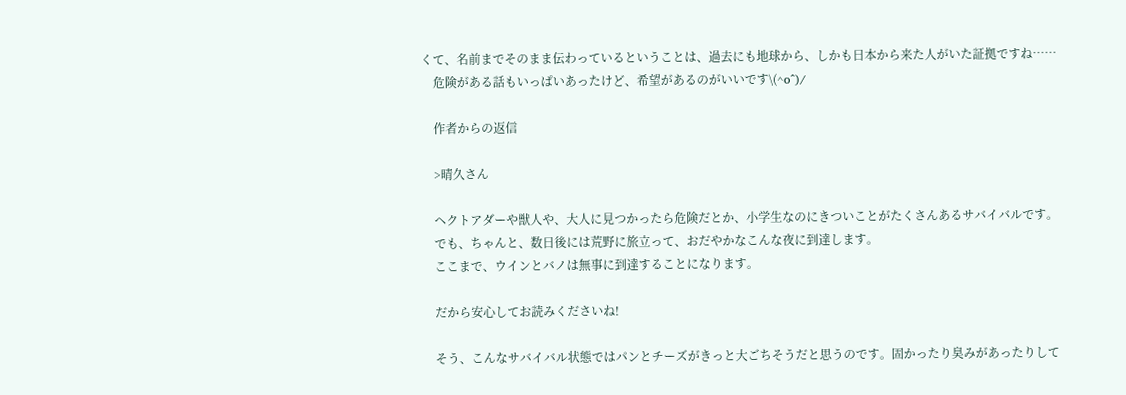くて、名前までそのまま伝わっているということは、過去にも地球から、しかも日本から来た人がいた証拠ですね……
    危険がある話もいっぱいあったけど、希望があるのがいいです\(^o^)/

    作者からの返信

    >晴久さん

    ヘクトアダーや獣人や、大人に見つかったら危険だとか、小学生なのにきついことがたくさんあるサバイバルです。
    でも、ちゃんと、数日後には荒野に旅立って、おだやかなこんな夜に到達します。
    ここまで、ウインとバノは無事に到達することになります。

    だから安心してお読みくださいね!

    そう、こんなサバイバル状態ではパンとチーズがきっと大ごちそうだと思うのです。固かったり臭みがあったりして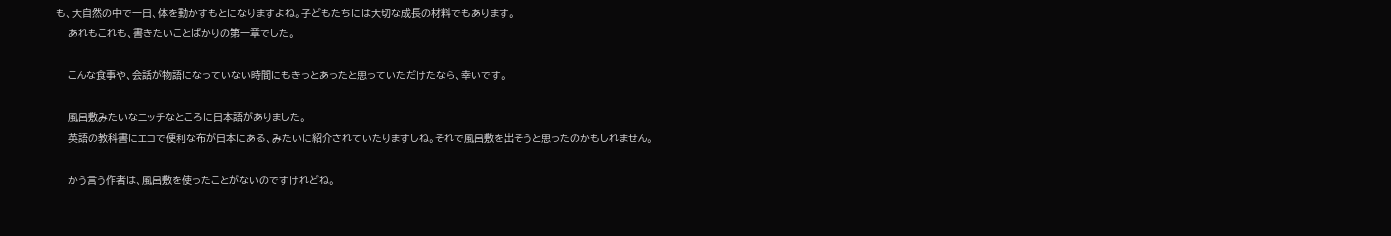も、大自然の中で一日、体を動かすもとになりますよね。子どもたちには大切な成長の材料でもあります。
    あれもこれも、書きたいことばかりの第一章でした。

    こんな食事や、会話が物語になっていない時間にもきっとあったと思っていただけたなら、幸いです。

    風呂敷みたいなニッチなところに日本語がありました。
    英語の教科書にエコで便利な布が日本にある、みたいに紹介されていたりますしね。それで風呂敷を出そうと思ったのかもしれません。

    かう言う作者は、風呂敷を使ったことがないのですけれどね。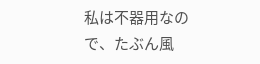私は不器用なので、たぶん風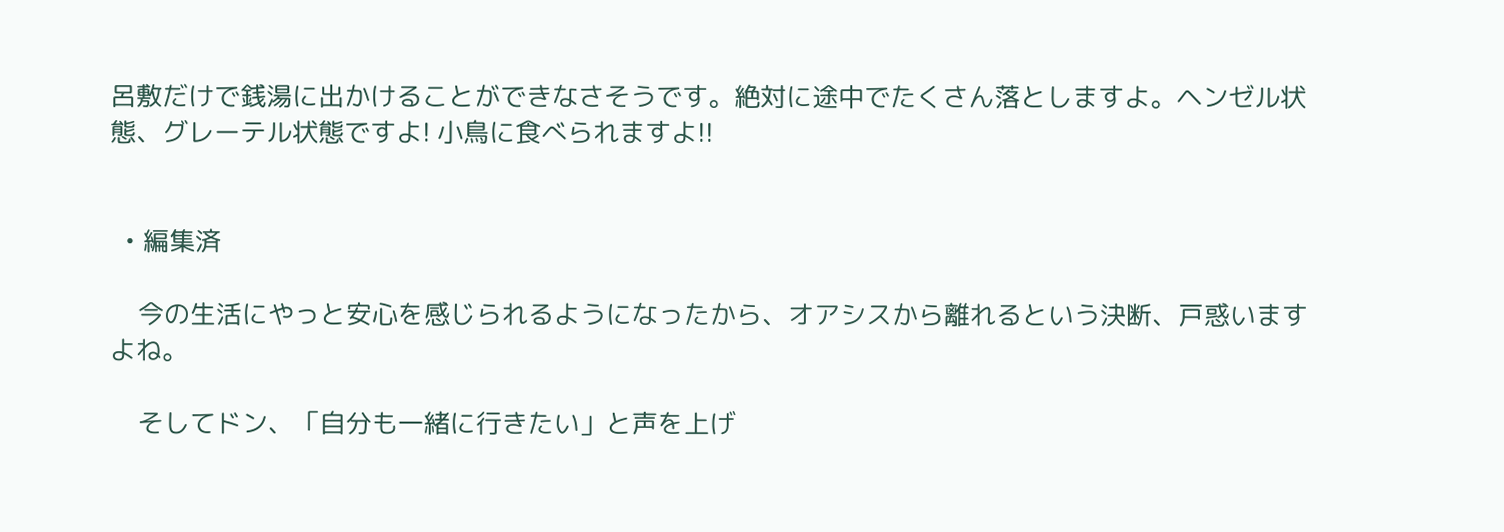呂敷だけで銭湯に出かけることができなさそうです。絶対に途中でたくさん落としますよ。ヘンゼル状態、グレーテル状態ですよ! 小鳥に食べられますよ!!


  • 編集済

    今の生活にやっと安心を感じられるようになったから、オアシスから離れるという決断、戸惑いますよね。

    そしてドン、「自分も一緒に行きたい」と声を上げ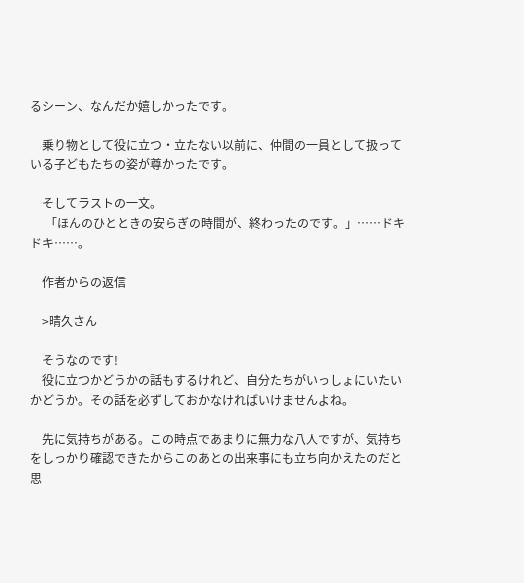るシーン、なんだか嬉しかったです。

    乗り物として役に立つ・立たない以前に、仲間の一員として扱っている子どもたちの姿が尊かったです。

    そしてラストの一文。
     「ほんのひとときの安らぎの時間が、終わったのです。」……ドキドキ……。

    作者からの返信

    >晴久さん

    そうなのです!
    役に立つかどうかの話もするけれど、自分たちがいっしょにいたいかどうか。その話を必ずしておかなければいけませんよね。

    先に気持ちがある。この時点であまりに無力な八人ですが、気持ちをしっかり確認できたからこのあとの出来事にも立ち向かえたのだと思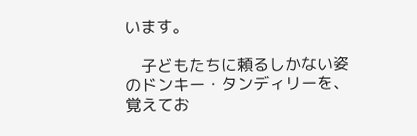います。

    子どもたちに頼るしかない姿のドンキー・タンディリーを、覚えてお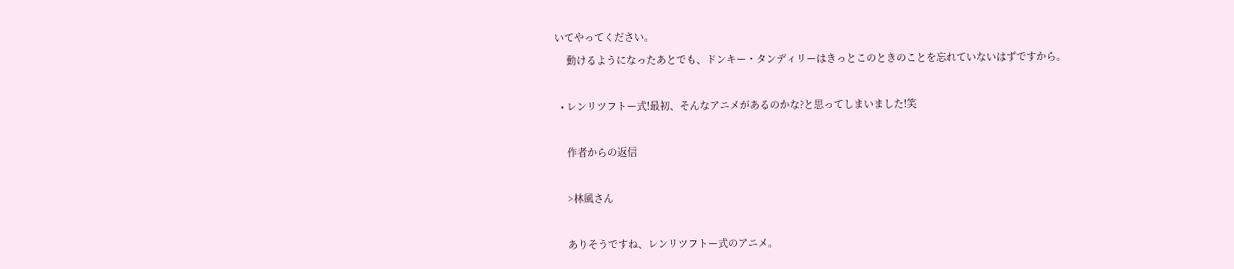いてやってください。
    動けるようになったあとでも、ドンキー・タンディリーはきっとこのときのことを忘れていないはずですから。

  • レンリツフトー式!最初、そんなアニメがあるのかな?と思ってしまいました!笑

    作者からの返信

    >林風さん

    ありそうですね、レンリツフトー式のアニメ。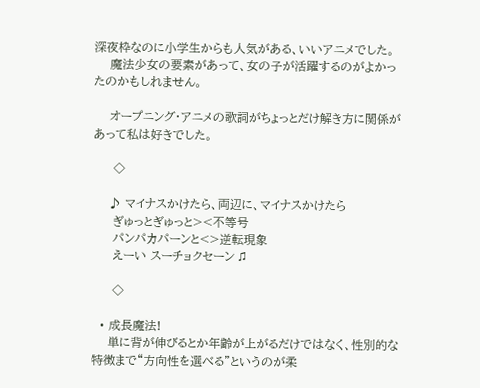深夜枠なのに小学生からも人気がある、いいアニメでした。
    魔法少女の要素があって、女の子が活躍するのがよかったのかもしれません。

    オープニング・アニメの歌詞がちょっとだけ解き方に関係があって私は好きでした。

     ◇

    ♪ マイナスかけたら、両辺に、マイナスかけたら
     ぎゅっとぎゅっと><不等号
     パンパカパーンと<>逆転現象
     えーい スーチョクセーン ♫

     ◇

  • 成長魔法!
    単に背が伸びるとか年齢が上がるだけではなく、性別的な特徴まで“方向性を選べる”というのが柔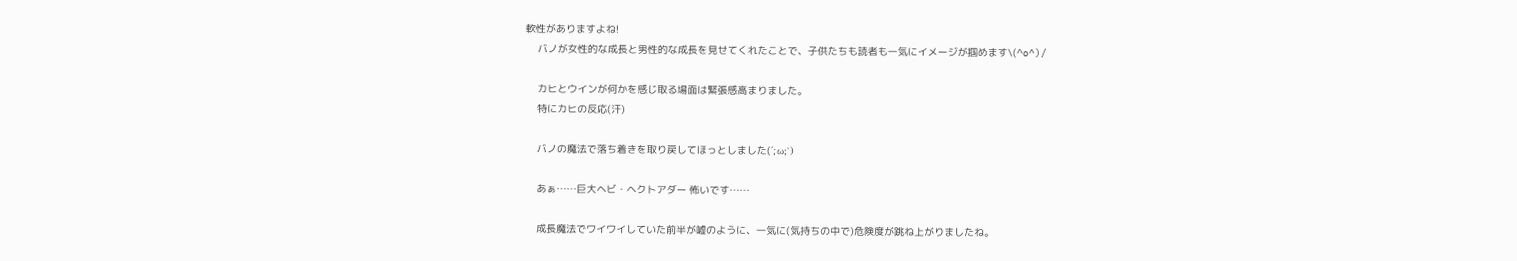軟性がありますよね!
    バノが女性的な成長と男性的な成長を見せてくれたことで、子供たちも読者も一気にイメージが掴めます\(^o^)/

    カヒとウインが何かを感じ取る場面は緊張感高まりました。
    特にカヒの反応(汗)

    バノの魔法で落ち着きを取り戻してほっとしました(´;ω;`)

    あぁ……巨大ヘビ・ヘクトアダー 怖いです……

    成長魔法でワイワイしていた前半が嘘のように、一気に(気持ちの中で)危険度が跳ね上がりましたね。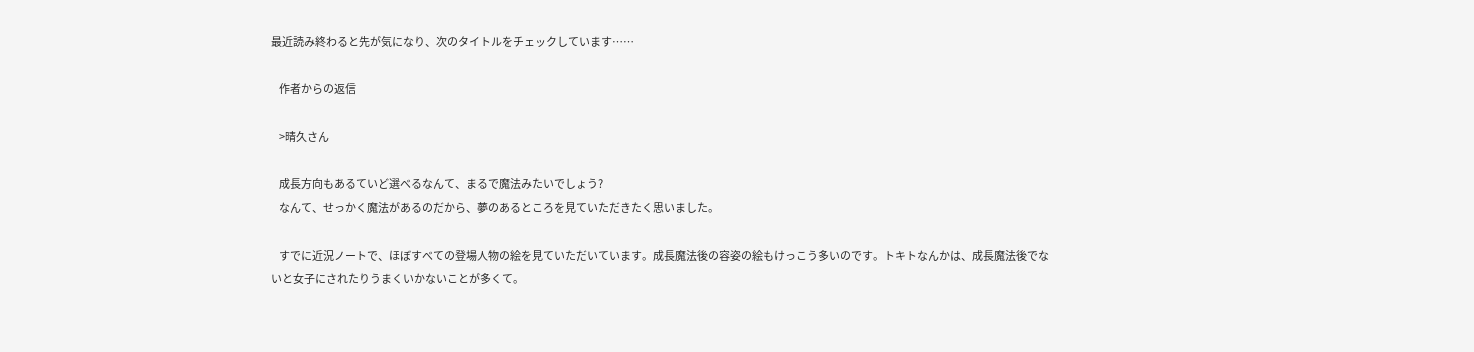最近読み終わると先が気になり、次のタイトルをチェックしています……

    作者からの返信

    >晴久さん

    成長方向もあるていど選べるなんて、まるで魔法みたいでしょう?
    なんて、せっかく魔法があるのだから、夢のあるところを見ていただきたく思いました。

    すでに近況ノートで、ほぼすべての登場人物の絵を見ていただいています。成長魔法後の容姿の絵もけっこう多いのです。トキトなんかは、成長魔法後でないと女子にされたりうまくいかないことが多くて。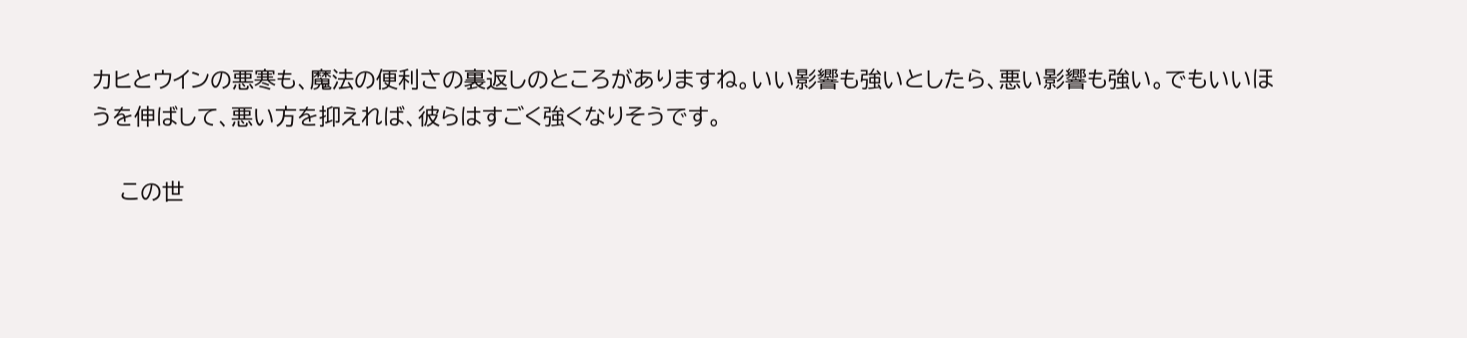カヒとウインの悪寒も、魔法の便利さの裏返しのところがありますね。いい影響も強いとしたら、悪い影響も強い。でもいいほうを伸ばして、悪い方を抑えれば、彼らはすごく強くなりそうです。

    この世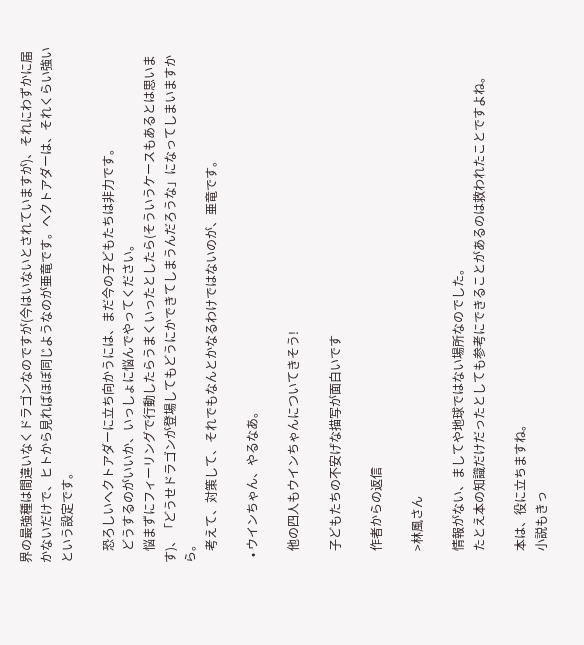界の最強種は間違いなくドラゴンなのですが(今はいないとされていますが)、それにわずかに届かないだけで、ヒトから見ればほぼ同じようなのが亜竜です。ヘクトアダーは、それくらい強いという設定です。

    恐ろしいヘクトアダーに立ち向かうには、まだ今の子どもたちは非力です。
    どうするのがいいか、いっしょに悩んでやってください。
    悩まずにフィーリングで行動したらうまくいったとしたら(そういうケースもあるとは思います)、「どうせドラゴンが登場してもどうにかできてしまうんだろうな」になってしまいますから。
    考えて、対策して、それでもなんとかなるわけではないのが、亜竜です。

  • ウインちゃん、やるなあ。

    他の四人もウインちゃんについてきそう!

    子どもたちの不安げな描写が面白いです

    作者からの返信

    >林風さん

    情報がない、ましてや地球ではない場所なのでした。
    たとえ本の知識だけだったとしても参考にできることがあるのは救われたことですよね。

    本は、役に立ちますね。
    小説もきっ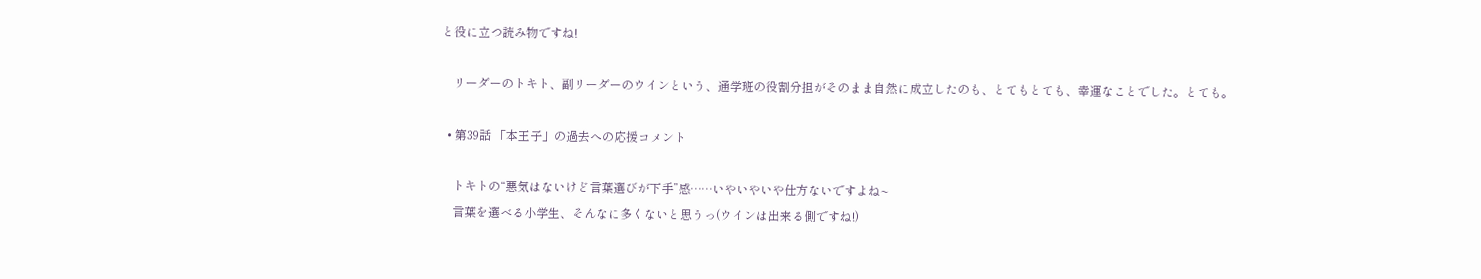と役に立つ読み物ですね!

    リーダーのトキト、副リーダーのウインという、通学班の役割分担がそのまま自然に成立したのも、とてもとても、幸運なことでした。とても。

  • 第39話 「本王子」の過去への応援コメント

    トキトの“悪気はないけど言葉選びが下手”感……いやいやいや仕方ないですよね~
    言葉を選べる小学生、そんなに多くないと思うっ(ウインは出来る側ですね!)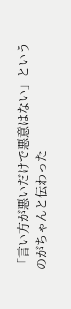「言い方が悪いだけで悪意はない」というのがちゃんと伝わった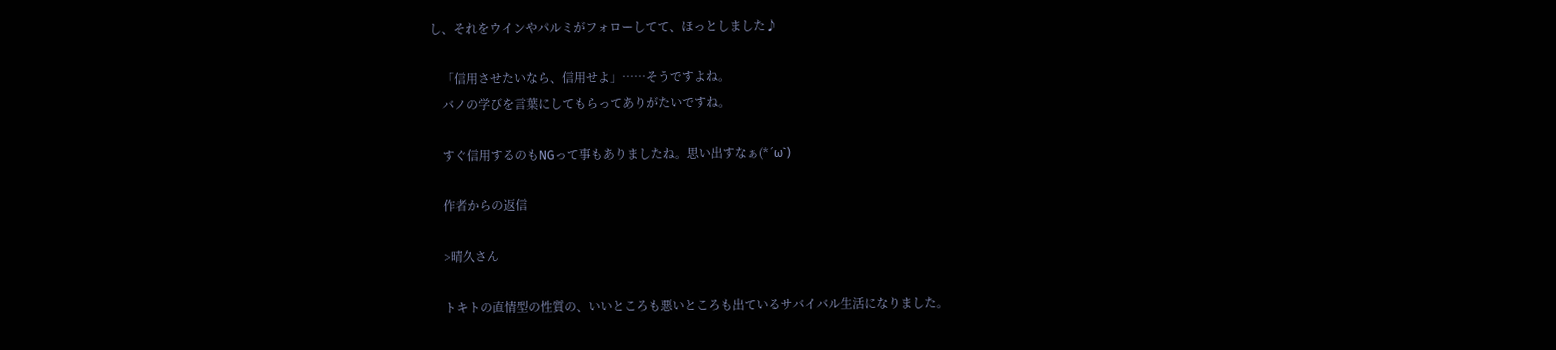し、それをウインやパルミがフォローしてて、ほっとしました♪

    「信用させたいなら、信用せよ」……そうですよね。
    バノの学びを言葉にしてもらってありがたいですね。

    すぐ信用するのもNGって事もありましたね。思い出すなぁ(*´ω`)

    作者からの返信

    >晴久さん

    トキトの直情型の性質の、いいところも悪いところも出ているサバイバル生活になりました。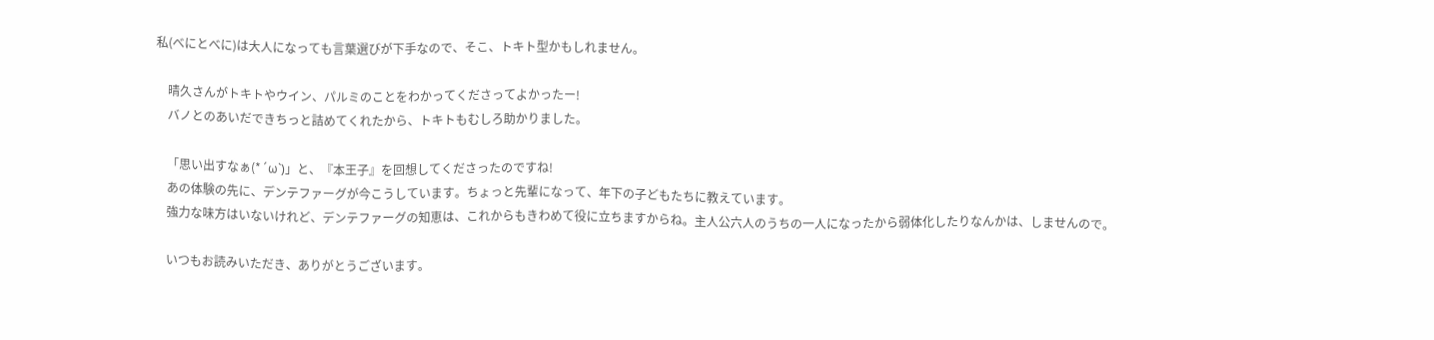私(べにとべに)は大人になっても言葉選びが下手なので、そこ、トキト型かもしれません。

    晴久さんがトキトやウイン、パルミのことをわかってくださってよかったー!
    バノとのあいだできちっと詰めてくれたから、トキトもむしろ助かりました。

    「思い出すなぁ(*´ω`)」と、『本王子』を回想してくださったのですね!
    あの体験の先に、デンテファーグが今こうしています。ちょっと先輩になって、年下の子どもたちに教えています。
    強力な味方はいないけれど、デンテファーグの知恵は、これからもきわめて役に立ちますからね。主人公六人のうちの一人になったから弱体化したりなんかは、しませんので。

    いつもお読みいただき、ありがとうございます。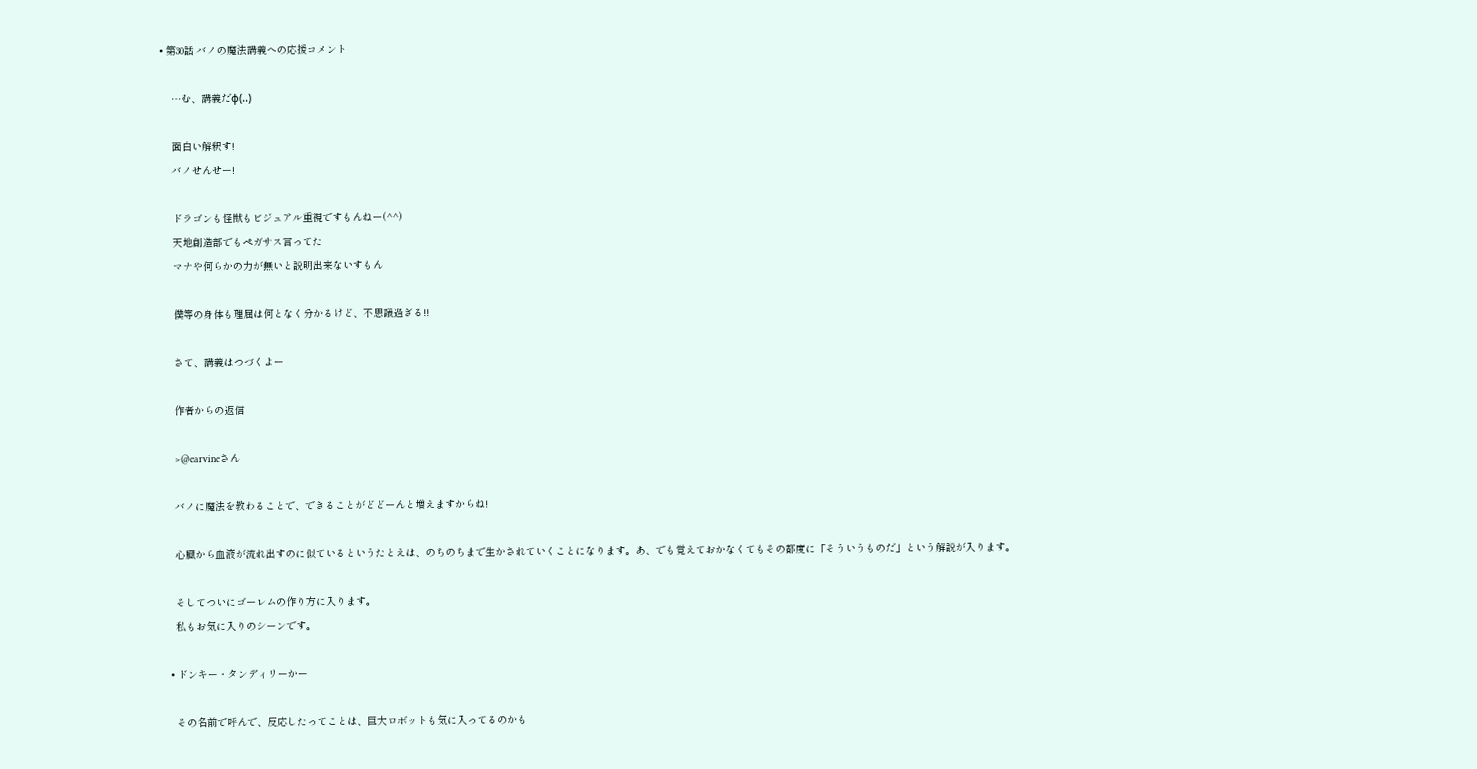• 第30話 バノの魔法講義への応援コメント

    …む、講義だφ(..)

    面白い解釈す!
    バノせんせー!

    ドラゴンも怪獣もビジュアル重視ですもんねー(^^)
    天地創造部でもペガサス言ってた
    マナや何らかの力が無いと説明出来ないすもん

    僕等の身体も理屈は何となく分かるけど、不思議過ぎる!!

    さて、講義はつづくよー

    作者からの返信

    >@earvineさん

    バノに魔法を教わることで、できることがどどーんと増えますからね!

    心臓から血液が流れ出すのに似ているというたとえは、のちのちまで生かされていくことになります。あ、でも覚えておかなくてもその都度に「そういうものだ」という解説が入ります。

    そしてついにゴーレムの作り方に入ります。
    私もお気に入りのシーンです。

  • ドンキー・タンディリーかー

    その名前で呼んで、反応したってことは、巨大ロボットも気に入ってるのかも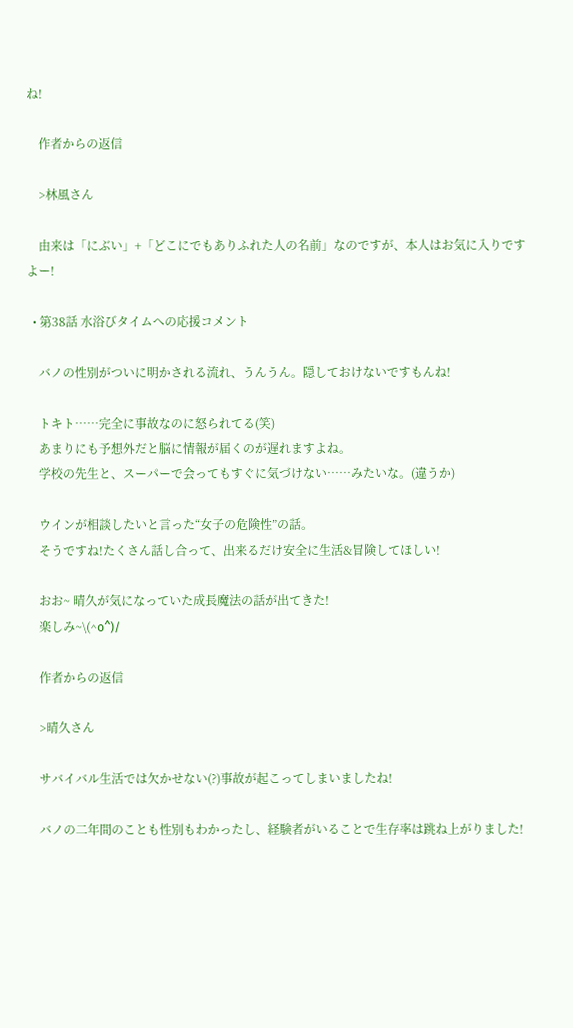ね!

    作者からの返信

    >林風さん

    由来は「にぶい」+「どこにでもありふれた人の名前」なのですが、本人はお気に入りですよー!

  • 第38話 水浴びタイムへの応援コメント

    バノの性別がついに明かされる流れ、うんうん。隠しておけないですもんね!

    トキト……完全に事故なのに怒られてる(笑)
    あまりにも予想外だと脳に情報が届くのが遅れますよね。
    学校の先生と、スーパーで会ってもすぐに気づけない……みたいな。(違うか)

    ウインが相談したいと言った“女子の危険性”の話。
    そうですね!たくさん話し合って、出来るだけ安全に生活&冒険してほしい!

    おお~ 晴久が気になっていた成長魔法の話が出てきた!
    楽しみ~\(^o^)/

    作者からの返信

    >晴久さん

    サバイバル生活では欠かせない(?)事故が起こってしまいましたね!

    バノの二年間のことも性別もわかったし、経験者がいることで生存率は跳ね上がりました!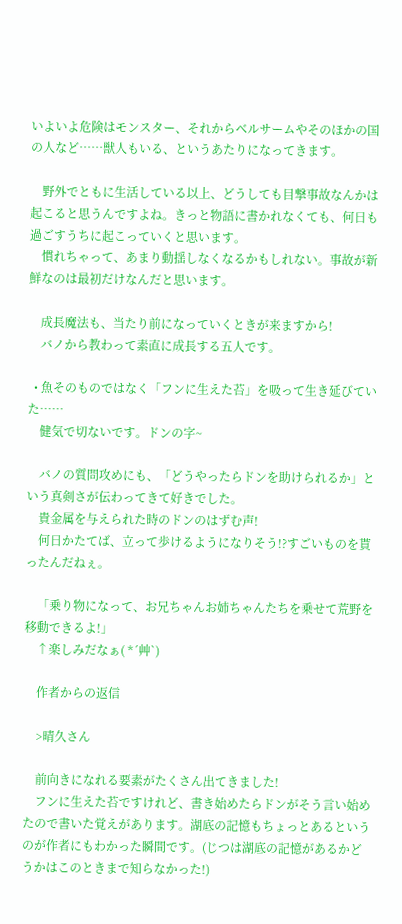いよいよ危険はモンスター、それからベルサームやそのほかの国の人など……獣人もいる、というあたりになってきます。

    野外でともに生活している以上、どうしても目撃事故なんかは起こると思うんですよね。きっと物語に書かれなくても、何日も過ごすうちに起こっていくと思います。
    慣れちゃって、あまり動揺しなくなるかもしれない。事故が新鮮なのは最初だけなんだと思います。

    成長魔法も、当たり前になっていくときが来ますから!
    バノから教わって素直に成長する五人です。

  • 魚そのものではなく「フンに生えた苔」を吸って生き延びていた……
    健気で切ないです。ドンの字~

    バノの質問攻めにも、「どうやったらドンを助けられるか」という真剣さが伝わってきて好きでした。
    貴金属を与えられた時のドンのはずむ声!
    何日かたてば、立って歩けるようになりそう!?すごいものを貰ったんだねぇ。

    「乗り物になって、お兄ちゃんお姉ちゃんたちを乗せて荒野を移動できるよ!」
    ↑楽しみだなぁ( *´艸`)

    作者からの返信

    >晴久さん

    前向きになれる要素がたくさん出てきました!
    フンに生えた苔ですけれど、書き始めたらドンがそう言い始めたので書いた覚えがあります。湖底の記憶もちょっとあるというのが作者にもわかった瞬間です。(じつは湖底の記憶があるかどうかはこのときまで知らなかった!)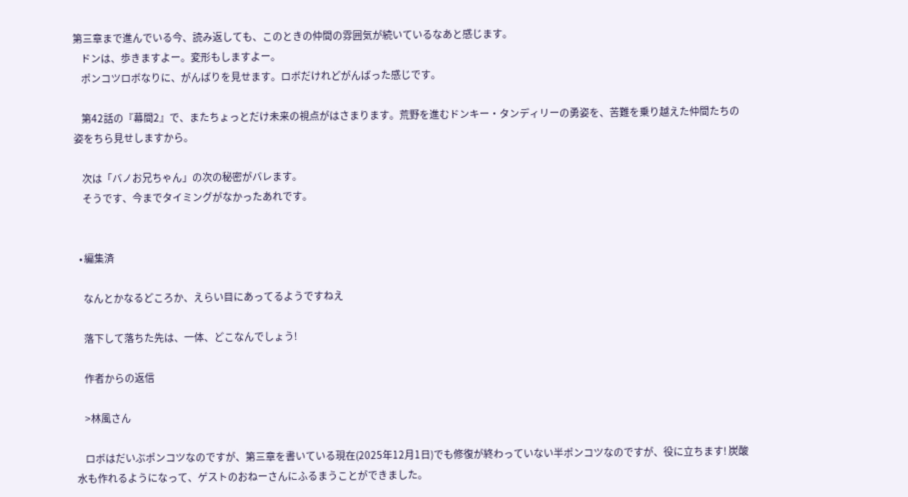第三章まで進んでいる今、読み返しても、このときの仲間の雰囲気が続いているなあと感じます。
    ドンは、歩きますよー。変形もしますよー。
    ポンコツロボなりに、がんばりを見せます。ロボだけれどがんばった感じです。

    第42話の『幕間2』で、またちょっとだけ未来の視点がはさまります。荒野を進むドンキー・タンディリーの勇姿を、苦難を乗り越えた仲間たちの姿をちら見せしますから。

    次は「バノお兄ちゃん」の次の秘密がバレます。
    そうです、今までタイミングがなかったあれです。


  • 編集済

    なんとかなるどころか、えらい目にあってるようですねえ

    落下して落ちた先は、一体、どこなんでしょう!

    作者からの返信

    >林風さん

    ロボはだいぶポンコツなのですが、第三章を書いている現在(2025年12月1日)でも修復が終わっていない半ポンコツなのですが、役に立ちます! 炭酸水も作れるようになって、ゲストのおねーさんにふるまうことができました。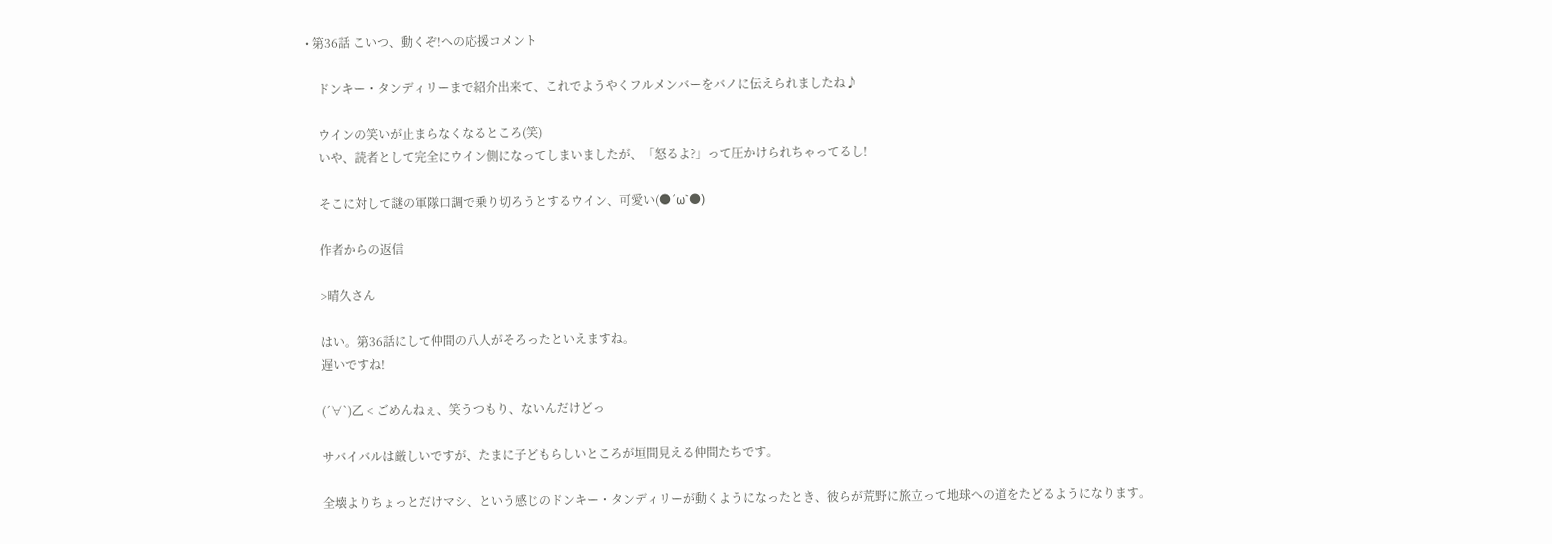• 第36話 こいつ、動くぞ!への応援コメント

    ドンキー・タンディリーまで紹介出来て、これでようやくフルメンバーをバノに伝えられましたね♪

    ウインの笑いが止まらなくなるところ(笑)
    いや、読者として完全にウイン側になってしまいましたが、「怒るよ?」って圧かけられちゃってるし!

    そこに対して謎の軍隊口調で乗り切ろうとするウイン、可愛い(●´ω`●)

    作者からの返信

    >晴久さん

    はい。第36話にして仲間の八人がそろったといえますね。
    遅いですね!

    (´∀`)乙 < ごめんねぇ、笑うつもり、ないんだけどっ

    サバイバルは厳しいですが、たまに子どもらしいところが垣間見える仲間たちです。

    全壊よりちょっとだけマシ、という感じのドンキー・タンディリーが動くようになったとき、彼らが荒野に旅立って地球への道をたどるようになります。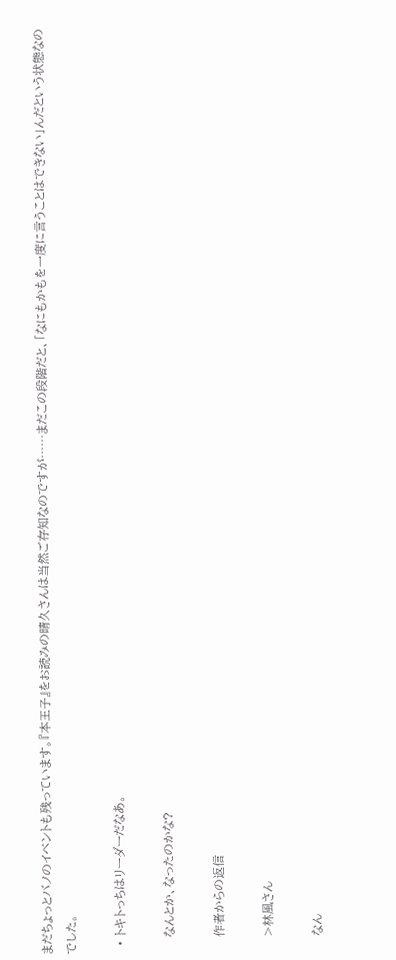まだちょっとバノのイベントも残っています。『本王子』をお読みの晴久さんは当然ご存知なのですが……まだこの段階だと、「なにもかもを一度に言うことはできない」んだという状態なのでした。

  • トキトっちはリーダーだなあ。

    なんとか、なったのかな?

    作者からの返信

    >林風さん

    なん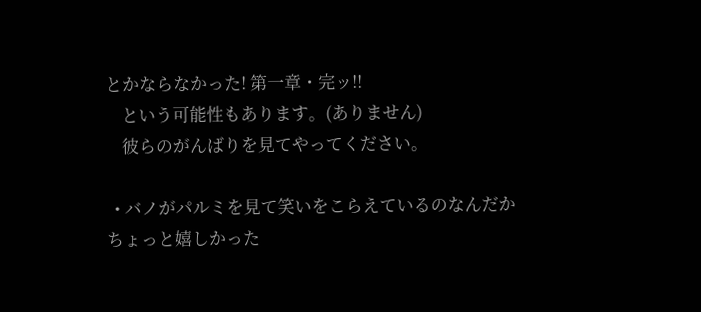とかならなかった! 第一章・完ッ!!
    という可能性もあります。(ありません)
    彼らのがんばりを見てやってください。

  • バノがパルミを見て笑いをこらえているのなんだかちょっと嬉しかった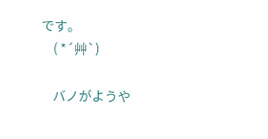です。
    ( *´艸`)

    バノがようや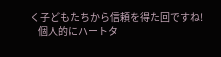く子どもたちから信頼を得た回ですね!
    個人的にハートタ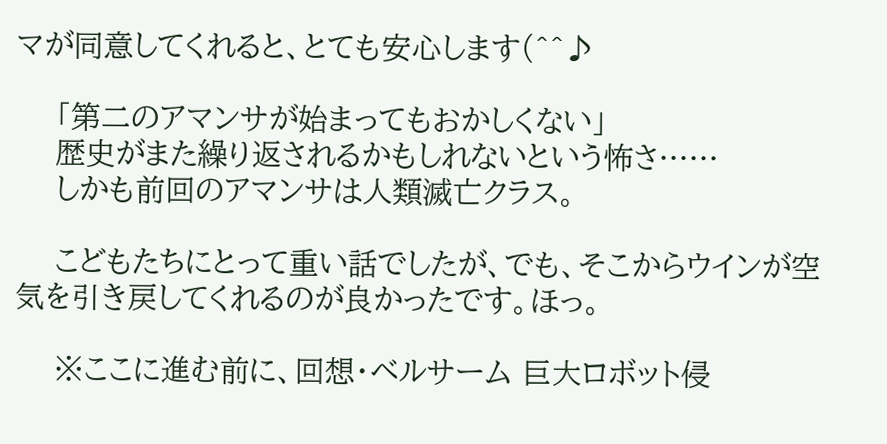マが同意してくれると、とても安心します(^^♪

    「第二のアマンサが始まってもおかしくない」
    歴史がまた繰り返されるかもしれないという怖さ……
    しかも前回のアマンサは人類滅亡クラス。

    こどもたちにとって重い話でしたが、でも、そこからウインが空気を引き戻してくれるのが良かったです。ほっ。

    ※ここに進む前に、回想・ベルサーム 巨大ロボット侵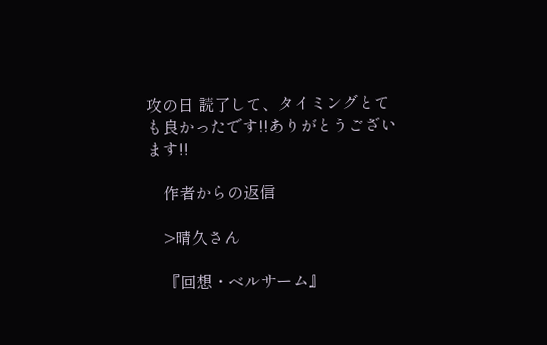攻の日 読了して、タイミングとても良かったです!!ありがとうございます!!

    作者からの返信

    >晴久さん

    『回想・ベルサーム』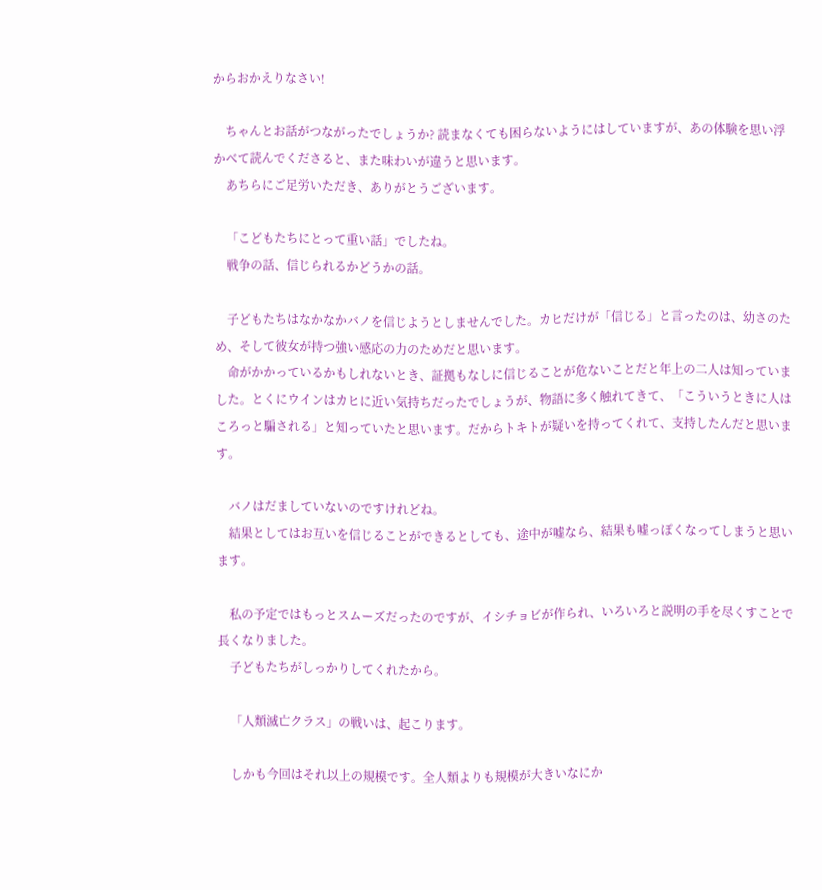からおかえりなさい!

    ちゃんとお話がつながったでしょうか? 読まなくても困らないようにはしていますが、あの体験を思い浮かべて読んでくださると、また味わいが違うと思います。
    あちらにご足労いただき、ありがとうございます。

    「こどもたちにとって重い話」でしたね。
    戦争の話、信じられるかどうかの話。

    子どもたちはなかなかバノを信じようとしませんでした。カヒだけが「信じる」と言ったのは、幼さのため、そして彼女が持つ強い感応の力のためだと思います。
    命がかかっているかもしれないとき、証拠もなしに信じることが危ないことだと年上の二人は知っていました。とくにウインはカヒに近い気持ちだったでしょうが、物語に多く触れてきて、「こういうときに人はころっと騙される」と知っていたと思います。だからトキトが疑いを持ってくれて、支持したんだと思います。

    バノはだましていないのですけれどね。
    結果としてはお互いを信じることができるとしても、途中が嘘なら、結果も嘘っぽくなってしまうと思います。

    私の予定ではもっとスムーズだったのですが、イシチョビが作られ、いろいろと説明の手を尽くすことで長くなりました。
    子どもたちがしっかりしてくれたから。

    「人類滅亡クラス」の戦いは、起こります。

    しかも今回はそれ以上の規模です。全人類よりも規模が大きいなにか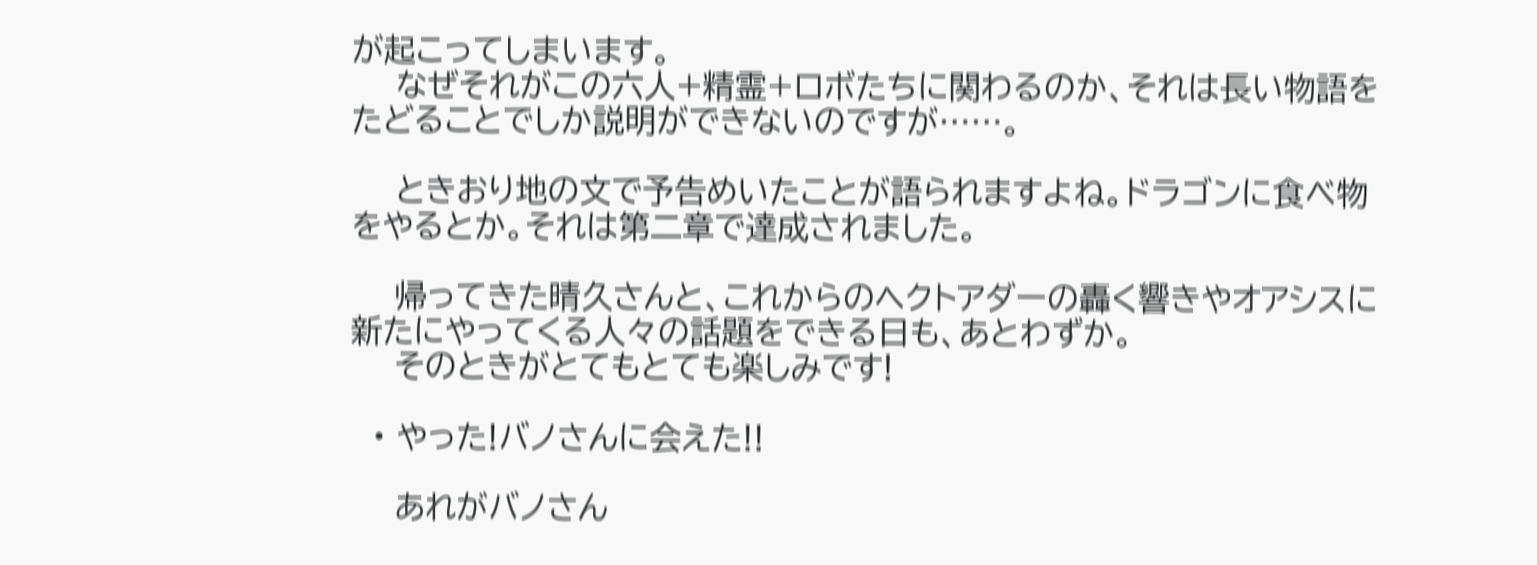が起こってしまいます。
    なぜそれがこの六人+精霊+ロボたちに関わるのか、それは長い物語をたどることでしか説明ができないのですが……。

    ときおり地の文で予告めいたことが語られますよね。ドラゴンに食べ物をやるとか。それは第二章で達成されました。

    帰ってきた晴久さんと、これからのヘクトアダーの轟く響きやオアシスに新たにやってくる人々の話題をできる日も、あとわずか。
    そのときがとてもとても楽しみです!

  • やった!バノさんに会えた!!

    あれがバノさん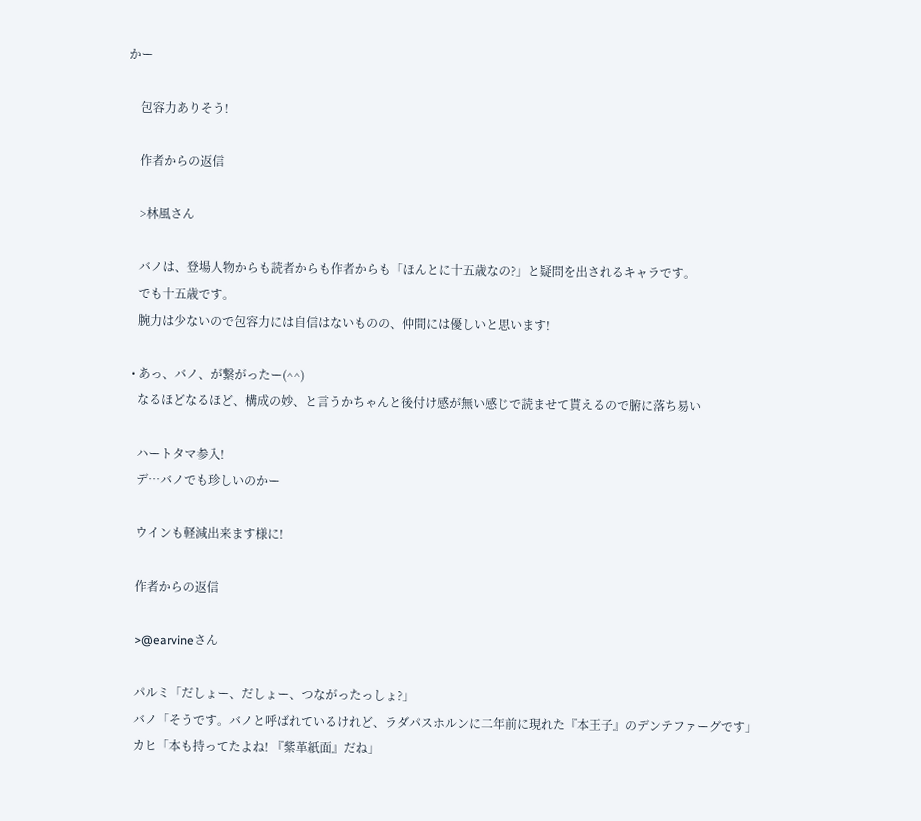かー

    包容力ありそう!

    作者からの返信

    >林風さん

    バノは、登場人物からも読者からも作者からも「ほんとに十五歳なの?」と疑問を出されるキャラです。
    でも十五歳です。
    腕力は少ないので包容力には自信はないものの、仲間には優しいと思います!

  • あっ、バノ、が繋がったー(^^)
    なるほどなるほど、構成の妙、と言うかちゃんと後付け感が無い感じで読ませて貰えるので腑に落ち易い

    ハートタマ参入!
    デ…バノでも珍しいのかー

    ウインも軽減出来ます様に!

    作者からの返信

    >@earvineさん

    パルミ「だしょー、だしょー、つながったっしょ?」
    バノ「そうです。バノと呼ばれているけれど、ラダパスホルンに二年前に現れた『本王子』のデンテファーグです」
    カヒ「本も持ってたよね! 『紫革紙面』だね」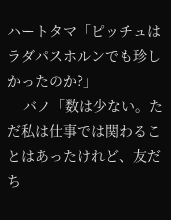ハートタマ「ピッチュはラダパスホルンでも珍しかったのか?」
    バノ「数は少ない。ただ私は仕事では関わることはあったけれど、友だち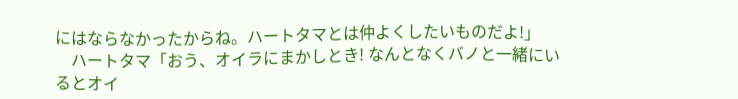にはならなかったからね。ハートタマとは仲よくしたいものだよ!」
    ハートタマ「おう、オイラにまかしとき! なんとなくバノと一緒にいるとオイ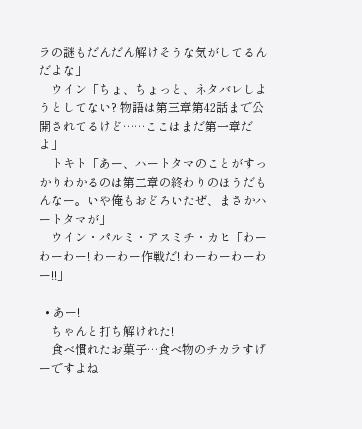ラの謎もだんだん解けそうな気がしてるんだよな」
    ウイン「ちょ、ちょっと、ネタバレしようとしてない? 物語は第三章第42話まで公開されてるけど……ここはまだ第一章だよ」
    トキト「あー、ハートタマのことがすっかりわかるのは第二章の終わりのほうだもんなー。いや俺もおどろいたぜ、まさかハートタマが」
    ウイン・パルミ・アスミチ・カヒ「わーわーわー! わーわー作戦だ! わーわーわーわー!!」

  • あー!
    ちゃんと打ち解けれた!
    食べ慣れたお菓子…食べ物のチカラすげーですよね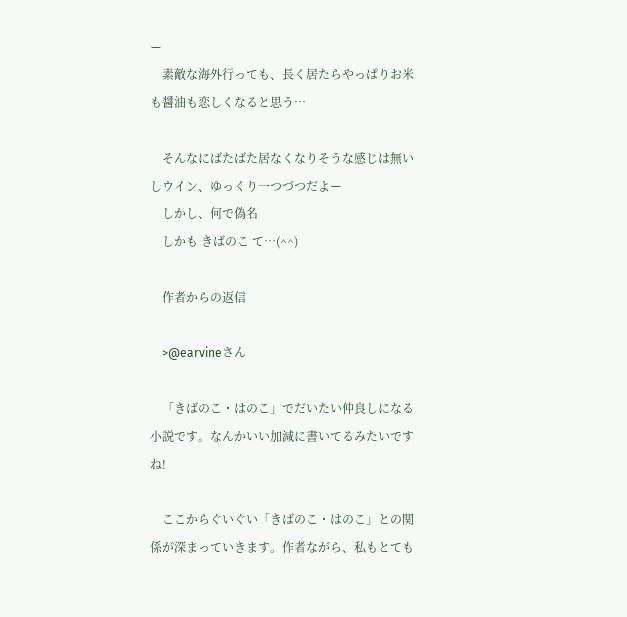ー
    素敵な海外行っても、長く居たらやっぱりお米も醤油も恋しくなると思う…

    そんなにばたばた居なくなりそうな感じは無いしウイン、ゆっくり一つづつだよー
    しかし、何で偽名
    しかも きばのこ て…(^^)

    作者からの返信

    >@earvineさん

    「きばのこ・はのこ」でだいたい仲良しになる小説です。なんかいい加減に書いてるみたいですね!

    ここからぐいぐい「きばのこ・はのこ」との関係が深まっていきます。作者ながら、私もとても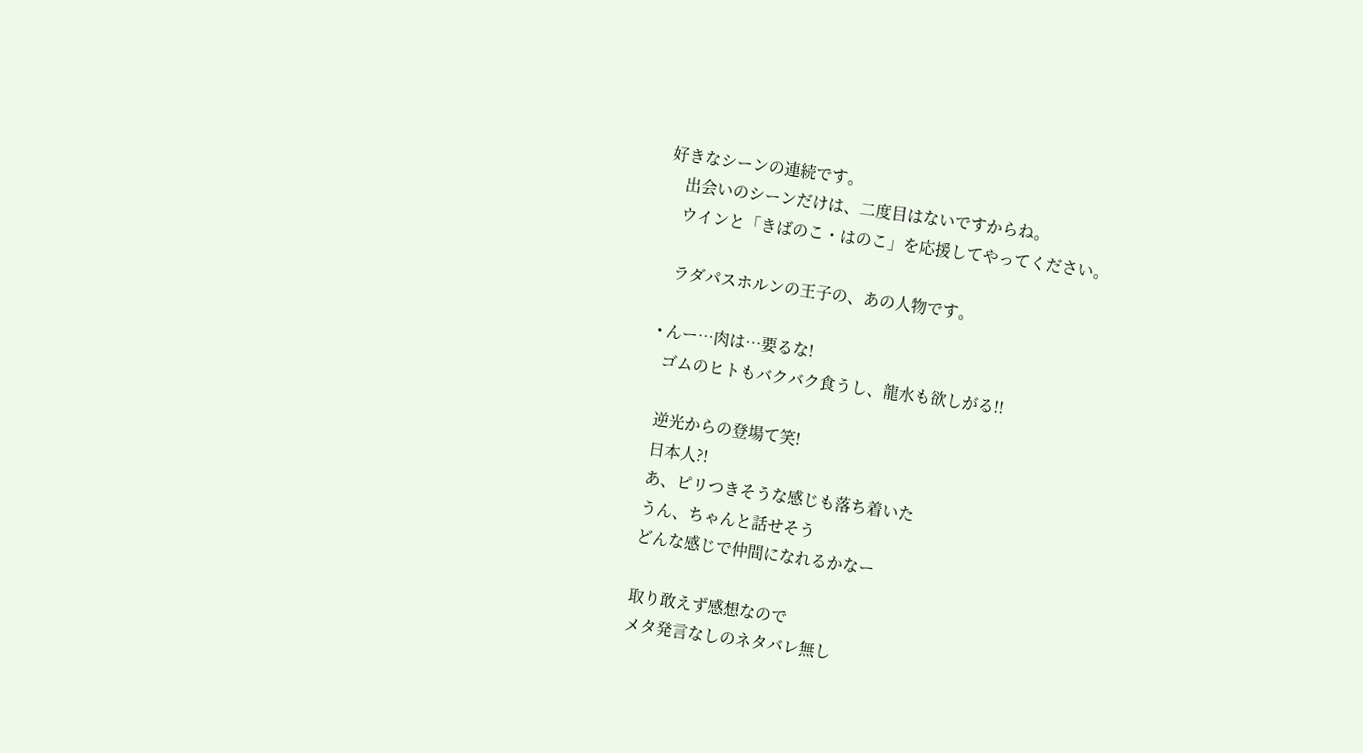好きなシーンの連続です。
    出会いのシーンだけは、二度目はないですからね。
    ウインと「きばのこ・はのこ」を応援してやってください。

    ラダパスホルンの王子の、あの人物です。

  • んー…肉は…要るな!
    ゴムのヒトもバクバク食うし、龍水も欲しがる!!

    逆光からの登場て笑!
    日本人?!
    あ、ピリつきそうな感じも落ち着いた
    うん、ちゃんと話せそう
    どんな感じで仲間になれるかなー

    取り敢えず感想なので
    メタ発言なしのネタバレ無し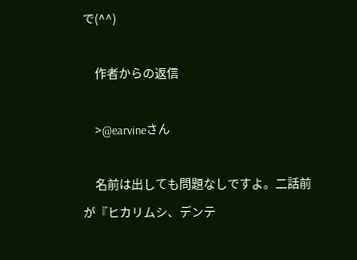で(^^)

    作者からの返信

    >@earvineさん

    名前は出しても問題なしですよ。二話前が『ヒカリムシ、デンテ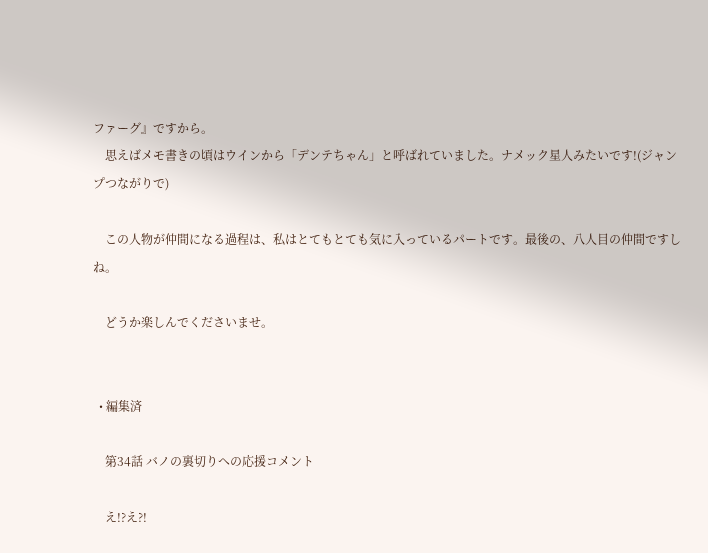ファーグ』ですから。
    思えばメモ書きの頃はウインから「デンテちゃん」と呼ばれていました。ナメック星人みたいです!(ジャンプつながりで)

    この人物が仲間になる過程は、私はとてもとても気に入っているパートです。最後の、八人目の仲間ですしね。

    どうか楽しんでくださいませ。


  • 編集済

    第34話 バノの裏切りへの応援コメント

    え!?え?!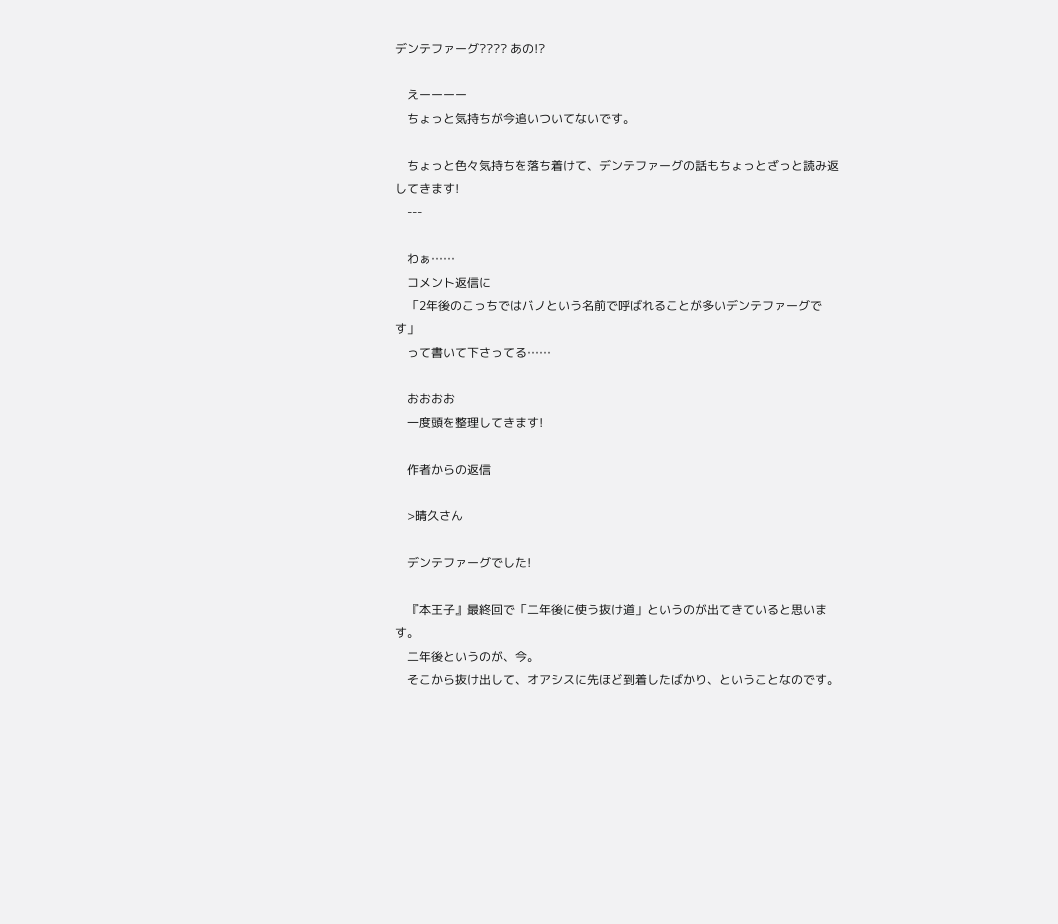デンテファーグ???? あの!?

    えーーーー
    ちょっと気持ちが今追いついてないです。

    ちょっと色々気持ちを落ち着けて、デンテファーグの話もちょっとざっと読み返してきます!
    ---

    わぁ……
    コメント返信に
    「2年後のこっちではバノという名前で呼ばれることが多いデンテファーグです」
    って書いて下さってる……

    おおおお
    一度頭を整理してきます!

    作者からの返信

    >晴久さん

    デンテファーグでした!

    『本王子』最終回で「二年後に使う抜け道」というのが出てきていると思います。
    二年後というのが、今。
    そこから抜け出して、オアシスに先ほど到着したばかり、ということなのです。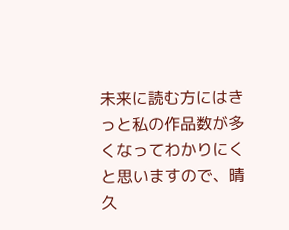未来に読む方にはきっと私の作品数が多くなってわかりにくと思いますので、晴久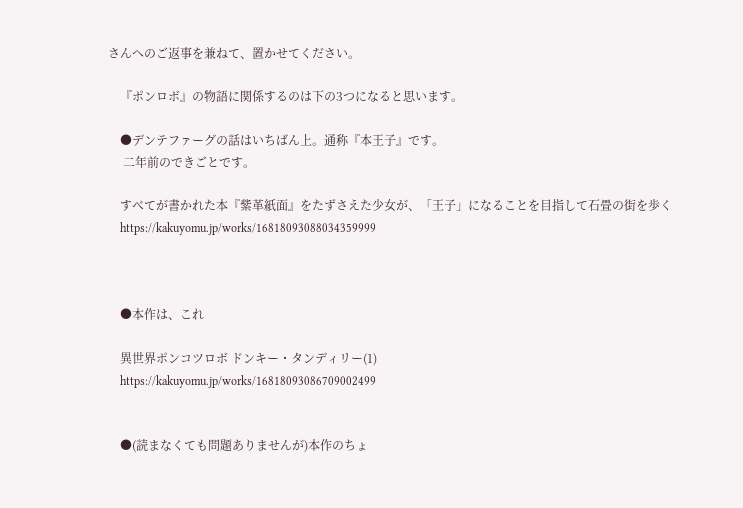さんへのご返事を兼ねて、置かせてください。

    『ポンロボ』の物語に関係するのは下の3つになると思います。

    ●デンテファーグの話はいちばん上。通称『本王子』です。
     二年前のできごとです。

    すべてが書かれた本『紫革紙面』をたずさえた少女が、「王子」になることを目指して石畳の街を歩く
    https://kakuyomu.jp/works/16818093088034359999



    ●本作は、これ

    異世界ポンコツロボ ドンキー・タンディリー(1)
    https://kakuyomu.jp/works/16818093086709002499


    ●(読まなくても問題ありませんが)本作のちょ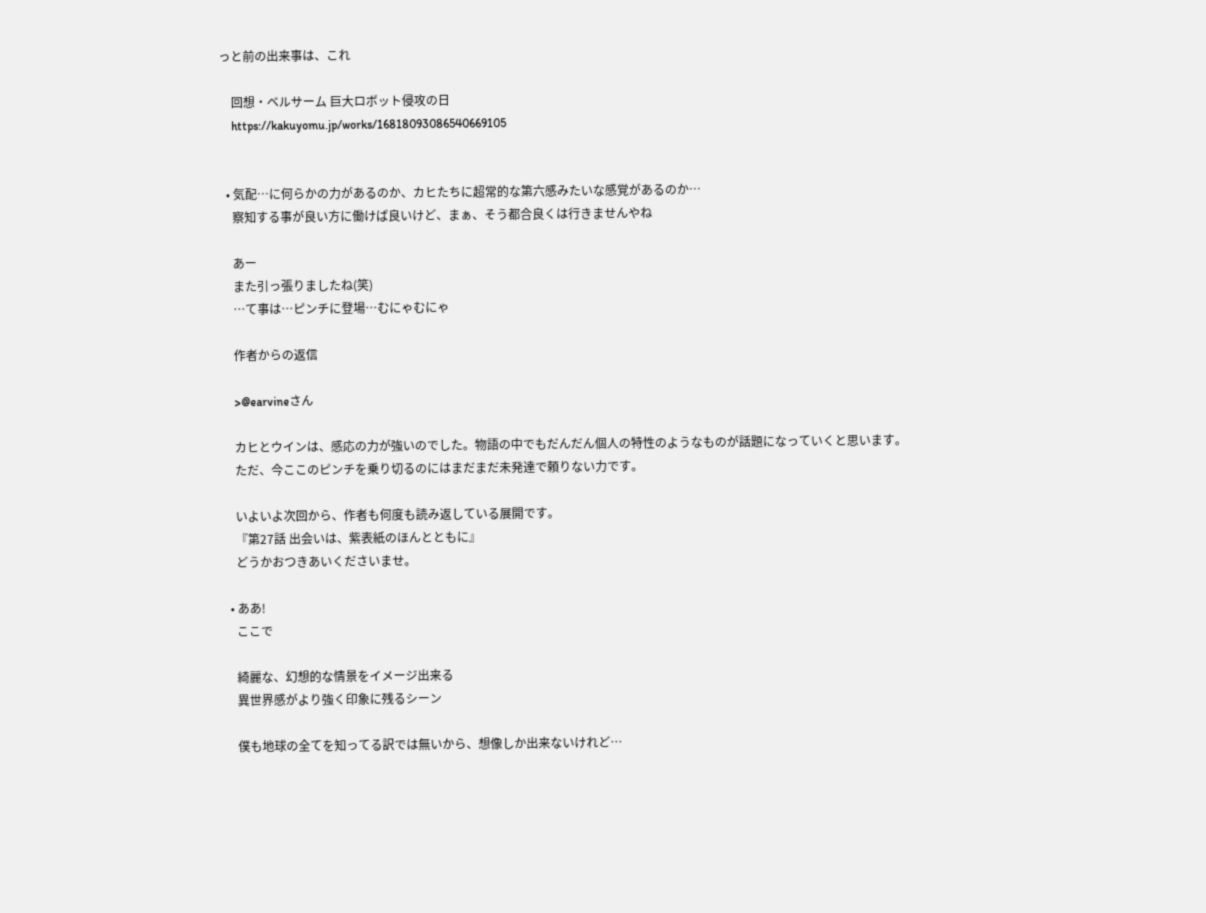っと前の出来事は、これ

    回想・ベルサーム 巨大ロボット侵攻の日
    https://kakuyomu.jp/works/16818093086540669105


  • 気配…に何らかの力があるのか、カヒたちに超常的な第六感みたいな感覚があるのか…
    察知する事が良い方に働けば良いけど、まぁ、そう都合良くは行きませんやね

    あー
    また引っ張りましたね(笑)
    …て事は…ピンチに登場…むにゃむにゃ

    作者からの返信

    >@earvineさん

    カヒとウインは、感応の力が強いのでした。物語の中でもだんだん個人の特性のようなものが話題になっていくと思います。
    ただ、今ここのピンチを乗り切るのにはまだまだ未発達で頼りない力です。

    いよいよ次回から、作者も何度も読み返している展開です。
    『第27話 出会いは、紫表紙のほんとともに』
    どうかおつきあいくださいませ。

  • ああ!
    ここで

    綺麗な、幻想的な情景をイメージ出来る
    異世界感がより強く印象に残るシーン

    僕も地球の全てを知ってる訳では無いから、想像しか出来ないけれど…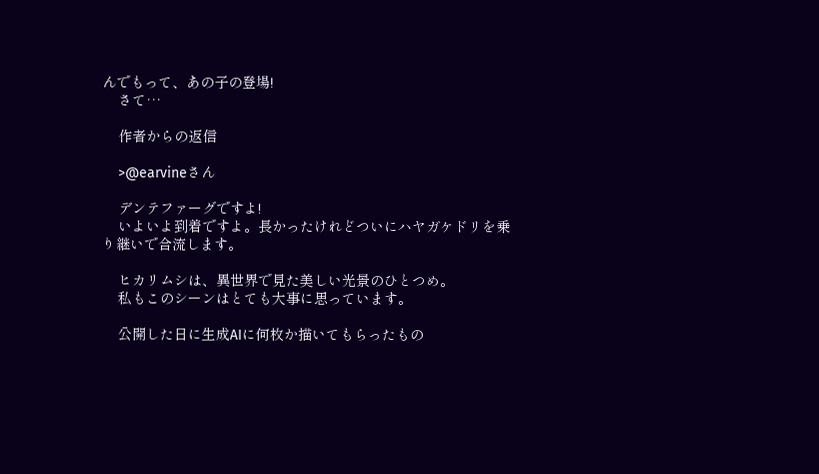んでもって、あの子の登場!
    さて…

    作者からの返信

    >@earvineさん

    デンテファーグですよ!
    いよいよ到着ですよ。長かったけれどついにハヤガケドリを乗り継いで合流します。

    ヒカリムシは、異世界で見た美しい光景のひとつめ。
    私もこのシーンはとても大事に思っています。

    公開した日に生成AIに何枚か描いてもらったもの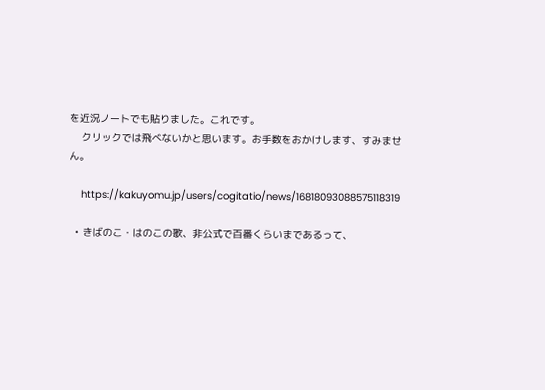を近況ノートでも貼りました。これです。
    クリックでは飛べないかと思います。お手数をおかけします、すみません。

    https://kakuyomu.jp/users/cogitatio/news/16818093088575118319

  • きばのこ・はのこの歌、非公式で百番くらいまであるって、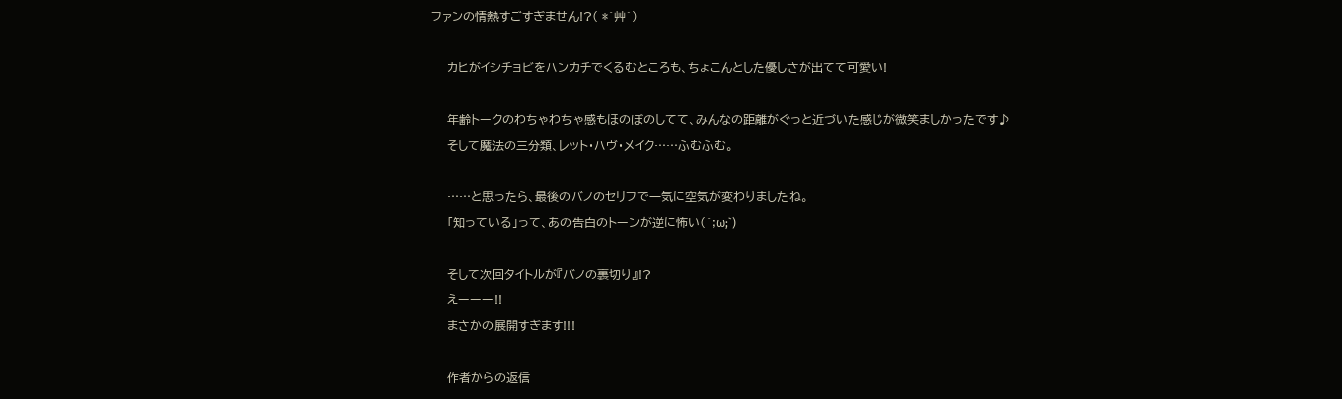ファンの情熱すごすぎません!?( *´艸`)

    カヒがイシチョビをハンカチでくるむところも、ちょこんとした優しさが出てて可愛い!

    年齢トークのわちゃわちゃ感もほのぼのしてて、みんなの距離がぐっと近づいた感じが微笑ましかったです♪
    そして魔法の三分類、レット・ハヴ・メイク……ふむふむ。

    ……と思ったら、最後のバノのセリフで一気に空気が変わりましたね。
    「知っている」って、あの告白のトーンが逆に怖い(´;ω;`)

    そして次回タイトルが『バノの裏切り』!?
    えーーー!!
    まさかの展開すぎます!!!

    作者からの返信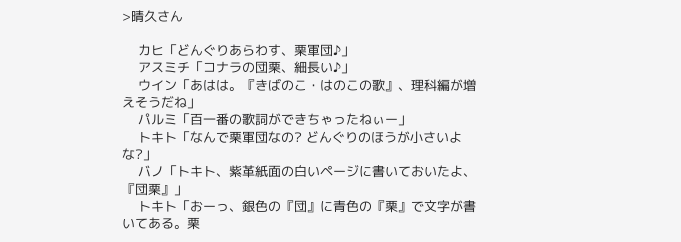>晴久さん

    カヒ「どんぐりあらわす、栗軍団♪」
    アスミチ「コナラの団栗、細長い♪」
    ウイン「あはは。『きばのこ・はのこの歌』、理科編が増えそうだね」
    パルミ「百一番の歌詞ができちゃったねぃー」
    トキト「なんで栗軍団なの? どんぐりのほうが小さいよな?」
    バノ「トキト、紫革紙面の白いページに書いておいたよ、『団栗』」
    トキト「おーっ、銀色の『団』に青色の『栗』で文字が書いてある。栗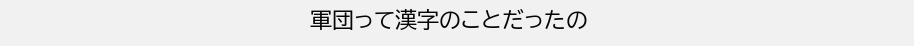軍団って漢字のことだったの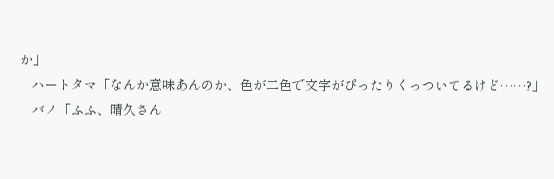か」
    ハートタマ「なんか意味あんのか、色が二色で文字がぴったりくっついてるけど……?」
    バノ「ふふ、晴久さん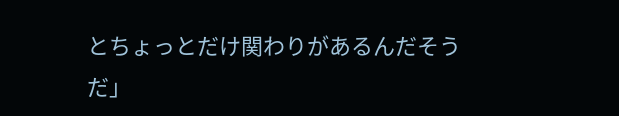とちょっとだけ関わりがあるんだそうだ」